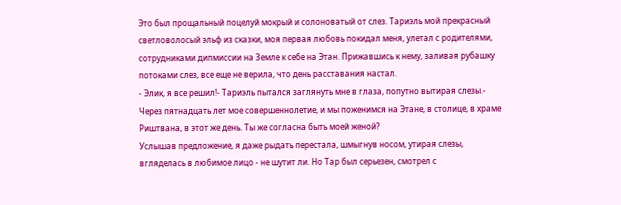Это был прощальный поцелуй мокрый и солоноватый от слез. Тариэль мой прекрасный светловолосый эльф из сказки, моя первая любовь покидал меня, улетал с родителями, сотрудниками дипмиссии на Земле к себе на Этан. Прижавшись к нему, заливая рубашку потоками слез, все еще не верила, что день расставания настал.
- Элик, я все решил!- Тариэль пытался заглянуть мне в глаза, попутно вытирая слезы.- Через пятнадцать лет мое совершеннолетие, и мы поженимся на Этане, в столице, в храме Риштвана, в этот же день. Ты же согласна быть моей женой?
Услышав предложение, я даже рыдать перестала, шмыгнув носом, утирая слезы, вгляделась в любимое лицо - не шутит ли. Но Тар был серьезен, смотрел с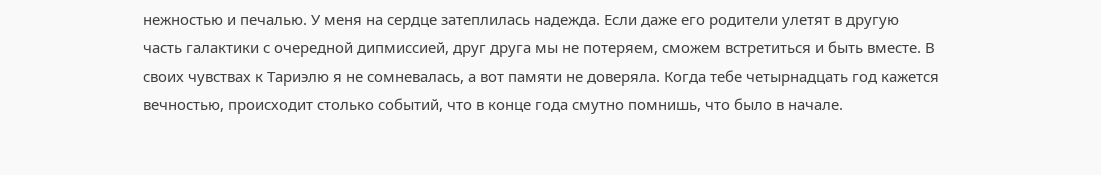нежностью и печалью. У меня на сердце затеплилась надежда. Если даже его родители улетят в другую часть галактики с очередной дипмиссией, друг друга мы не потеряем, сможем встретиться и быть вместе. В своих чувствах к Тариэлю я не сомневалась, а вот памяти не доверяла. Когда тебе четырнадцать год кажется вечностью, происходит столько событий, что в конце года смутно помнишь, что было в начале.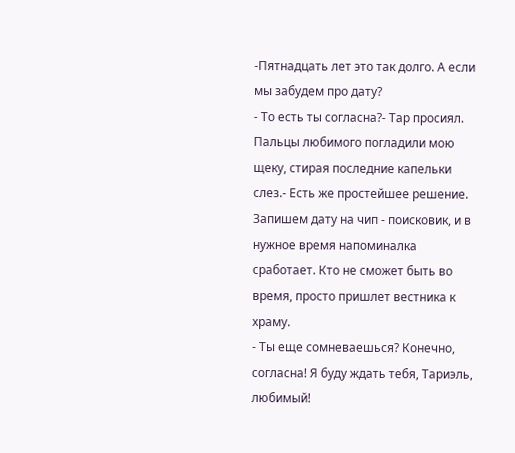-Пятнадцать лет это так долго. А если мы забудем про дату?
- То есть ты согласна?- Тар просиял. Пальцы любимого погладили мою щеку, стирая последние капельки слез.- Есть же простейшее решение. Запишем дату на чип - поисковик, и в нужное время напоминалка сработает. Кто не сможет быть во время, просто пришлет вестника к храму.
- Ты еще сомневаешься? Конечно, согласна! Я буду ждать тебя, Тариэль, любимый!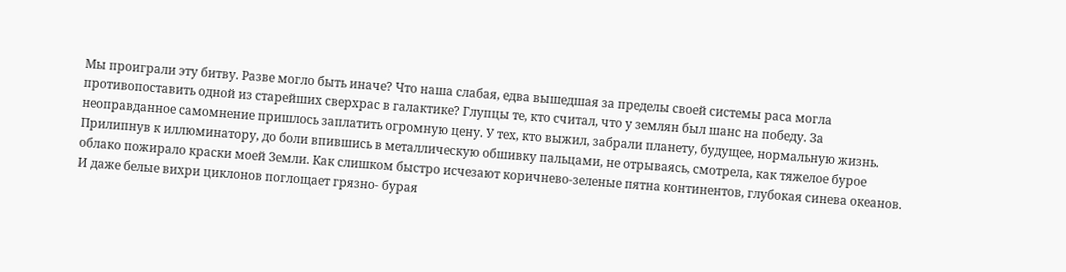Мы проиграли эту битву. Разве могло быть иначе? Что наша слабая, едва вышедшая за пределы своей системы раса могла противопоставить одной из старейших сверхрас в галактике? Глупцы те, кто считал, что у землян был шанс на победу. За неоправданное самомнение пришлось заплатить огромную цену. У тех, кто выжил, забрали планету, будущее, нормальную жизнь.
Прилипнув к иллюминатору, до боли впившись в металлическую обшивку пальцами, не отрываясь, смотрела, как тяжелое бурое облако пожирало краски моей Земли. Как слишком быстро исчезают коричнево-зеленые пятна континентов, глубокая синева океанов. И даже белые вихри циклонов поглощает грязно- бурая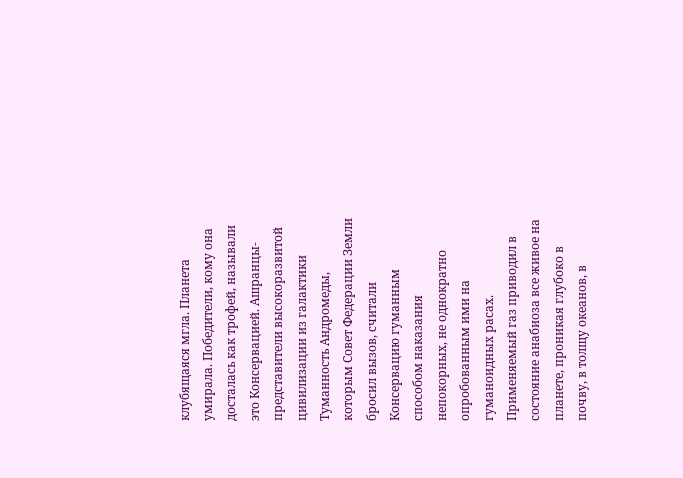клубящаяся мгла. Планета умирала. Победители, кому она досталась как трофей, называли это Консервацией. Ашранцы- представители высокоразвитой цивилизации из галактики Туманность Андромеды, которым Совет Федерации Земли бросил вызов, считали Консервацию гуманным способом наказания непокорных, не однократно опробованным ими на гуманоидных расах.
Применяемый газ приводил в состояние анабиоза все живое на планете, проникая глубоко в почву, в толщу океанов, в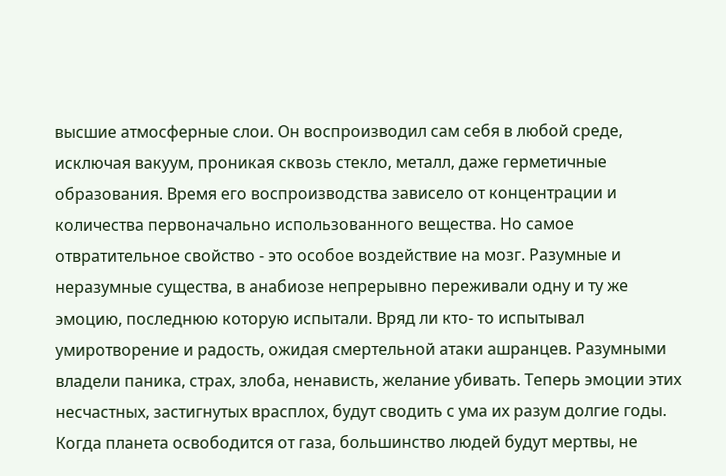высшие атмосферные слои. Он воспроизводил сам себя в любой среде, исключая вакуум, проникая сквозь стекло, металл, даже герметичные образования. Время его воспроизводства зависело от концентрации и количества первоначально использованного вещества. Но самое отвратительное свойство - это особое воздействие на мозг. Разумные и неразумные существа, в анабиозе непрерывно переживали одну и ту же эмоцию, последнюю которую испытали. Вряд ли кто- то испытывал умиротворение и радость, ожидая смертельной атаки ашранцев. Разумными владели паника, страх, злоба, ненависть, желание убивать. Теперь эмоции этих несчастных, застигнутых врасплох, будут сводить с ума их разум долгие годы. Когда планета освободится от газа, большинство людей будут мертвы, не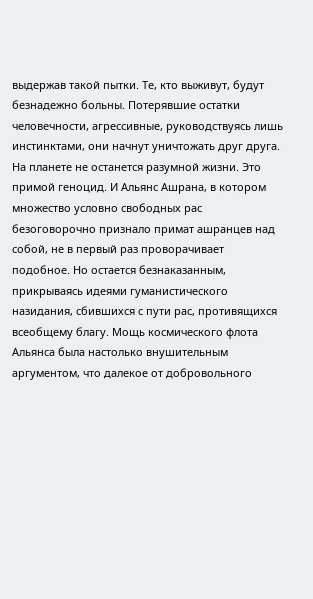выдержав такой пытки. Те, кто выживут, будут безнадежно больны. Потерявшие остатки человечности, агрессивные, руководствуясь лишь инстинктами, они начнут уничтожать друг друга. На планете не останется разумной жизни. Это примой геноцид. И Альянс Ашрана, в котором множество условно свободных рас безоговорочно признало примат ашранцев над собой, не в первый раз проворачивает подобное. Но остается безнаказанным, прикрываясь идеями гуманистического назидания, сбившихся с пути рас, противящихся всеобщему благу. Мощь космического флота Альянса была настолько внушительным аргументом, что далекое от добровольного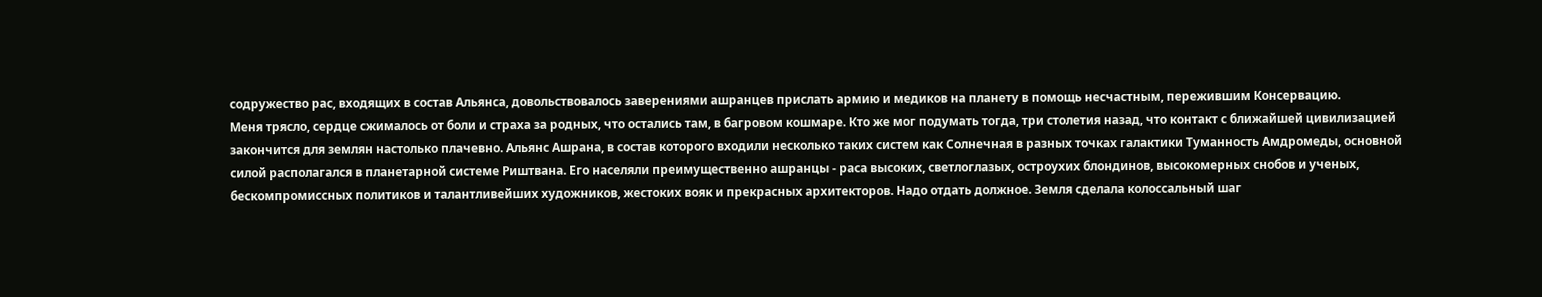содружество рас, входящих в состав Альянса, довольствовалось заверениями ашранцев прислать армию и медиков на планету в помощь несчастным, пережившим Консервацию.
Меня трясло, сердце сжималось от боли и страха за родных, что остались там, в багровом кошмаре. Кто же мог подумать тогда, три столетия назад, что контакт с ближайшей цивилизацией закончится для землян настолько плачевно. Альянс Ашрана, в состав которого входили несколько таких систем как Солнечная в разных точках галактики Туманность Амдромеды, основной силой располагался в планетарной системе Риштвана. Его населяли преимущественно ашранцы - раса высоких, светлоглазых, остроухих блондинов, высокомерных снобов и ученых, бескомпромиссных политиков и талантливейших художников, жестоких вояк и прекрасных архитекторов. Надо отдать должное. Земля сделала колоссальный шаг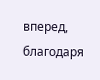вперед, благодаря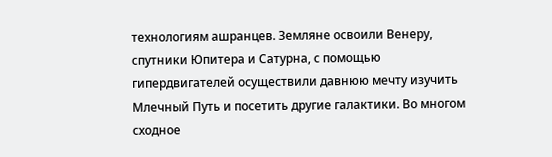технологиям ашранцев. Земляне освоили Венеру, спутники Юпитера и Сатурна, с помощью гипердвигателей осуществили давнюю мечту изучить Млечный Путь и посетить другие галактики. Во многом сходное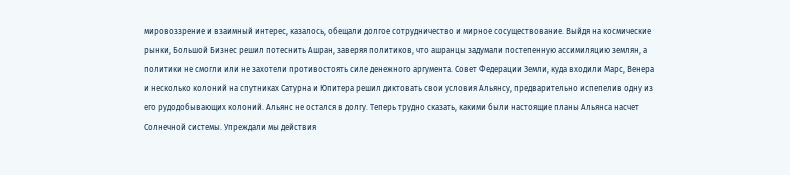мировоззрение и взаимный интерес, казалось, обещали долгое сотрудничество и мирное сосуществование. Выйдя на космические рынки, Большой Бизнес решил потеснить Ашран, заверяя политиков, что ашранцы задумали постепенную ассимиляцию землян, а политики не смогли или не захотели противостоять силе денежного аргумента. Совет Федерации Земли, куда входили Марс, Венера и несколько колоний на спутниках Сатурна и Юпитера решил диктовать свои условия Альянсу, предварительно испепелив одну из его рудодобывающих колоний. Альянс не остался в долгу. Теперь трудно сказать, какими были настоящие планы Альянса насчет Солнечной системы. Упреждали мы действия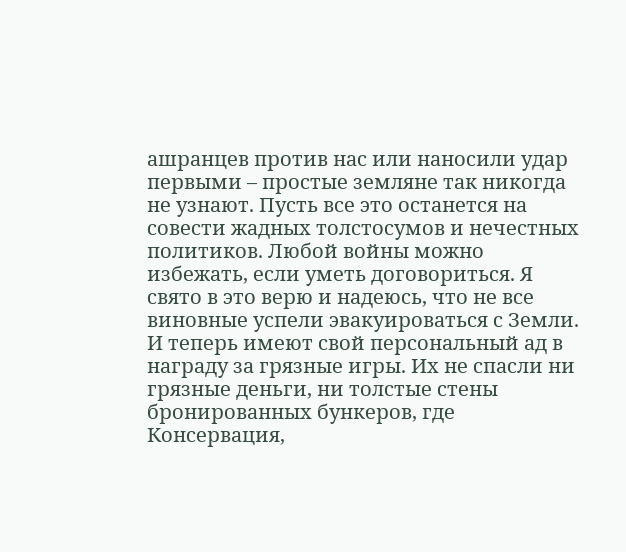ашранцев против нас или наносили удар первыми – простые земляне так никогда не узнают. Пусть все это останется на совести жадных толстосумов и нечестных политиков. Любой войны можно избежать, если уметь договориться. Я свято в это верю и надеюсь, что не все виновные успели эвакуироваться с Земли. И теперь имеют свой персональный ад в награду за грязные игры. Их не спасли ни грязные деньги, ни толстые стены бронированных бункеров, где Консервация,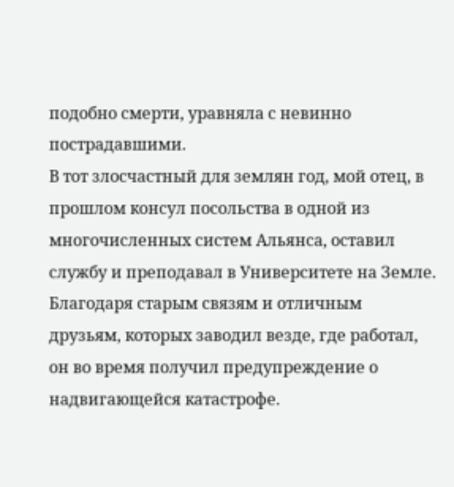подобно смерти, уравняла с невинно пострадавшими.
В тот злосчастный для землян год, мой отец, в прошлом консул посольства в одной из многочисленных систем Альянса, оставил службу и преподавал в Университете на Земле. Благодаря старым связям и отличным друзьям, которых заводил везде, где работал, он во время получил предупреждение о надвигающейся катастрофе.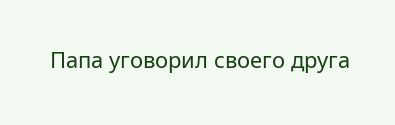Папа уговорил своего друга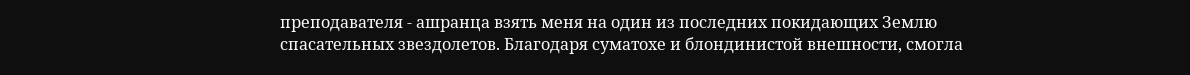преподавателя - ашранца взять меня на один из последних покидающих Землю спасательных звездолетов. Благодаря суматохе и блондинистой внешности, смогла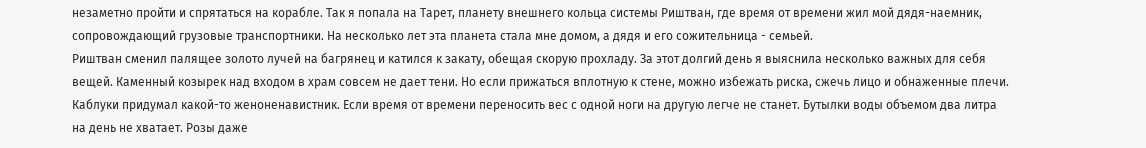незаметно пройти и спрятаться на корабле. Так я попала на Тарет, планету внешнего кольца системы Риштван, где время от времени жил мой дядя-наемник, сопровождающий грузовые транспортники. На несколько лет эта планета стала мне домом, а дядя и его сожительница - семьей.
Риштван сменил палящее золото лучей на багрянец и катился к закату, обещая скорую прохладу. За этот долгий день я выяснила несколько важных для себя вещей. Каменный козырек над входом в храм совсем не дает тени. Но если прижаться вплотную к стене, можно избежать риска, сжечь лицо и обнаженные плечи. Каблуки придумал какой-то женоненавистник. Если время от времени переносить вес с одной ноги на другую легче не станет. Бутылки воды объемом два литра на день не хватает. Розы даже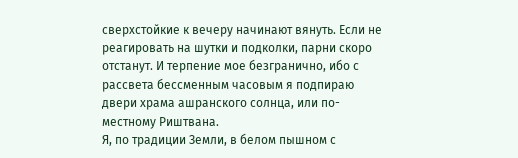сверхстойкие к вечеру начинают вянуть. Если не реагировать на шутки и подколки, парни скоро отстанут. И терпение мое безгранично, ибо с рассвета бессменным часовым я подпираю двери храма ашранского солнца, или по-местному Риштвана.
Я, по традиции Земли, в белом пышном с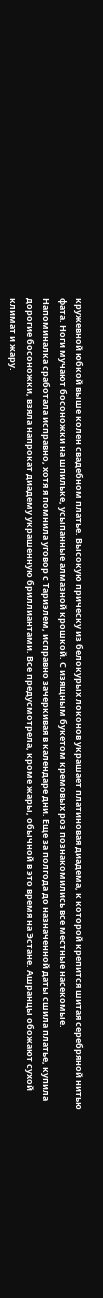кружевной юбкой выше колен свадебном платье. Высокую прическу из белокурых локонов украшает платиновая диадема, к которой крепится шитая серебряной нитью фата. Ноги мучают босоножки на шпильке, усыпанные алмазной крошкой. С изящным букетом кремовых роз познакомились все местные насекомые.
Напоминалка сработала исправно, хотя я помнила уговор с Тариэлем, исправно зачеркивая в календаре дни. Еще за полгода до назначенной даты сшила платье, купила дорогие босоножки, взяла напрокат диадему украшенную бриллиантами. Все предусмотрела, кроме жары, обычной в это время на Эстане. Ашранцы обожают сухой климат и жару.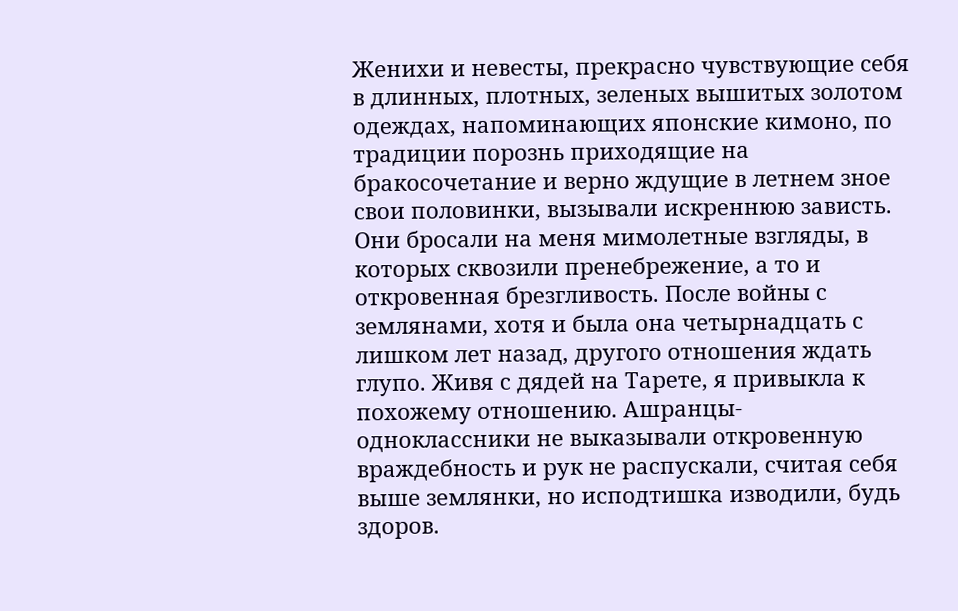Женихи и невесты, прекрасно чувствующие себя в длинных, плотных, зеленых вышитых золотом одеждах, напоминающих японские кимоно, по традиции порознь приходящие на бракосочетание и верно ждущие в летнем зное свои половинки, вызывали искреннюю зависть. Они бросали на меня мимолетные взгляды, в которых сквозили пренебрежение, а то и откровенная брезгливость. После войны с землянами, хотя и была она четырнадцать с лишком лет назад, другого отношения ждать глупо. Живя с дядей на Тарете, я привыкла к похожему отношению. Ашранцы-одноклассники не выказывали откровенную враждебность и рук не распускали, считая себя выше землянки, но исподтишка изводили, будь здоров.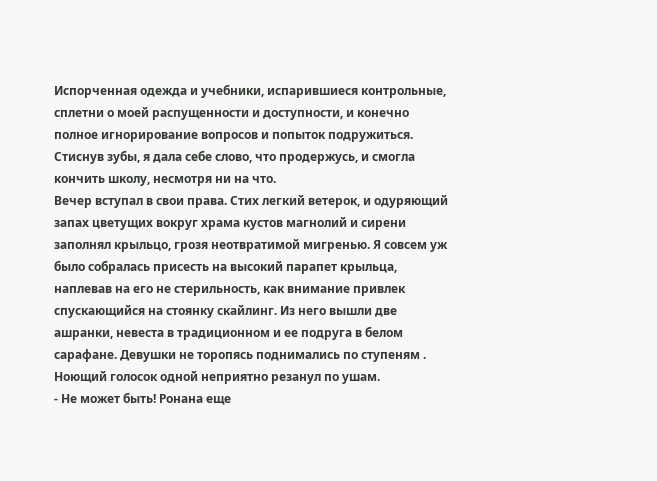Испорченная одежда и учебники, испарившиеся контрольные, сплетни о моей распущенности и доступности, и конечно полное игнорирование вопросов и попыток подружиться. Стиснув зубы, я дала себе слово, что продержусь, и смогла кончить школу, несмотря ни на что.
Вечер вступал в свои права. Стих легкий ветерок, и одуряющий запах цветущих вокруг храма кустов магнолий и сирени заполнял крыльцо, грозя неотвратимой мигренью. Я совсем уж было собралась присесть на высокий парапет крыльца, наплевав на его не стерильность, как внимание привлек спускающийся на стоянку скайлинг. Из него вышли две ашранки, невеста в традиционном и ее подруга в белом сарафане. Девушки не торопясь поднимались по ступеням . Ноющий голосок одной неприятно резанул по ушам.
- Не может быть! Ронана еще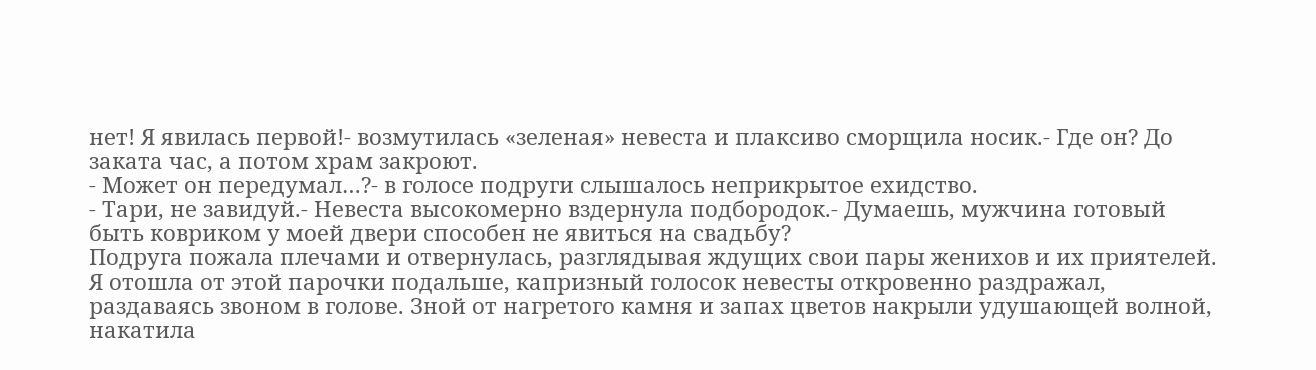нет! Я явилась первой!- возмутилась «зеленая» невеста и плаксиво сморщила носик.- Где он? До заката час, а потом храм закроют.
- Может он передумал…?- в голосе подруги слышалось неприкрытое ехидство.
- Тари, не завидуй.- Невеста высокомерно вздернула подбородок.- Думаешь, мужчина готовый быть ковриком у моей двери способен не явиться на свадьбу?
Подруга пожала плечами и отвернулась, разглядывая ждущих свои пары женихов и их приятелей. Я отошла от этой парочки подальше, капризный голосок невесты откровенно раздражал, раздаваясь звоном в голове. Зной от нагретого камня и запах цветов накрыли удушающей волной, накатила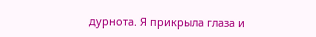дурнота. Я прикрыла глаза и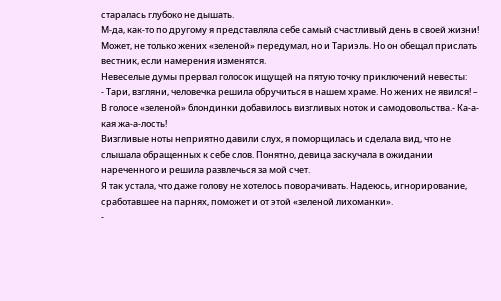старалась глубоко не дышать.
М-да, как-то по другому я представляла себе самый счастливый день в своей жизни! Может, не только жених «зеленой» передумал, но и Тариэль. Но он обещал прислать вестник, если намерения изменятся.
Невеселые думы прервал голосок ищущей на пятую точку приключений невесты:
- Тари, взгляни, человечка решила обручиться в нашем храме. Но жених не явился! – В голосе «зеленой» блондинки добавилось визгливых ноток и самодовольства.- Ка-а-кая жа-а-лость!
Визгливые ноты неприятно давили слух, я поморщилась и сделала вид, что не слышала обращенных к себе слов. Понятно, девица заскучала в ожидании нареченного и решила развлечься за мой счет.
Я так устала, что даже голову не хотелось поворачивать. Надеюсь, игнорирование, сработавшее на парнях, поможет и от этой «зеленой лихоманки».
-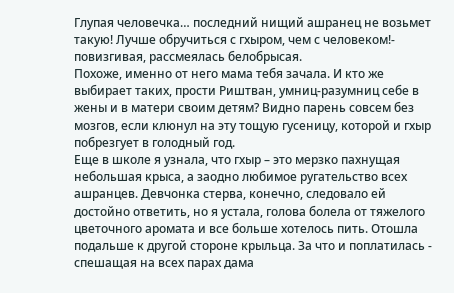Глупая человечка… последний нищий ашранец не возьмет такую! Лучше обручиться с гхыром, чем с человеком!- повизгивая, рассмеялась белобрысая.
Похоже, именно от него мама тебя зачала. И кто же выбирает таких, прости Риштван, умниц-разумниц себе в жены и в матери своим детям? Видно парень совсем без мозгов, если клюнул на эту тощую гусеницу, которой и гхыр побрезгует в голодный год.
Еще в школе я узнала, что гхыр – это мерзко пахнущая небольшая крыса, а заодно любимое ругательство всех ашранцев. Девчонка стерва, конечно, следовало ей достойно ответить, но я устала, голова болела от тяжелого цветочного аромата и все больше хотелось пить. Отошла подальше к другой стороне крыльца. За что и поплатилась - спешащая на всех парах дама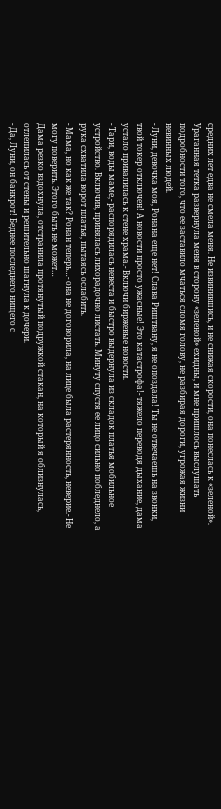средних лет едва не смела меня. Не извинившись, и не снижая скорости, она понеслась к «зеленой». Ураганная тетка развернула меня в сторону «зеленой» ехидны, и мне пришлось выслушать подробности того, что ее заставило мчаться сломя голову, не разбирая дороги, угрожая жизни невинных людей.
- Луни, девочка моя, Ронана еще нет! Слава Риштвану, я не опоздала! Ты не отвечаешь на звонки, твой токер отключен! А новости просто ужасные! Это катастрофа!- тяжело переводя дыхание, дама устало привалилась к стене храма.- Включи биржевые новости.
- Тари, воды маме,- распорядилась невеста и быстро выдернула из складок платья мобильное устройство. Включив, принялась лихорадочно листать. Минуту спустя ее лицо сильно побледнело, а рука схватила ворот платья, пытаясь ослабить.
- Мама, но как же так? Ронан теперь…- она не договорила, на лице была растерянность, неверие.- Не могу поверить. Этого быть не может…
Дама резко вздохнула, отстранила протянутый подружкой стакан, на который я облизнулась, отлепилась от стены и решительно шагнула к дочери.
- Да, Луни, он банкрот! Беднее последнего нищего с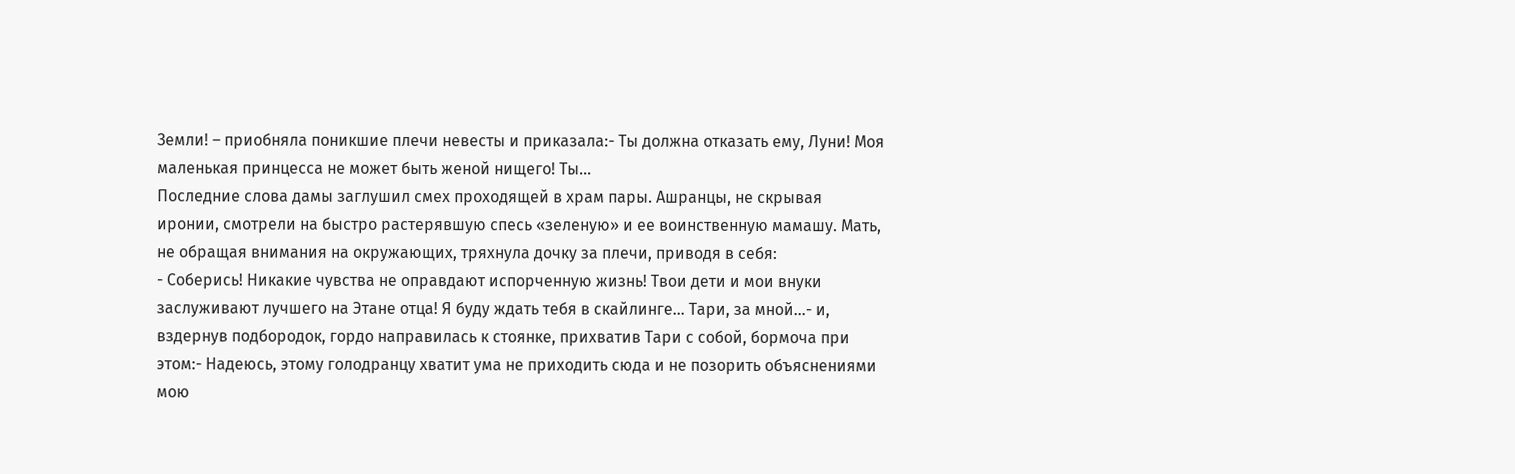Земли! – приобняла поникшие плечи невесты и приказала:- Ты должна отказать ему, Луни! Моя маленькая принцесса не может быть женой нищего! Ты…
Последние слова дамы заглушил смех проходящей в храм пары. Ашранцы, не скрывая иронии, смотрели на быстро растерявшую спесь «зеленую» и ее воинственную мамашу. Мать, не обращая внимания на окружающих, тряхнула дочку за плечи, приводя в себя:
- Соберись! Никакие чувства не оправдают испорченную жизнь! Твои дети и мои внуки заслуживают лучшего на Этане отца! Я буду ждать тебя в скайлинге… Тари, за мной…- и, вздернув подбородок, гордо направилась к стоянке, прихватив Тари с собой, бормоча при этом:- Надеюсь, этому голодранцу хватит ума не приходить сюда и не позорить объяснениями мою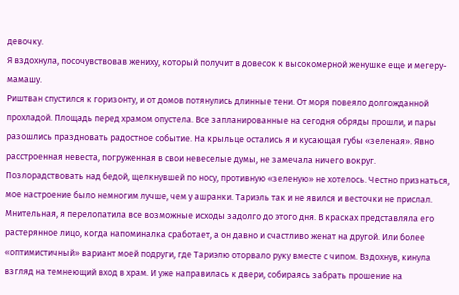девочку.
Я вздохнула, посочувствовав жениху, который получит в довесок к высокомерной женушке еще и мегеру-мамашу.
Риштван спустился к горизонту, и от домов потянулись длинные тени. От моря повеяло долгожданной прохладой. Площадь перед храмом опустела. Все запланированные на сегодня обряды прошли, и пары разошлись праздновать радостное событие. На крыльце остались я и кусающая губы «зеленая». Явно расстроенная невеста, погруженная в свои невеселые думы, не замечала ничего вокруг.
Позлорадствовать над бедой, щелкнувшей по носу, противную «зеленую» не хотелось. Честно признаться, мое настроение было немногим лучше, чем у ашранки. Тариэль так и не явился и весточки не прислал. Мнительная, я перелопатила все возможные исходы задолго до этого дня. В красках представляла его растерянное лицо, когда напоминалка сработает, а он давно и счастливо женат на другой. Или более «оптимистичный» вариант моей подруги, где Тариэлю оторвало руку вместе с чипом. Вздохнув, кинула взгляд на темнеющий вход в храм. И уже направилась к двери, собираясь забрать прошение на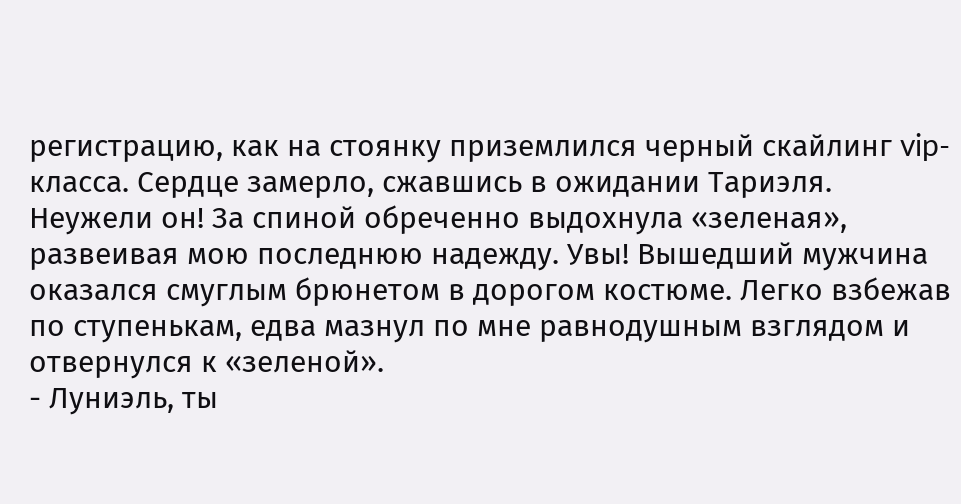регистрацию, как на стоянку приземлился черный скайлинг vip- класса. Сердце замерло, сжавшись в ожидании Тариэля. Неужели он! За спиной обреченно выдохнула «зеленая», развеивая мою последнюю надежду. Увы! Вышедший мужчина оказался смуглым брюнетом в дорогом костюме. Легко взбежав по ступенькам, едва мазнул по мне равнодушным взглядом и отвернулся к «зеленой».
- Луниэль, ты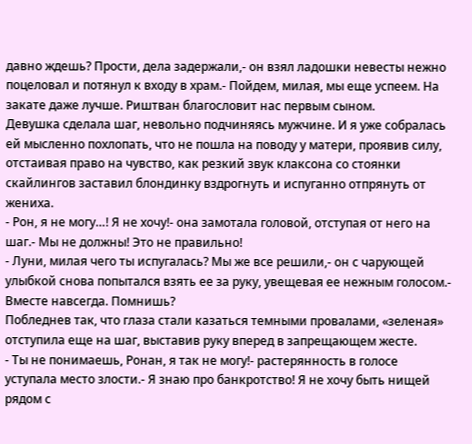давно ждешь? Прости, дела задержали,- он взял ладошки невесты нежно поцеловал и потянул к входу в храм.- Пойдем, милая, мы еще успеем. На закате даже лучше. Риштван благословит нас первым сыном.
Девушка сделала шаг, невольно подчиняясь мужчине. И я уже собралась ей мысленно похлопать, что не пошла на поводу у матери, проявив силу, отстаивая право на чувство, как резкий звук клаксона со стоянки скайлингов заставил блондинку вздрогнуть и испуганно отпрянуть от жениха.
- Рон, я не могу…! Я не хочу!- она замотала головой, отступая от него на шаг.- Мы не должны! Это не правильно!
- Луни, милая чего ты испугалась? Мы же все решили,- он с чарующей улыбкой снова попытался взять ее за руку, увещевая ее нежным голосом.- Вместе навсегда. Помнишь?
Побледнев так, что глаза стали казаться темными провалами, «зеленая» отступила еще на шаг, выставив руку вперед в запрещающем жесте.
- Ты не понимаешь, Ронан, я так не могу!- растерянность в голосе уступала место злости.- Я знаю про банкротство! Я не хочу быть нищей рядом с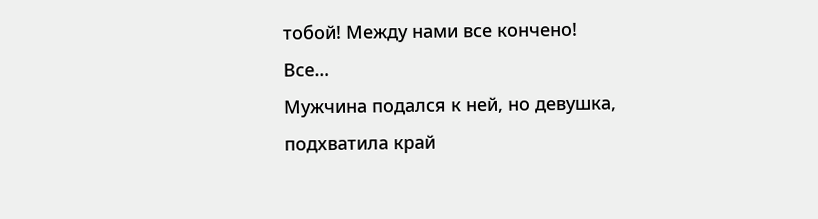тобой! Между нами все кончено! Все…
Мужчина подался к ней, но девушка, подхватила край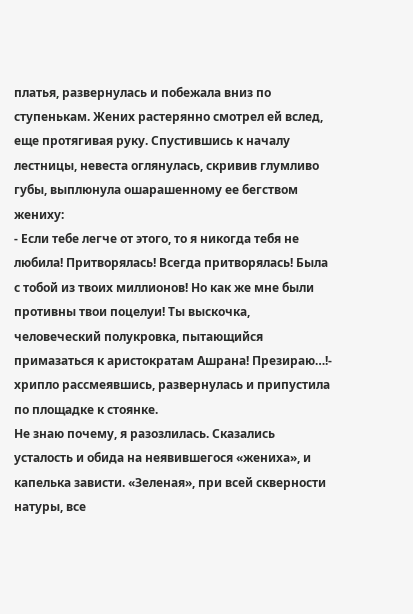платья, развернулась и побежала вниз по ступенькам. Жених растерянно смотрел ей вслед, еще протягивая руку. Спустившись к началу лестницы, невеста оглянулась, скривив глумливо губы, выплюнула ошарашенному ее бегством жениху:
- Если тебе легче от этого, то я никогда тебя не любила! Притворялась! Всегда притворялась! Была с тобой из твоих миллионов! Но как же мне были противны твои поцелуи! Ты выскочка, человеческий полукровка, пытающийся примазаться к аристократам Ашрана! Презираю…!- хрипло рассмеявшись, развернулась и припустила по площадке к стоянке.
Не знаю почему, я разозлилась. Сказались усталость и обида на неявившегося «жениха», и капелька зависти. «Зеленая», при всей скверности натуры, все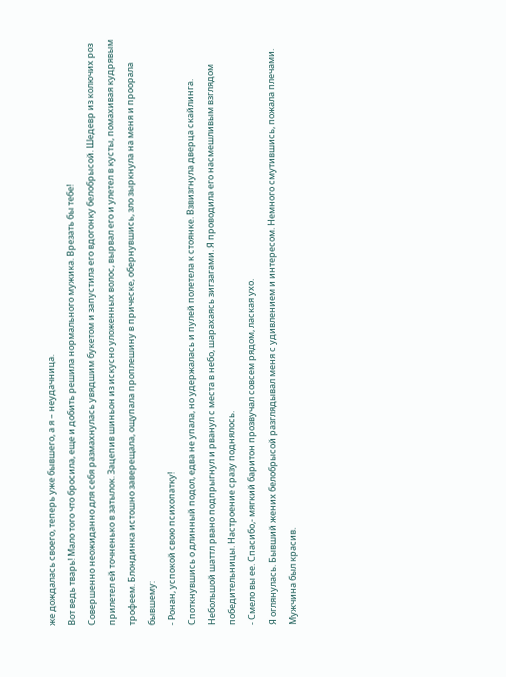же дождалась своего, теперь уже бывшего, а я – неудачница.
Вот ведь тварь! Мало того что бросила, еще и добить решила нормального мужика. Врезать бы тебе!
Совершенно неожиданно для себя размахнулась увядшим букетом и запустила его вдогонку белобрысой. Шедевр из колючих роз прилетел ей точненько в затылок. Зацепив шиньон из искусно уложенных волос, вырвал его и улетел в кусты, помахивая кудрявым трофеем. Блондинка истошно заверещала, ощупала проплешину в прическе, обернувшись, зло зыркнула на меня и проорала бывшему:
- Ронан, успокой свою психопатку!
Споткнувшись о длинный подол, едва не упала, но удержалась и пулей полетела к стоянке. Взвизгнула дверца скайлинга. Небольшой шаттл рвано подпрыгнул и рванул с места в небо, шарахаясь зигзагами. Я проводила его насмешливым взглядом победительницы. Настроение сразу поднялось.
- Смело вы ее. Спасибо,- мягкий баритон прозвучал совсем рядом, лаская ухо.
Я оглянулась. Бывший жених белобрысой разглядывал меня с удивлением и интересом. Немного смутившись, пожала плечами. Мужчина был красив.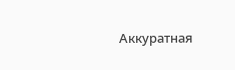Аккуратная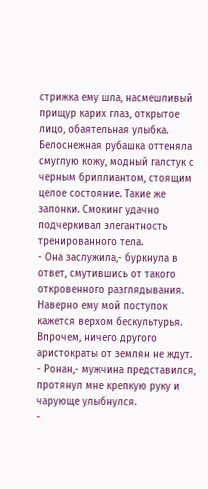стрижка ему шла, насмешливый прищур карих глаз, открытое лицо, обаятельная улыбка. Белоснежная рубашка оттеняла смуглую кожу, модный галстук с черным бриллиантом, стоящим целое состояние. Такие же запонки. Смокинг удачно подчеркивал элегантность тренированного тела.
- Она заслужила,- буркнула в ответ, смутившись от такого откровенного разглядывания.
Наверно ему мой поступок кажется верхом бескультурья. Впрочем, ничего другого аристократы от землян не ждут.
- Ронан,- мужчина представился, протянул мне крепкую руку и чарующе улыбнулся.
-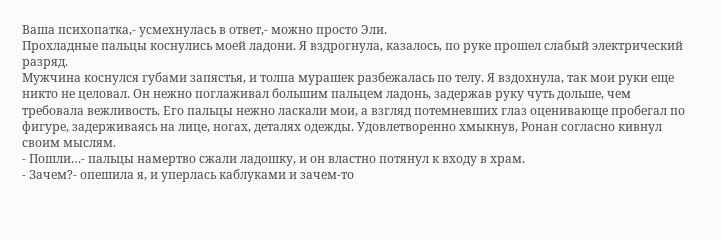Ваша психопатка,- усмехнулась в ответ,- можно просто Эли.
Прохладные пальцы коснулись моей ладони. Я вздрогнула, казалось, по руке прошел слабый электрический разряд.
Мужчина коснулся губами запястья, и толпа мурашек разбежалась по телу. Я вздохнула, так мои руки еще никто не целовал. Он нежно поглаживал большим пальцем ладонь, задержав руку чуть дольше, чем требовала вежливость. Его пальцы нежно ласкали мои, а взгляд потемневших глаз оценивающе пробегал по фигуре, задерживаясь на лице, ногах, деталях одежды. Удовлетворенно хмыкнув, Ронан согласно кивнул своим мыслям.
- Пошли…- пальцы намертво сжали ладошку, и он властно потянул к входу в храм.
- Зачем?- опешила я, и уперлась каблуками и зачем-то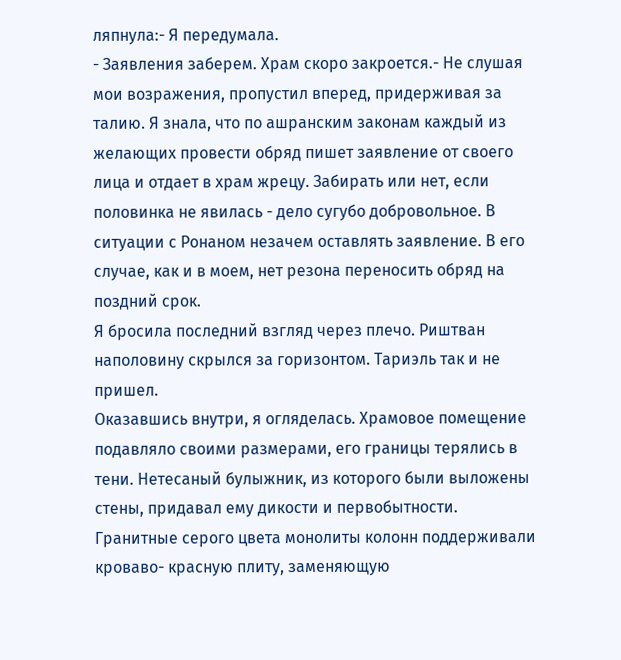ляпнула:- Я передумала.
- Заявления заберем. Храм скоро закроется.- Не слушая мои возражения, пропустил вперед, придерживая за талию. Я знала, что по ашранским законам каждый из желающих провести обряд пишет заявление от своего лица и отдает в храм жрецу. Забирать или нет, если половинка не явилась - дело сугубо добровольное. В ситуации с Ронаном незачем оставлять заявление. В его случае, как и в моем, нет резона переносить обряд на поздний срок.
Я бросила последний взгляд через плечо. Риштван наполовину скрылся за горизонтом. Тариэль так и не пришел.
Оказавшись внутри, я огляделась. Храмовое помещение подавляло своими размерами, его границы терялись в тени. Нетесаный булыжник, из которого были выложены стены, придавал ему дикости и первобытности. Гранитные серого цвета монолиты колонн поддерживали кроваво- красную плиту, заменяющую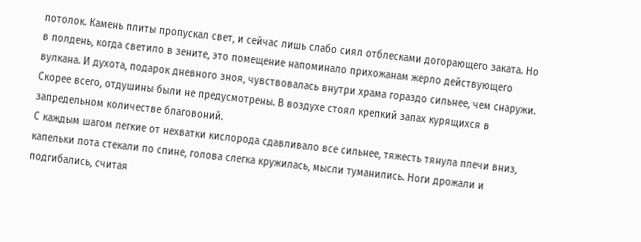потолок. Камень плиты пропускал свет, и сейчас лишь слабо сиял отблесками догорающего заката. Но в полдень, когда светило в зените, это помещение напоминало прихожанам жерло действующего вулкана. И духота, подарок дневного зноя, чувствовалась внутри храма гораздо сильнее, чем снаружи. Скорее всего, отдушины были не предусмотрены. В воздухе стоял крепкий запах курящихся в запредельном количестве благовоний.
С каждым шагом легкие от нехватки кислорода сдавливало все сильнее, тяжесть тянула плечи вниз, капельки пота стекали по спине, голова слегка кружилась, мысли туманились. Ноги дрожали и подгибались, считая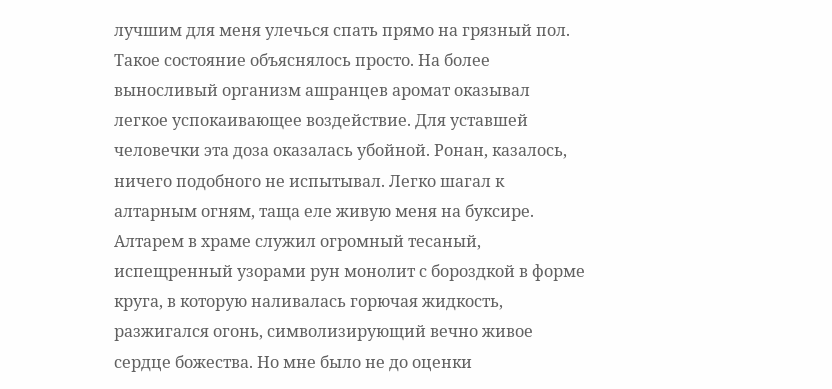лучшим для меня улечься спать прямо на грязный пол. Такое состояние объяснялось просто. На более выносливый организм ашранцев аромат оказывал легкое успокаивающее воздействие. Для уставшей человечки эта доза оказалась убойной. Ронан, казалось, ничего подобного не испытывал. Легко шагал к алтарным огням, таща еле живую меня на буксире.
Алтарем в храме служил огромный тесаный, испещренный узорами рун монолит с бороздкой в форме круга, в которую наливалась горючая жидкость, разжигался огонь, символизирующий вечно живое сердце божества. Но мне было не до оценки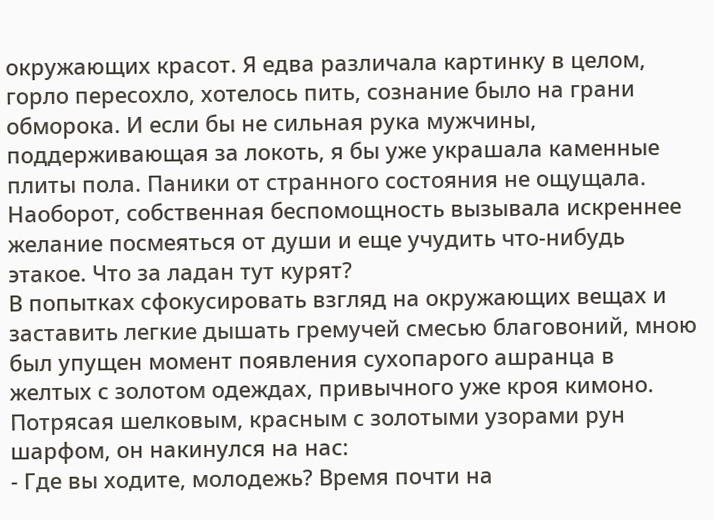окружающих красот. Я едва различала картинку в целом, горло пересохло, хотелось пить, сознание было на грани обморока. И если бы не сильная рука мужчины, поддерживающая за локоть, я бы уже украшала каменные плиты пола. Паники от странного состояния не ощущала. Наоборот, собственная беспомощность вызывала искреннее желание посмеяться от души и еще учудить что-нибудь этакое. Что за ладан тут курят?
В попытках сфокусировать взгляд на окружающих вещах и заставить легкие дышать гремучей смесью благовоний, мною был упущен момент появления сухопарого ашранца в желтых с золотом одеждах, привычного уже кроя кимоно. Потрясая шелковым, красным с золотыми узорами рун шарфом, он накинулся на нас:
- Где вы ходите, молодежь? Время почти на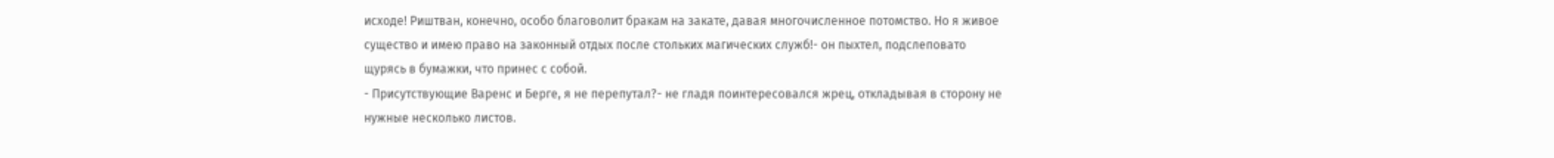исходе! Риштван, конечно, особо благоволит бракам на закате, давая многочисленное потомство. Но я живое существо и имею право на законный отдых после стольких магических служб!- он пыхтел, подслеповато щурясь в бумажки, что принес с собой.
- Присутствующие Варенс и Берге, я не перепутал?- не гладя поинтересовался жрец, откладывая в сторону не нужные несколько листов.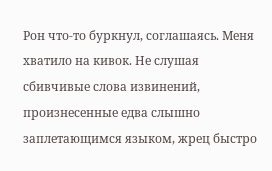Рон что-то буркнул, соглашаясь. Меня хватило на кивок. Не слушая сбивчивые слова извинений, произнесенные едва слышно заплетающимся языком, жрец быстро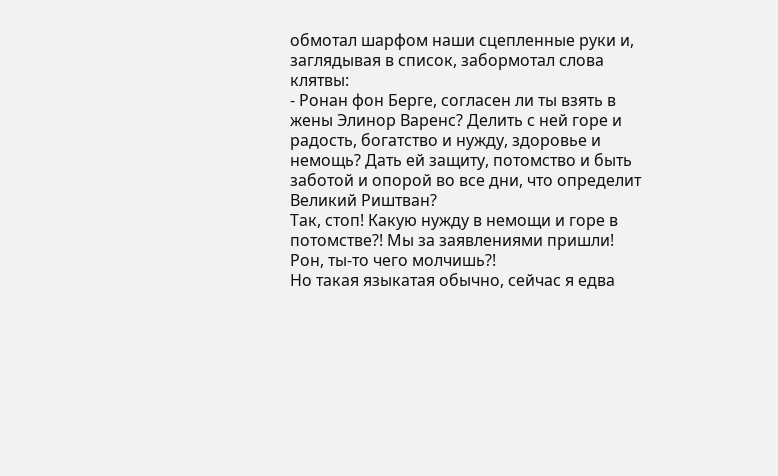обмотал шарфом наши сцепленные руки и, заглядывая в список, забормотал слова клятвы:
- Ронан фон Берге, согласен ли ты взять в жены Элинор Варенс? Делить с ней горе и радость, богатство и нужду, здоровье и немощь? Дать ей защиту, потомство и быть заботой и опорой во все дни, что определит Великий Риштван?
Так, стоп! Какую нужду в немощи и горе в потомстве?! Мы за заявлениями пришли! Рон, ты-то чего молчишь?!
Но такая языкатая обычно, сейчас я едва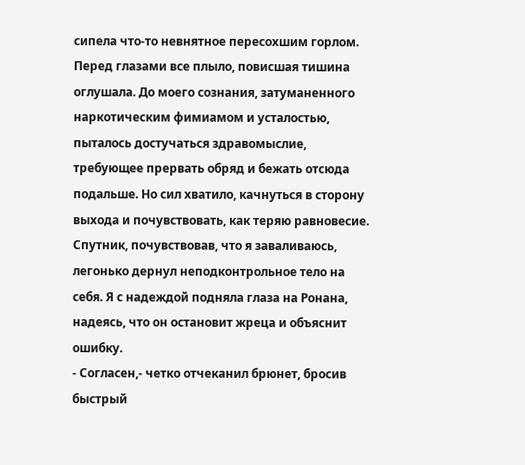сипела что-то невнятное пересохшим горлом. Перед глазами все плыло, повисшая тишина оглушала. До моего сознания, затуманенного наркотическим фимиамом и усталостью, пыталось достучаться здравомыслие, требующее прервать обряд и бежать отсюда подальше. Но сил хватило, качнуться в сторону выхода и почувствовать, как теряю равновесие. Спутник, почувствовав, что я заваливаюсь, легонько дернул неподконтрольное тело на себя. Я с надеждой подняла глаза на Ронана, надеясь, что он остановит жреца и объяснит ошибку.
- Согласен,- четко отчеканил брюнет, бросив быстрый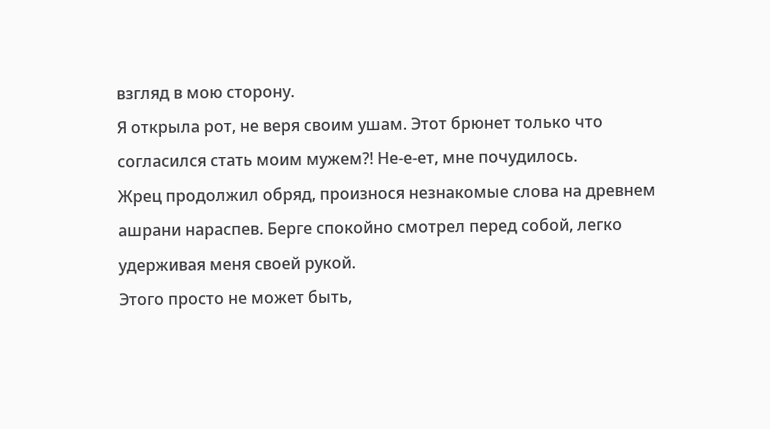взгляд в мою сторону.
Я открыла рот, не веря своим ушам. Этот брюнет только что согласился стать моим мужем?! Не-е-ет, мне почудилось.
Жрец продолжил обряд, произнося незнакомые слова на древнем ашрани нараспев. Берге спокойно смотрел перед собой, легко удерживая меня своей рукой.
Этого просто не может быть,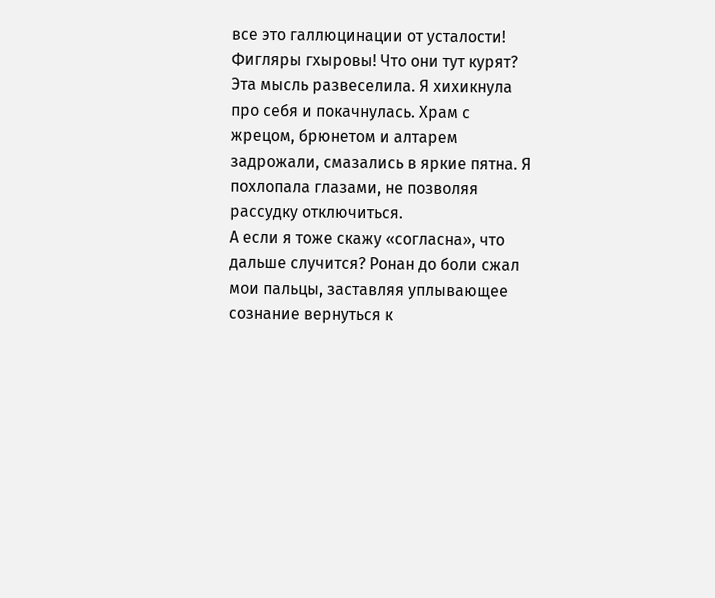все это галлюцинации от усталости! Фигляры гхыровы! Что они тут курят?
Эта мысль развеселила. Я хихикнула про себя и покачнулась. Храм с жрецом, брюнетом и алтарем задрожали, смазались в яркие пятна. Я похлопала глазами, не позволяя рассудку отключиться.
А если я тоже скажу «согласна», что дальше случится? Ронан до боли сжал мои пальцы, заставляя уплывающее сознание вернуться к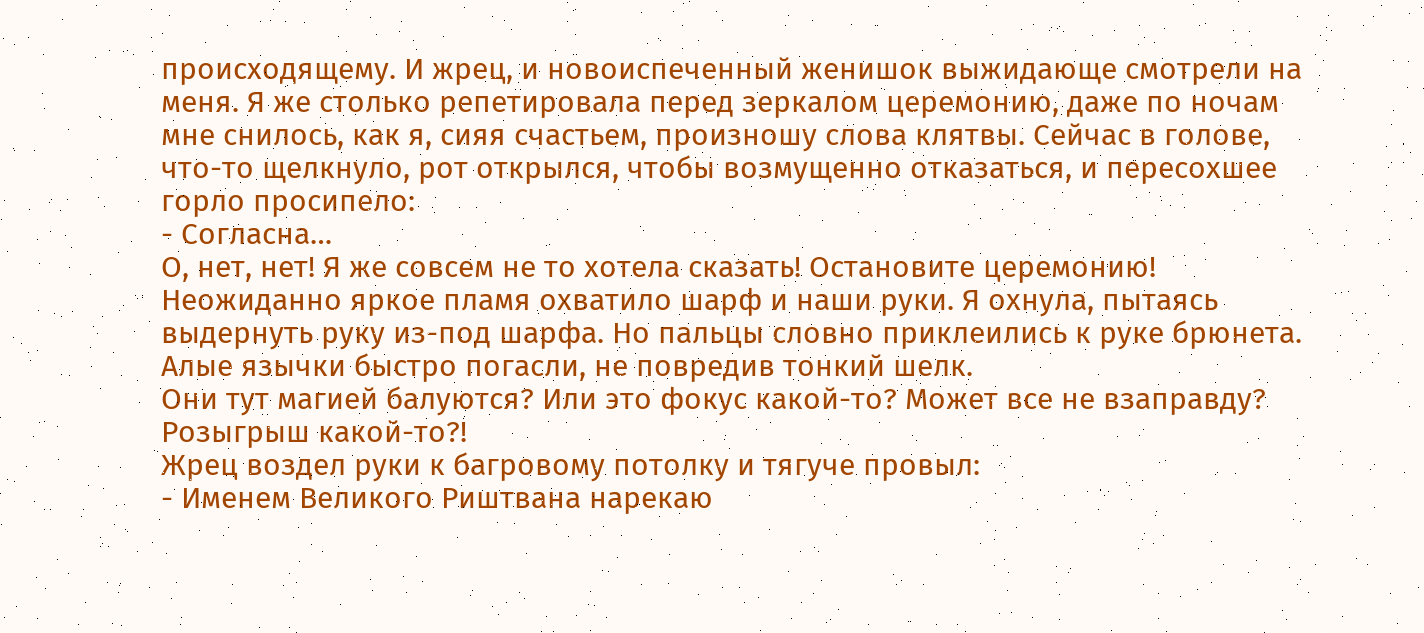происходящему. И жрец, и новоиспеченный женишок выжидающе смотрели на меня. Я же столько репетировала перед зеркалом церемонию, даже по ночам мне снилось, как я, сияя счастьем, произношу слова клятвы. Сейчас в голове, что-то щелкнуло, рот открылся, чтобы возмущенно отказаться, и пересохшее горло просипело:
- Согласна…
О, нет, нет! Я же совсем не то хотела сказать! Остановите церемонию!
Неожиданно яркое пламя охватило шарф и наши руки. Я охнула, пытаясь выдернуть руку из-под шарфа. Но пальцы словно приклеились к руке брюнета. Алые язычки быстро погасли, не повредив тонкий шелк.
Они тут магией балуются? Или это фокус какой-то? Может все не взаправду? Розыгрыш какой-то?!
Жрец воздел руки к багровому потолку и тягуче провыл:
- Именем Великого Риштвана нарекаю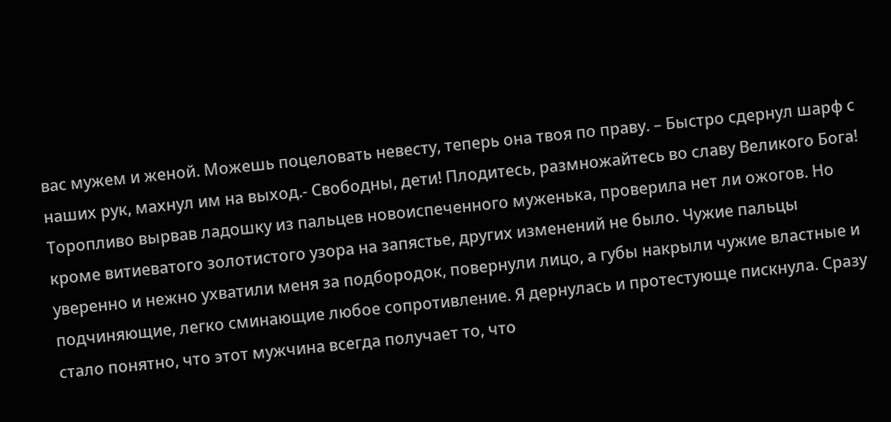вас мужем и женой. Можешь поцеловать невесту, теперь она твоя по праву. – Быстро сдернул шарф с наших рук, махнул им на выход.- Свободны, дети! Плодитесь, размножайтесь во славу Великого Бога!
Торопливо вырвав ладошку из пальцев новоиспеченного муженька, проверила нет ли ожогов. Но кроме витиеватого золотистого узора на запястье, других изменений не было. Чужие пальцы уверенно и нежно ухватили меня за подбородок, повернули лицо, а губы накрыли чужие властные и подчиняющие, легко сминающие любое сопротивление. Я дернулась и протестующе пискнула. Сразу стало понятно, что этот мужчина всегда получает то, что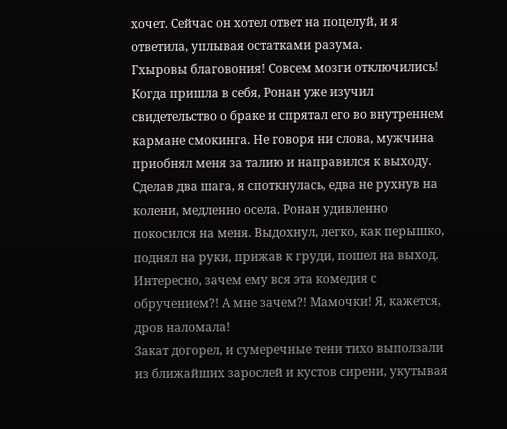хочет. Сейчас он хотел ответ на поцелуй, и я ответила, уплывая остатками разума.
Гхыровы благовония! Совсем мозги отключились!
Когда пришла в себя, Ронан уже изучил свидетельство о браке и спрятал его во внутреннем кармане смокинга. Не говоря ни слова, мужчина приобнял меня за талию и направился к выходу. Сделав два шага, я споткнулась, едва не рухнув на колени, медленно осела. Ронан удивленно покосился на меня. Выдохнул, легко, как перышко, поднял на руки, прижав к груди, пошел на выход.
Интересно, зачем ему вся эта комедия с обручением?! А мне зачем?! Мамочки! Я, кажется, дров наломала!
Закат догорел, и сумеречные тени тихо выползали из ближайших зарослей и кустов сирени, укутывая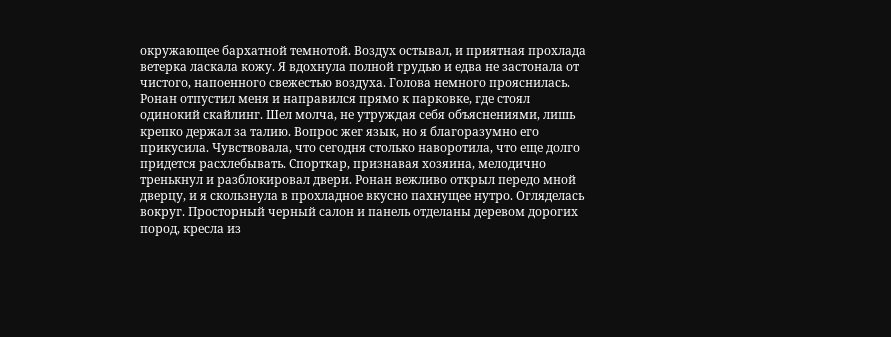окружающее бархатной темнотой. Воздух остывал, и приятная прохлада ветерка ласкала кожу. Я вдохнула полной грудью и едва не застонала от чистого, напоенного свежестью воздуха. Голова немного прояснилась. Ронан отпустил меня и направился прямо к парковке, где стоял одинокий скайлинг. Шел молча, не утруждая себя объяснениями, лишь крепко держал за талию. Вопрос жег язык, но я благоразумно его прикусила. Чувствовала, что сегодня столько наворотила, что еще долго придется расхлебывать. Спорткар, признавая хозяина, мелодично тренькнул и разблокировал двери. Ронан вежливо открыл передо мной дверцу, и я скользнула в прохладное вкусно пахнущее нутро. Огляделась вокруг. Просторный черный салон и панель отделаны деревом дорогих пород, кресла из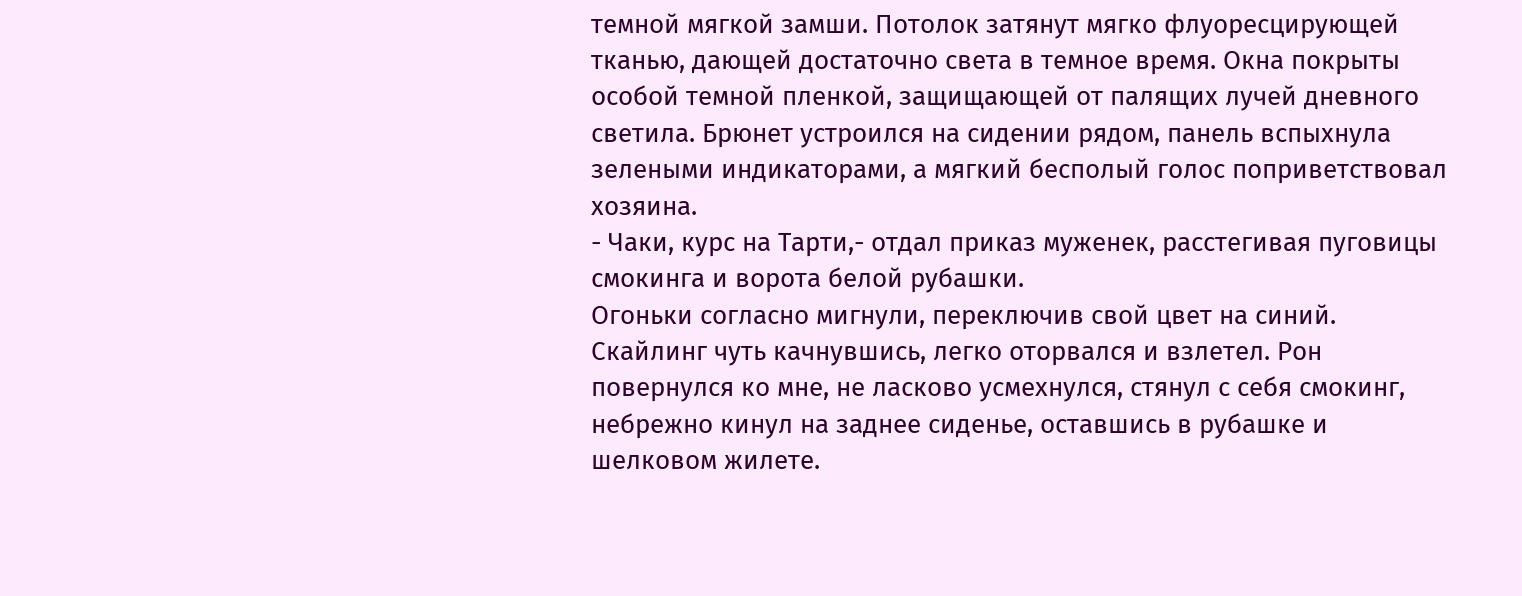темной мягкой замши. Потолок затянут мягко флуоресцирующей тканью, дающей достаточно света в темное время. Окна покрыты особой темной пленкой, защищающей от палящих лучей дневного светила. Брюнет устроился на сидении рядом, панель вспыхнула зелеными индикаторами, а мягкий бесполый голос поприветствовал хозяина.
- Чаки, курс на Тарти,- отдал приказ муженек, расстегивая пуговицы смокинга и ворота белой рубашки.
Огоньки согласно мигнули, переключив свой цвет на синий. Скайлинг чуть качнувшись, легко оторвался и взлетел. Рон повернулся ко мне, не ласково усмехнулся, стянул с себя смокинг, небрежно кинул на заднее сиденье, оставшись в рубашке и шелковом жилете.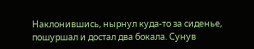Наклонившись, нырнул куда-то за сиденье, пошуршал и достал два бокала. Сунув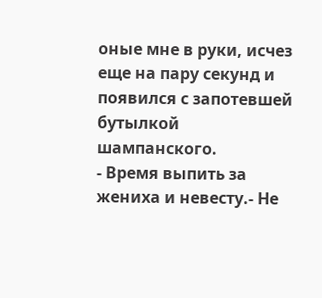оные мне в руки, исчез еще на пару секунд и появился с запотевшей бутылкой шампанского.
- Время выпить за жениха и невесту.- Не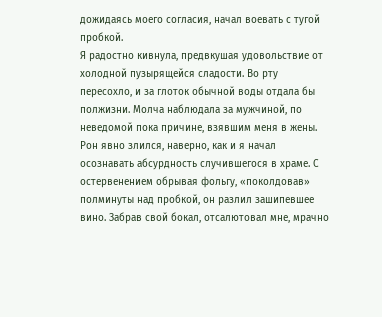дожидаясь моего согласия, начал воевать с тугой пробкой.
Я радостно кивнула, предвкушая удовольствие от холодной пузырящейся сладости. Во рту пересохло, и за глоток обычной воды отдала бы полжизни. Молча наблюдала за мужчиной, по неведомой пока причине, взявшим меня в жены.
Рон явно злился, наверно, как и я начал осознавать абсурдность случившегося в храме. С остервенением обрывая фольгу, «поколдовав» полминуты над пробкой, он разлил зашипевшее вино. Забрав свой бокал, отсалютовал мне, мрачно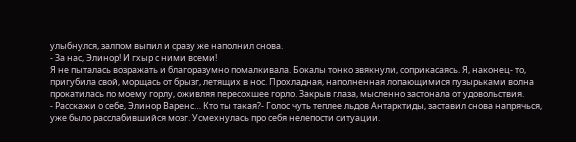улыбнулся, залпом выпил и сразу же наполнил снова.
- За нас, Элинор! И гхыр с ними всеми!
Я не пыталась возражать и благоразумно помалкивала. Бокалы тонко звякнули, соприкасаясь. Я, наконец- то, пригубила свой, морщась от брызг, летящих в нос. Прохладная, наполненная лопающимися пузырьками волна прокатилась по моему горлу, оживляя пересохшее горло. Закрыв глаза, мысленно застонала от удовольствия.
- Расскажи о себе, Элинор Варенс… Кто ты такая?- Голос чуть теплее льдов Антарктиды, заставил снова напрячься, уже было расслабившийся мозг. Усмехнулась про себя нелепости ситуации.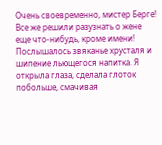Очень своевременно, мистер Берге! Все же решили разузнать о жене еще что-нибудь, кроме имени!
Послышалось звяканье хрусталя и шипение льющегося напитка. Я открыла глаза, сделала глоток побольше, смачивая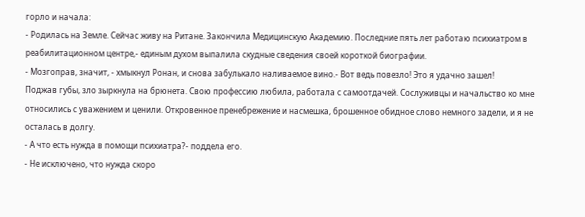горло и начала:
- Родилась на Земле. Сейчас живу на Ритане. Закончила Медицинскую Академию. Последние пять лет работаю психиатром в реабилитационном центре,- единым духом выпалила скудные сведения своей короткой биографии.
- Мозгоправ, значит, - хмыкнул Ронан, и снова забулькало наливаемое вино.- Вот ведь повезло! Это я удачно зашел!
Поджав губы, зло зыркнула на брюнета. Свою профессию любила, работала с самоотдачей. Сослуживцы и начальство ко мне относились с уважением и ценили. Откровенное пренебрежение и насмешка, брошенное обидное слово немного задели, и я не осталась в долгу.
- А что есть нужда в помощи психиатра?- поддела его.
- Не исключено, что нужда скоро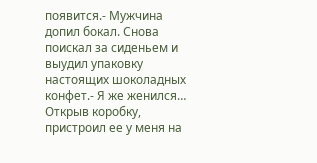появится.- Мужчина допил бокал. Снова поискал за сиденьем и выудил упаковку настоящих шоколадных конфет.- Я же женился…
Открыв коробку, пристроил ее у меня на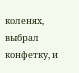коленях, выбрал конфетку, и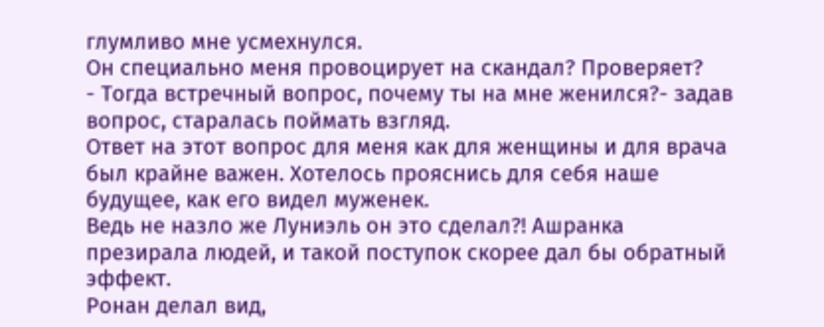глумливо мне усмехнулся.
Он специально меня провоцирует на скандал? Проверяет?
- Тогда встречный вопрос, почему ты на мне женился?- задав вопрос, старалась поймать взгляд.
Ответ на этот вопрос для меня как для женщины и для врача был крайне важен. Хотелось прояснись для себя наше будущее, как его видел муженек.
Ведь не назло же Луниэль он это сделал?! Ашранка презирала людей, и такой поступок скорее дал бы обратный эффект.
Ронан делал вид,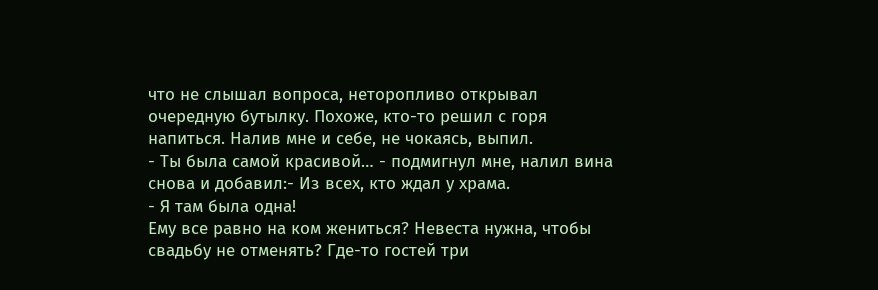что не слышал вопроса, неторопливо открывал очередную бутылку. Похоже, кто-то решил с горя напиться. Налив мне и себе, не чокаясь, выпил.
- Ты была самой красивой… - подмигнул мне, налил вина снова и добавил:- Из всех, кто ждал у храма.
- Я там была одна!
Ему все равно на ком жениться? Невеста нужна, чтобы свадьбу не отменять? Где-то гостей три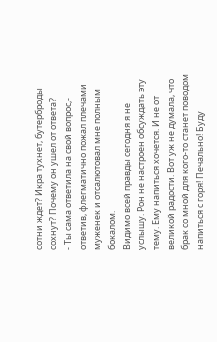сотни ждет? Икра тухнет, бутерброды сохнут? Почему он ушел от ответа?
- Ты сама ответила на свой вопрос,- ответив, флегматично пожал плечами муженек и отсалютовал мне полным бокалом.
Видимо всей правды сегодня я не услышу. Рон не настроен обсуждать эту тему. Ему напиться хочется. И не от великой радости. Вот уж не думала, что брак со мной для кого-то станет поводом напиться с горя! Печально! Буду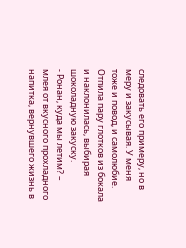следовать его примеру, но в меру и закусывая. У меня тоже и повод, и самолюбие.
Отпила пару глотков из бокала и наклонилась, выбирая шоколадную закуску.
- Ронан, куда мы летим? – млея от вкусного прохладного напитка, вернувшего жизнь в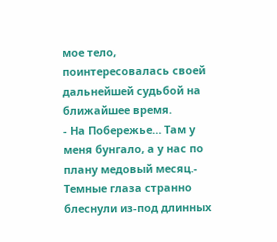мое тело, поинтересовалась своей дальнейшей судьбой на ближайшее время.
- На Побережье… Там у меня бунгало, а у нас по плану медовый месяц.- Темные глаза странно блеснули из-под длинных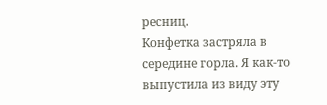ресниц.
Конфетка застряла в середине горла. Я как-то выпустила из виду эту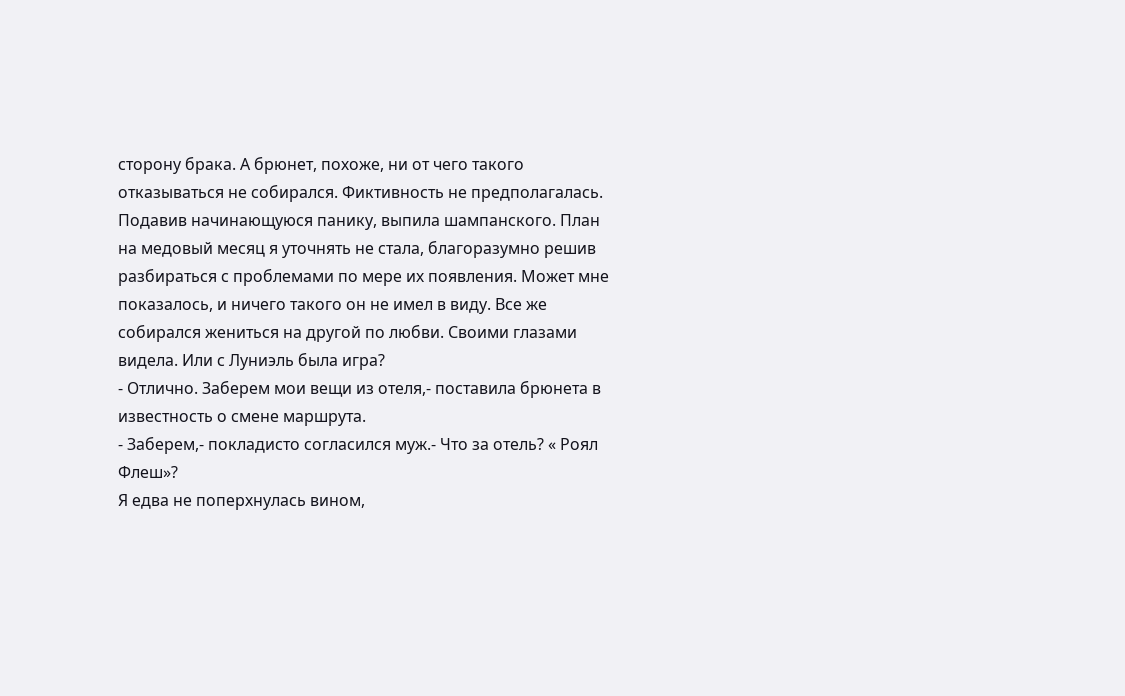сторону брака. А брюнет, похоже, ни от чего такого отказываться не собирался. Фиктивность не предполагалась. Подавив начинающуюся панику, выпила шампанского. План на медовый месяц я уточнять не стала, благоразумно решив разбираться с проблемами по мере их появления. Может мне показалось, и ничего такого он не имел в виду. Все же собирался жениться на другой по любви. Своими глазами видела. Или с Луниэль была игра?
- Отлично. Заберем мои вещи из отеля,- поставила брюнета в известность о смене маршрута.
- Заберем,- покладисто согласился муж.- Что за отель? « Роял Флеш»?
Я едва не поперхнулась вином,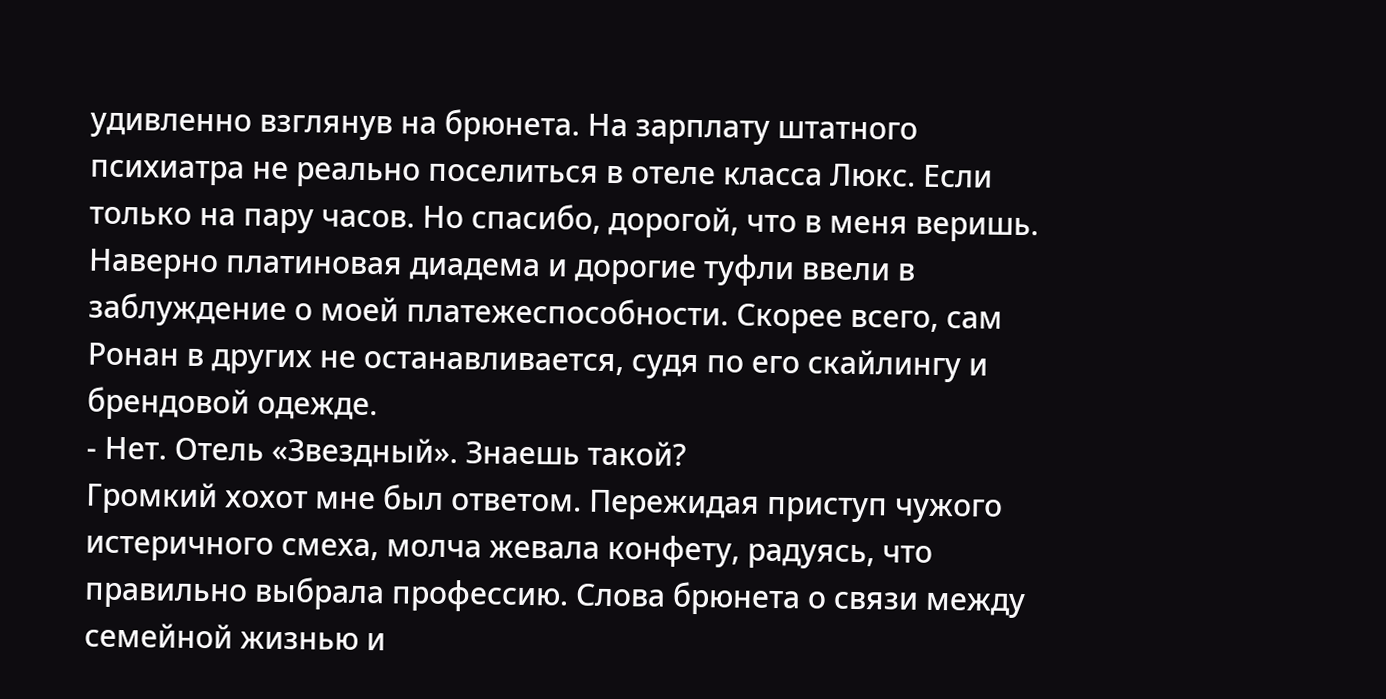удивленно взглянув на брюнета. На зарплату штатного психиатра не реально поселиться в отеле класса Люкс. Если только на пару часов. Но спасибо, дорогой, что в меня веришь. Наверно платиновая диадема и дорогие туфли ввели в заблуждение о моей платежеспособности. Скорее всего, сам Ронан в других не останавливается, судя по его скайлингу и брендовой одежде.
- Нет. Отель «Звездный». Знаешь такой?
Громкий хохот мне был ответом. Пережидая приступ чужого истеричного смеха, молча жевала конфету, радуясь, что правильно выбрала профессию. Слова брюнета о связи между семейной жизнью и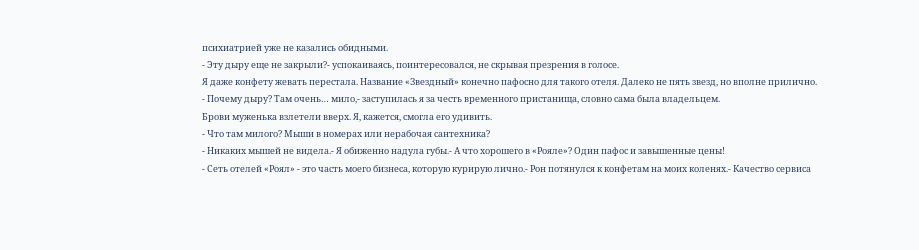психиатрией уже не казались обидными.
- Эту дыру еще не закрыли?- успокаиваясь, поинтересовался, не скрывая презрения в голосе.
Я даже конфету жевать перестала. Название «Звездный» конечно пафосно для такого отеля. Далеко не пять звезд, но вполне прилично.
- Почему дыру? Там очень… мило,- заступилась я за честь временного пристанища, словно сама была владельцем.
Брови муженька взлетели вверх. Я, кажется, смогла его удивить.
- Что там милого? Мыши в номерах или нерабочая сантехника?
- Никаких мышей не видела.- Я обиженно надула губы.- А что хорошего в «Рояле»? Один пафос и завышенные цены!
- Сеть отелей «Роял» - это часть моего бизнеса, которую курирую лично.- Рон потянулся к конфетам на моих коленях.- Качество сервиса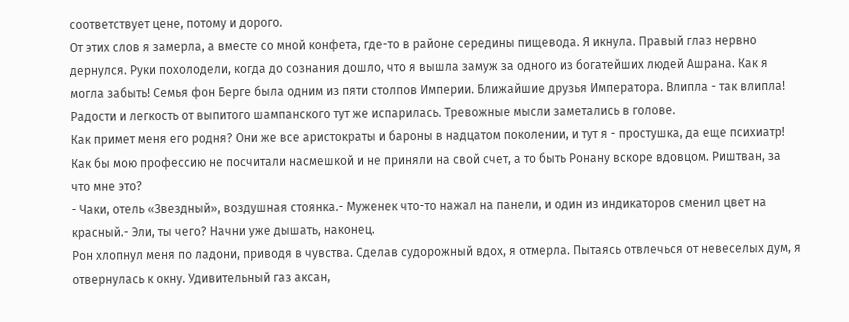соответствует цене, потому и дорого.
От этих слов я замерла, а вместе со мной конфета, где-то в районе середины пищевода. Я икнула. Правый глаз нервно дернулся. Руки похолодели, когда до сознания дошло, что я вышла замуж за одного из богатейших людей Ашрана. Как я могла забыть! Семья фон Берге была одним из пяти столпов Империи. Ближайшие друзья Императора. Влипла - так влипла!
Радости и легкость от выпитого шампанского тут же испарилась. Тревожные мысли заметались в голове.
Как примет меня его родня? Они же все аристократы и бароны в надцатом поколении, и тут я - простушка, да еще психиатр! Как бы мою профессию не посчитали насмешкой и не приняли на свой счет, а то быть Ронану вскоре вдовцом. Риштван, за что мне это?
- Чаки, отель «Звездный», воздушная стоянка.- Муженек что-то нажал на панели, и один из индикаторов сменил цвет на красный.- Эли, ты чего? Начни уже дышать, наконец.
Рон хлопнул меня по ладони, приводя в чувства. Сделав судорожный вдох, я отмерла. Пытаясь отвлечься от невеселых дум, я отвернулась к окну. Удивительный газ аксан,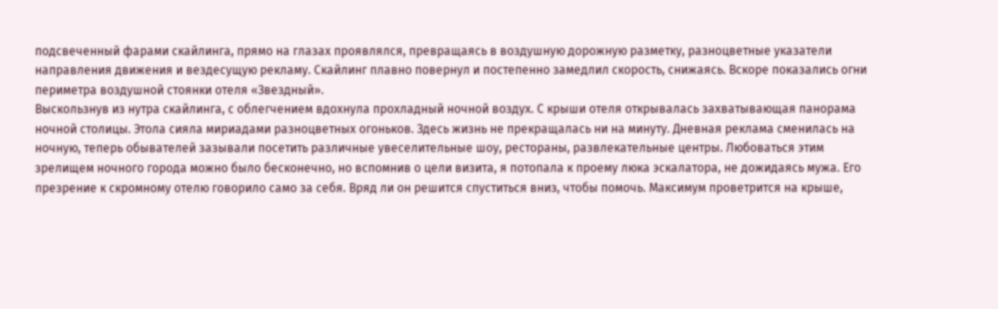подсвеченный фарами скайлинга, прямо на глазах проявлялся, превращаясь в воздушную дорожную разметку, разноцветные указатели направления движения и вездесущую рекламу. Скайлинг плавно повернул и постепенно замедлил скорость, снижаясь. Вскоре показались огни периметра воздушной стоянки отеля «Звездный».
Выскользнув из нутра скайлинга, с облегчением вдохнула прохладный ночной воздух. С крыши отеля открывалась захватывающая панорама ночной столицы. Этола сияла мириадами разноцветных огоньков. Здесь жизнь не прекращалась ни на минуту. Дневная реклама сменилась на ночную, теперь обывателей зазывали посетить различные увеселительные шоу, рестораны, развлекательные центры. Любоваться этим зрелищем ночного города можно было бесконечно, но вспомнив о цели визита, я потопала к проему люка эскалатора, не дожидаясь мужа. Его презрение к скромному отелю говорило само за себя. Вряд ли он решится спуститься вниз, чтобы помочь. Максимум проветрится на крыше,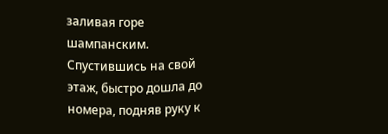заливая горе шампанским. Спустившись на свой этаж, быстро дошла до номера, подняв руку к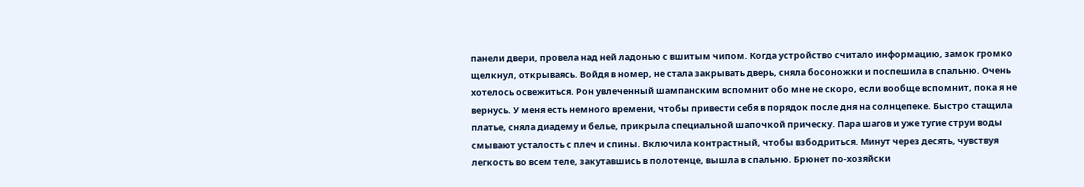панели двери, провела над ней ладонью с вшитым чипом. Когда устройство считало информацию, замок громко щелкнул, открываясь. Войдя в номер, не стала закрывать дверь, сняла босоножки и поспешила в спальню. Очень хотелось освежиться. Рон увлеченный шампанским вспомнит обо мне не скоро, если вообще вспомнит, пока я не вернусь. У меня есть немного времени, чтобы привести себя в порядок после дня на солнцепеке. Быстро стащила платье, сняла диадему и белье, прикрыла специальной шапочкой прическу. Пара шагов и уже тугие струи воды смывают усталость с плеч и спины. Включила контрастный, чтобы взбодриться. Минут через десять, чувствуя легкость во всем теле, закутавшись в полотенце, вышла в спальню. Брюнет по-хозяйски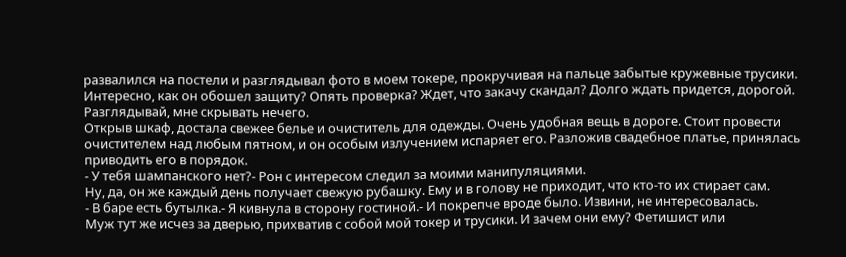развалился на постели и разглядывал фото в моем токере, прокручивая на пальце забытые кружевные трусики.
Интересно, как он обошел защиту? Опять проверка? Ждет, что закачу скандал? Долго ждать придется, дорогой. Разглядывай, мне скрывать нечего.
Открыв шкаф, достала свежее белье и очиститель для одежды. Очень удобная вещь в дороге. Стоит провести очистителем над любым пятном, и он особым излучением испаряет его. Разложив свадебное платье, принялась приводить его в порядок.
- У тебя шампанского нет?- Рон с интересом следил за моими манипуляциями.
Ну, да, он же каждый день получает свежую рубашку. Ему и в голову не приходит, что кто-то их стирает сам.
- В баре есть бутылка.- Я кивнула в сторону гостиной.- И покрепче вроде было. Извини, не интересовалась.
Муж тут же исчез за дверью, прихватив с собой мой токер и трусики. И зачем они ему? Фетишист или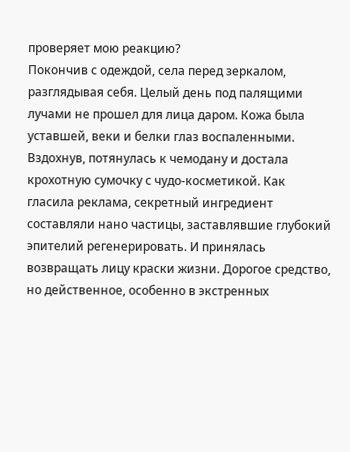проверяет мою реакцию?
Покончив с одеждой, села перед зеркалом, разглядывая себя. Целый день под палящими лучами не прошел для лица даром. Кожа была уставшей, веки и белки глаз воспаленными. Вздохнув, потянулась к чемодану и достала крохотную сумочку с чудо-косметикой. Как гласила реклама, секретный ингредиент составляли нано частицы, заставлявшие глубокий эпителий регенерировать. И принялась возвращать лицу краски жизни. Дорогое средство, но действенное, особенно в экстренных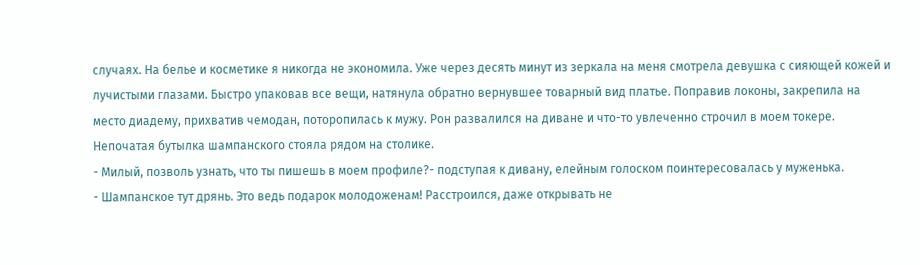случаях. На белье и косметике я никогда не экономила. Уже через десять минут из зеркала на меня смотрела девушка с сияющей кожей и лучистыми глазами. Быстро упаковав все вещи, натянула обратно вернувшее товарный вид платье. Поправив локоны, закрепила на место диадему, прихватив чемодан, поторопилась к мужу. Рон развалился на диване и что-то увлеченно строчил в моем токере. Непочатая бутылка шампанского стояла рядом на столике.
- Милый, позволь узнать, что ты пишешь в моем профиле?- подступая к дивану, елейным голоском поинтересовалась у муженька.
- Шампанское тут дрянь. Это ведь подарок молодоженам! Расстроился, даже открывать не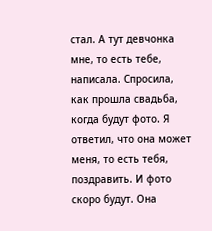стал. А тут девчонка мне, то есть тебе, написала. Спросила, как прошла свадьба, когда будут фото. Я ответил, что она может меня, то есть тебя, поздравить. И фото скоро будут. Она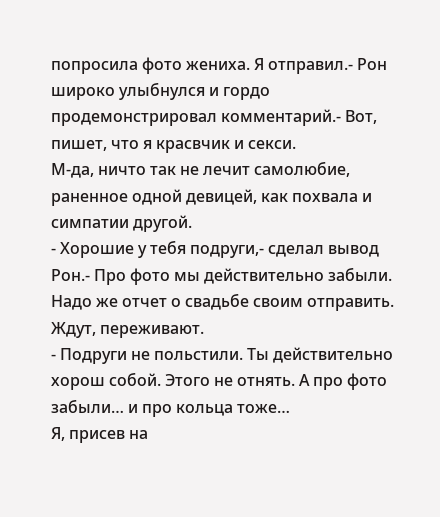попросила фото жениха. Я отправил.- Рон широко улыбнулся и гордо продемонстрировал комментарий.- Вот, пишет, что я красвчик и секси.
М-да, ничто так не лечит самолюбие, раненное одной девицей, как похвала и симпатии другой.
- Хорошие у тебя подруги,- сделал вывод Рон.- Про фото мы действительно забыли. Надо же отчет о свадьбе своим отправить. Ждут, переживают.
- Подруги не польстили. Ты действительно хорош собой. Этого не отнять. А про фото забыли… и про кольца тоже…
Я, присев на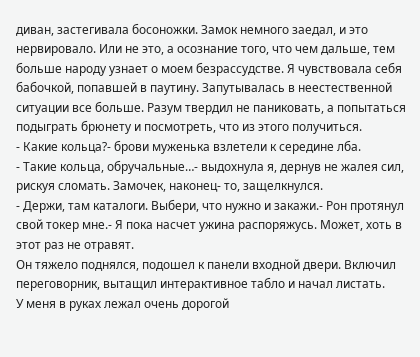диван, застегивала босоножки. Замок немного заедал, и это нервировало. Или не это, а осознание того, что чем дальше, тем больше народу узнает о моем безрассудстве. Я чувствовала себя бабочкой, попавшей в паутину. Запутывалась в неестественной ситуации все больше. Разум твердил не паниковать, а попытаться подыграть брюнету и посмотреть, что из этого получиться.
- Какие кольца?- брови муженька взлетели к середине лба.
- Такие кольца, обручальные…- выдохнула я, дернув не жалея сил, рискуя сломать. Замочек, наконец- то, защелкнулся.
- Держи, там каталоги. Выбери, что нужно и закажи.- Рон протянул свой токер мне.- Я пока насчет ужина распоряжусь. Может, хоть в этот раз не отравят.
Он тяжело поднялся, подошел к панели входной двери. Включил переговорник, вытащил интерактивное табло и начал листать.
У меня в руках лежал очень дорогой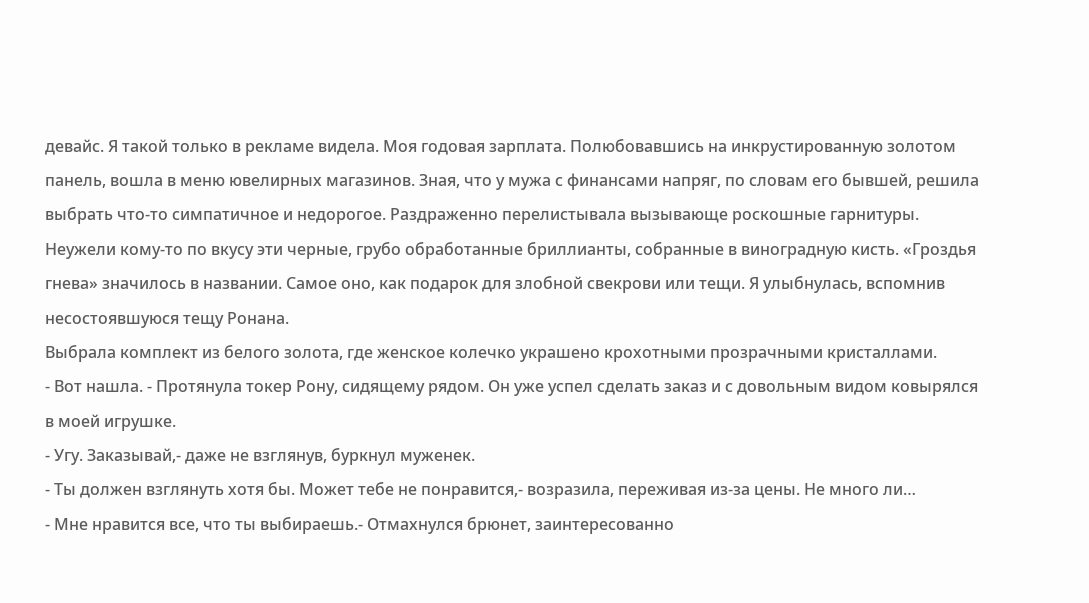девайс. Я такой только в рекламе видела. Моя годовая зарплата. Полюбовавшись на инкрустированную золотом панель, вошла в меню ювелирных магазинов. Зная, что у мужа с финансами напряг, по словам его бывшей, решила выбрать что-то симпатичное и недорогое. Раздраженно перелистывала вызывающе роскошные гарнитуры.
Неужели кому-то по вкусу эти черные, грубо обработанные бриллианты, собранные в виноградную кисть. «Гроздья гнева» значилось в названии. Самое оно, как подарок для злобной свекрови или тещи. Я улыбнулась, вспомнив несостоявшуюся тещу Ронана.
Выбрала комплект из белого золота, где женское колечко украшено крохотными прозрачными кристаллами.
- Вот нашла. - Протянула токер Рону, сидящему рядом. Он уже успел сделать заказ и с довольным видом ковырялся в моей игрушке.
- Угу. Заказывай,- даже не взглянув, буркнул муженек.
- Ты должен взглянуть хотя бы. Может тебе не понравится,- возразила, переживая из-за цены. Не много ли…
- Мне нравится все, что ты выбираешь.- Отмахнулся брюнет, заинтересованно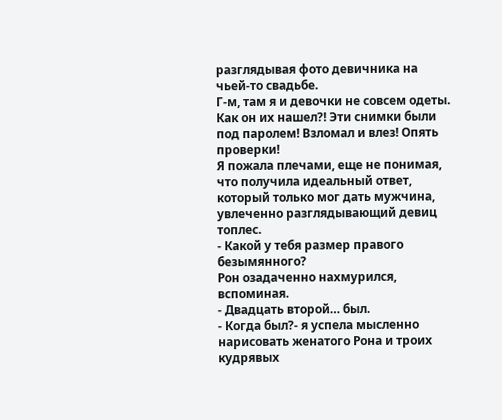разглядывая фото девичника на чьей-то свадьбе.
Г-м, там я и девочки не совсем одеты. Как он их нашел?! Эти снимки были под паролем! Взломал и влез! Опять проверки!
Я пожала плечами, еще не понимая, что получила идеальный ответ, который только мог дать мужчина, увлеченно разглядывающий девиц топлес.
- Какой у тебя размер правого безымянного?
Рон озадаченно нахмурился, вспоминая.
- Двадцать второй… был.
- Когда был?- я успела мысленно нарисовать женатого Рона и троих кудрявых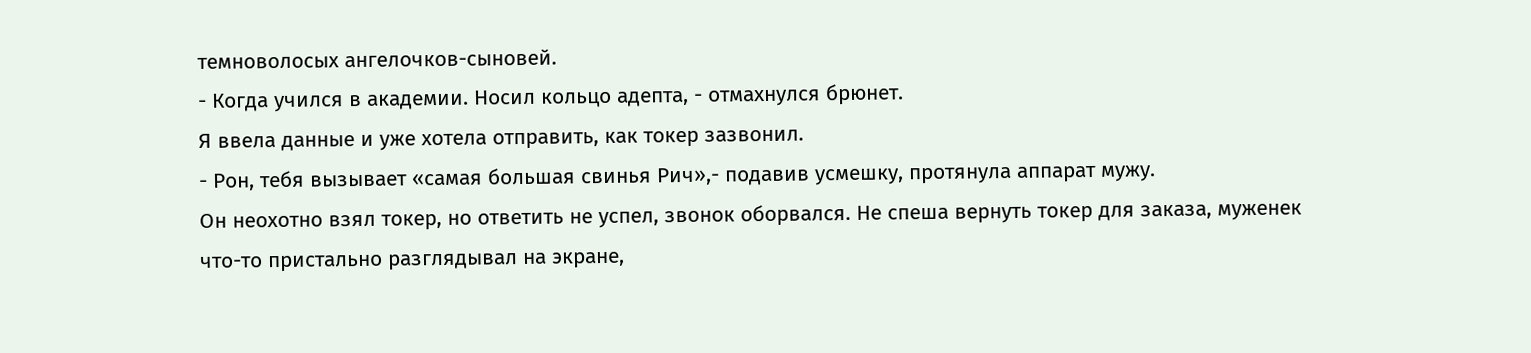темноволосых ангелочков-сыновей.
- Когда учился в академии. Носил кольцо адепта, - отмахнулся брюнет.
Я ввела данные и уже хотела отправить, как токер зазвонил.
- Рон, тебя вызывает «самая большая свинья Рич»,- подавив усмешку, протянула аппарат мужу.
Он неохотно взял токер, но ответить не успел, звонок оборвался. Не спеша вернуть токер для заказа, муженек что-то пристально разглядывал на экране,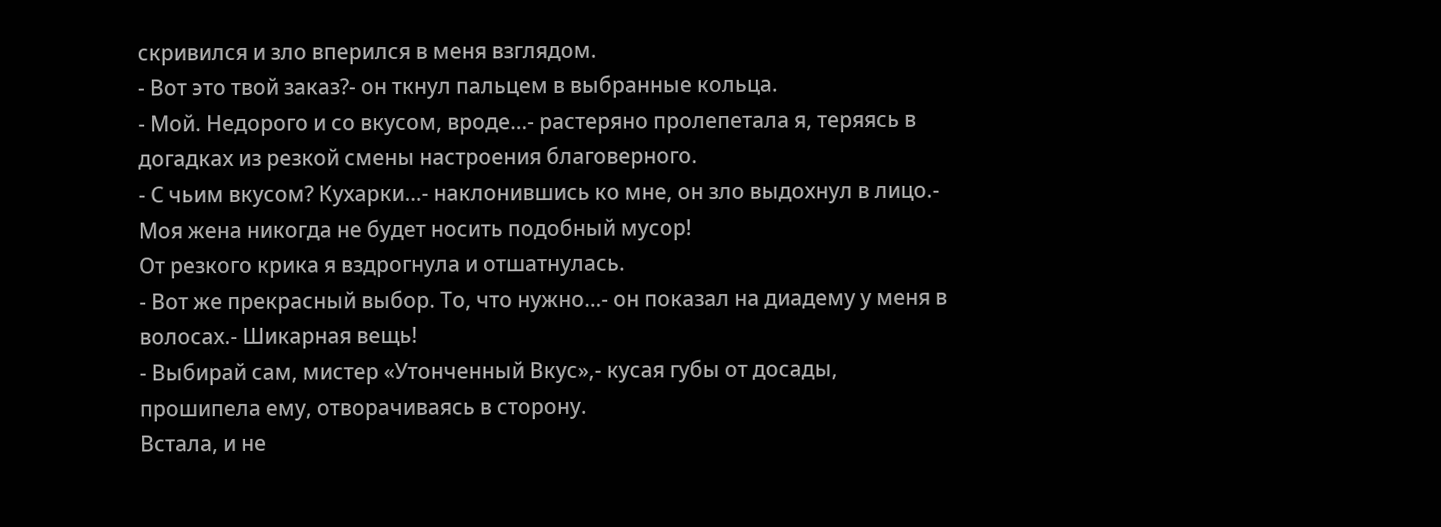скривился и зло вперился в меня взглядом.
- Вот это твой заказ?- он ткнул пальцем в выбранные кольца.
- Мой. Недорого и со вкусом, вроде…- растеряно пролепетала я, теряясь в догадках из резкой смены настроения благоверного.
- С чьим вкусом? Кухарки…- наклонившись ко мне, он зло выдохнул в лицо.- Моя жена никогда не будет носить подобный мусор!
От резкого крика я вздрогнула и отшатнулась.
- Вот же прекрасный выбор. То, что нужно…- он показал на диадему у меня в волосах.- Шикарная вещь!
- Выбирай сам, мистер «Утонченный Вкус»,- кусая губы от досады, прошипела ему, отворачиваясь в сторону.
Встала, и не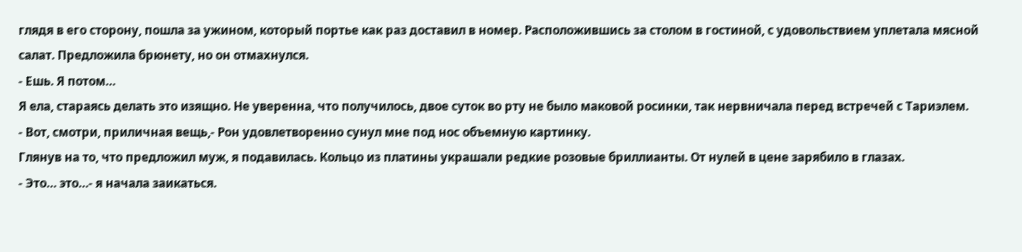глядя в его сторону, пошла за ужином, который портье как раз доставил в номер. Расположившись за столом в гостиной, с удовольствием уплетала мясной салат. Предложила брюнету, но он отмахнулся.
- Ешь. Я потом…
Я ела, стараясь делать это изящно. Не уверенна, что получилось, двое суток во рту не было маковой росинки, так нервничала перед встречей с Тариэлем.
- Вот, смотри, приличная вещь,- Рон удовлетворенно сунул мне под нос объемную картинку.
Глянув на то, что предложил муж, я подавилась. Кольцо из платины украшали редкие розовые бриллианты. От нулей в цене зарябило в глазах.
- Это… это…- я начала заикаться.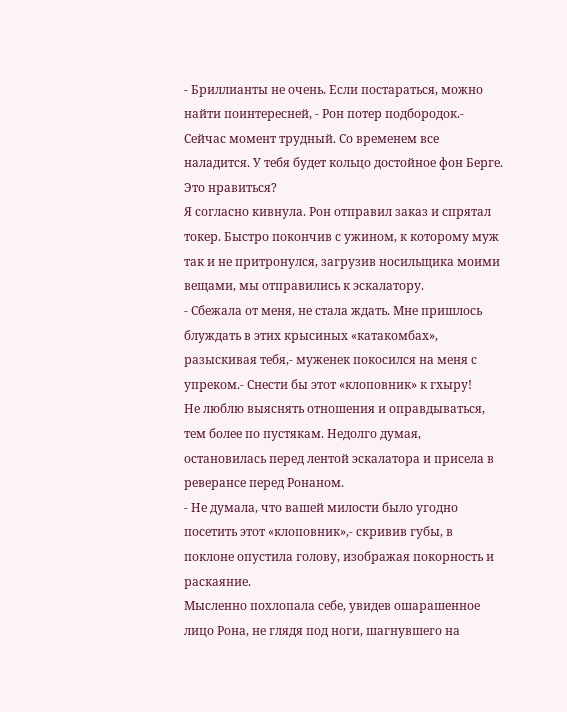- Бриллианты не очень. Если постараться, можно найти поинтересней, - Рон потер подбородок.- Сейчас момент трудный. Со временем все наладится. У тебя будет кольцо достойное фон Берге. Это нравиться?
Я согласно кивнула. Рон отправил заказ и спрятал токер. Быстро покончив с ужином, к которому муж так и не притронулся, загрузив носильщика моими вещами, мы отправились к эскалатору.
- Сбежала от меня, не стала ждать. Мне пришлось блуждать в этих крысиных «катакомбах», разыскивая тебя,- муженек покосился на меня с упреком.- Снести бы этот «клоповник» к гхыру!
Не люблю выяснять отношения и оправдываться, тем более по пустякам. Недолго думая, остановилась перед лентой эскалатора и присела в реверансе перед Ронаном.
- Не думала, что вашей милости было угодно посетить этот «клоповник»,- скривив губы, в поклоне опустила голову, изображая покорность и раскаяние.
Мысленно похлопала себе, увидев ошарашенное лицо Рона, не глядя под ноги, шагнувшего на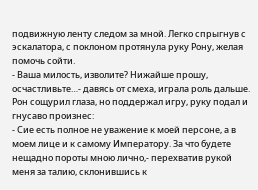подвижную ленту следом за мной. Легко спрыгнув с эскалатора, с поклоном протянула руку Рону, желая помочь сойти.
- Ваша милость, изволите? Нижайше прошу, осчастливьте…- давясь от смеха, играла роль дальше.
Рон сощурил глаза, но поддержал игру, руку подал и гнусаво произнес:
- Сие есть полное не уважение к моей персоне, а в моем лице и к самому Императору. За что будете нещадно пороты мною лично,- перехватив рукой меня за талию, склонившись к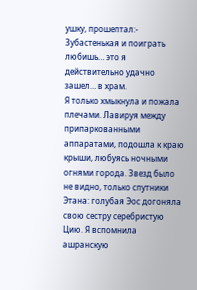ушку, прошептал:- Зубастенькая и поиграть любишь… это я действительно удачно зашел… в храм.
Я только хмыкнула и пожала плечами. Лавируя между припаркованными аппаратами, подошла к краю крыши, любуясь ночными огнями города. Звезд было не видно, только спутники Этана: голубая Эос догоняла свою сестру серебристую Цию. Я вспомнила ашранскую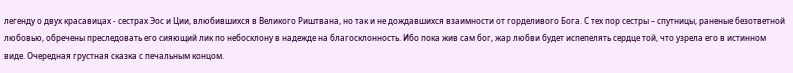легенду о двух красавицах - сестрах Эос и Ции, влюбившихся в Великого Риштвана, но так и не дождавшихся взаимности от горделивого Бога. С тех пор сестры – спутницы, раненые безответной любовью, обречены преследовать его сияющий лик по небосклону в надежде на благосклонность. Ибо пока жив сам бог, жар любви будет испепелять сердце той, что узрела его в истинном виде. Очередная грустная сказка с печальным концом.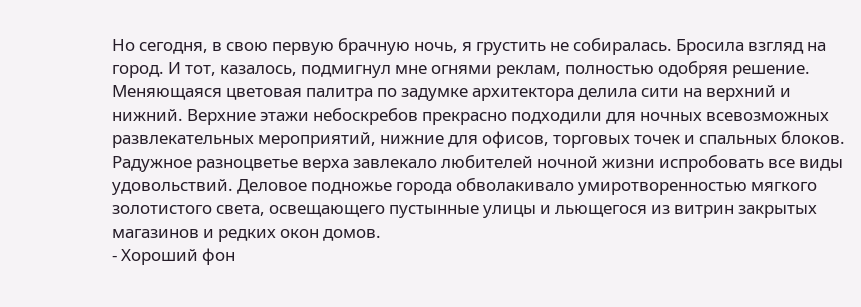Но сегодня, в свою первую брачную ночь, я грустить не собиралась. Бросила взгляд на город. И тот, казалось, подмигнул мне огнями реклам, полностью одобряя решение. Меняющаяся цветовая палитра по задумке архитектора делила сити на верхний и нижний. Верхние этажи небоскребов прекрасно подходили для ночных всевозможных развлекательных мероприятий, нижние для офисов, торговых точек и спальных блоков. Радужное разноцветье верха завлекало любителей ночной жизни испробовать все виды удовольствий. Деловое подножье города обволакивало умиротворенностью мягкого золотистого света, освещающего пустынные улицы и льющегося из витрин закрытых магазинов и редких окон домов.
- Хороший фон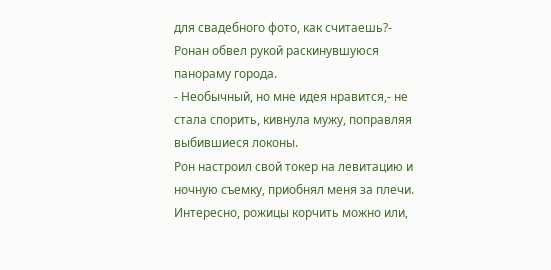для свадебного фото, как считаешь?- Ронан обвел рукой раскинувшуюся панораму города.
- Необычный, но мне идея нравится,- не стала спорить, кивнула мужу, поправляя выбившиеся локоны.
Рон настроил свой токер на левитацию и ночную съемку, приобнял меня за плечи.
Интересно, рожицы корчить можно или,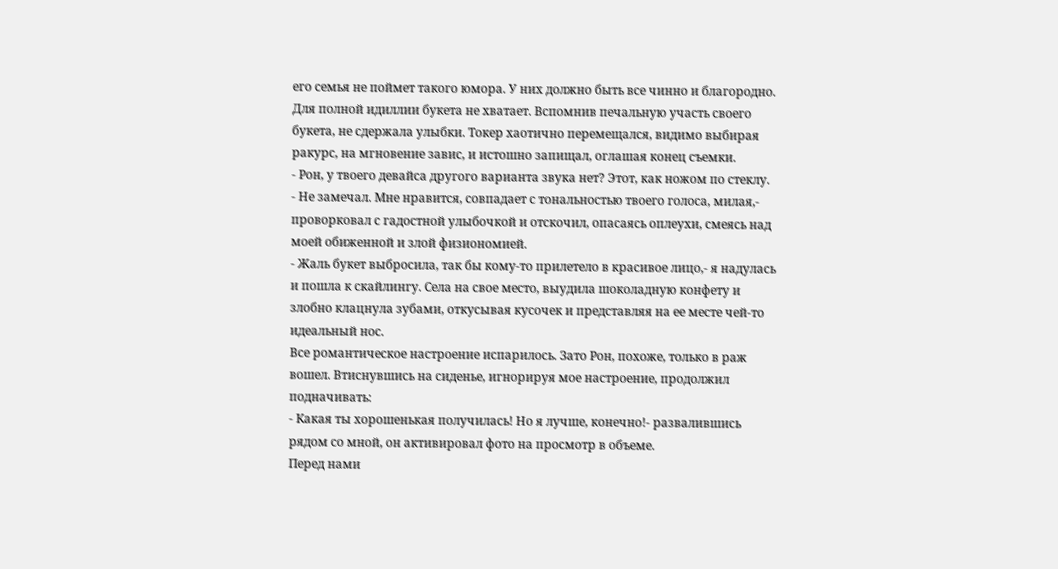его семья не поймет такого юмора. У них должно быть все чинно и благородно. Для полной идиллии букета не хватает. Вспомнив печальную участь своего букета, не сдержала улыбки. Токер хаотично перемещался, видимо выбирая ракурс, на мгновение завис, и истошно запищал, оглашая конец съемки.
- Рон, у твоего девайса другого варианта звука нет? Этот, как ножом по стеклу.
- Не замечал. Мне нравится, совпадает с тональностью твоего голоса, милая,- проворковал с гадостной улыбочкой и отскочил, опасаясь оплеухи, смеясь над моей обиженной и злой физиономией.
- Жаль букет выбросила, так бы кому-то прилетело в красивое лицо,- я надулась и пошла к скайлингу. Села на свое место, выудила шоколадную конфету и злобно клацнула зубами, откусывая кусочек и представляя на ее месте чей-то идеальный нос.
Все романтическое настроение испарилось. Зато Рон, похоже, только в раж вошел. Втиснувшись на сиденье, игнорируя мое настроение, продолжил подначивать:
- Какая ты хорошенькая получилась! Но я лучше, конечно!- развалившись рядом со мной, он активировал фото на просмотр в объеме.
Перед нами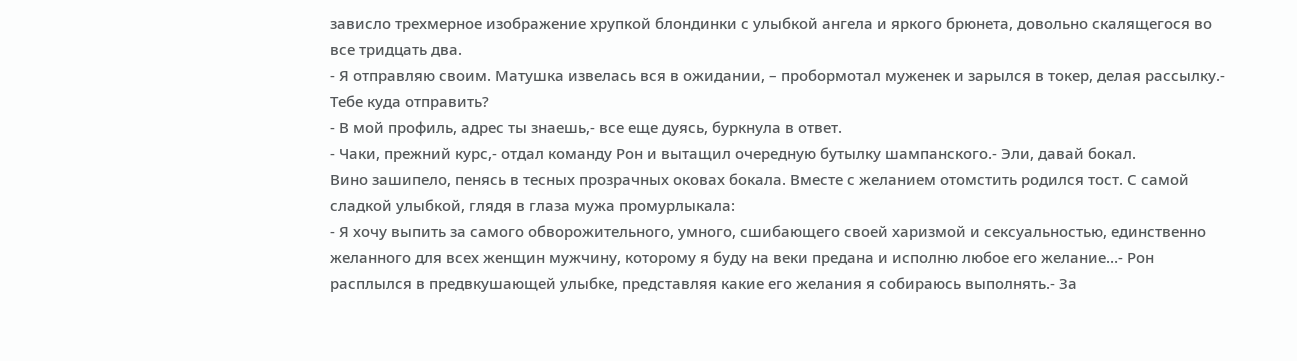зависло трехмерное изображение хрупкой блондинки с улыбкой ангела и яркого брюнета, довольно скалящегося во все тридцать два.
- Я отправляю своим. Матушка извелась вся в ожидании, – пробормотал муженек и зарылся в токер, делая рассылку.- Тебе куда отправить?
- В мой профиль, адрес ты знаешь,- все еще дуясь, буркнула в ответ.
- Чаки, прежний курс,- отдал команду Рон и вытащил очередную бутылку шампанского.- Эли, давай бокал.
Вино зашипело, пенясь в тесных прозрачных оковах бокала. Вместе с желанием отомстить родился тост. С самой сладкой улыбкой, глядя в глаза мужа промурлыкала:
- Я хочу выпить за самого обворожительного, умного, сшибающего своей харизмой и сексуальностью, единственно желанного для всех женщин мужчину, которому я буду на веки предана и исполню любое его желание…- Рон расплылся в предвкушающей улыбке, представляя какие его желания я собираюсь выполнять.- За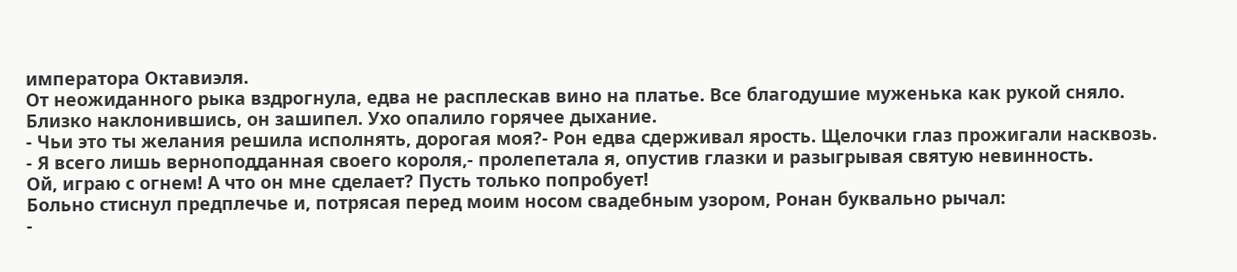императора Октавиэля.
От неожиданного рыка вздрогнула, едва не расплескав вино на платье. Все благодушие муженька как рукой сняло. Близко наклонившись, он зашипел. Ухо опалило горячее дыхание.
- Чьи это ты желания решила исполнять, дорогая моя?- Рон едва сдерживал ярость. Щелочки глаз прожигали насквозь.
- Я всего лишь верноподданная своего короля,- пролепетала я, опустив глазки и разыгрывая святую невинность.
Ой, играю с огнем! А что он мне сделает? Пусть только попробует!
Больно стиснул предплечье и, потрясая перед моим носом свадебным узором, Ронан буквально рычал:
-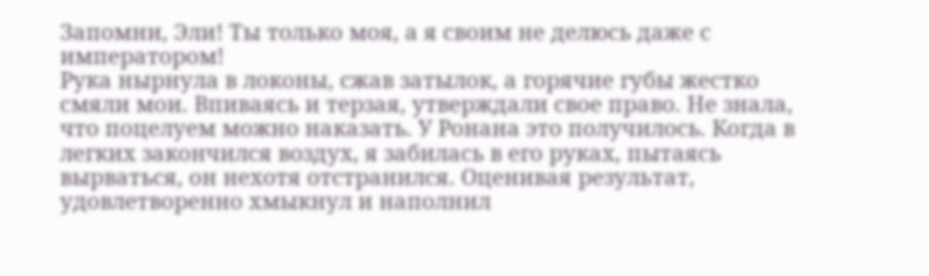Запомни, Эли! Ты только моя, а я своим не делюсь даже с императором!
Рука нырнула в локоны, сжав затылок, а горячие губы жестко смяли мои. Впиваясь и терзая, утверждали свое право. Не знала, что поцелуем можно наказать. У Ронана это получилось. Когда в легких закончился воздух, я забилась в его руках, пытаясь вырваться, он нехотя отстранился. Оценивая результат, удовлетворенно хмыкнул и наполнил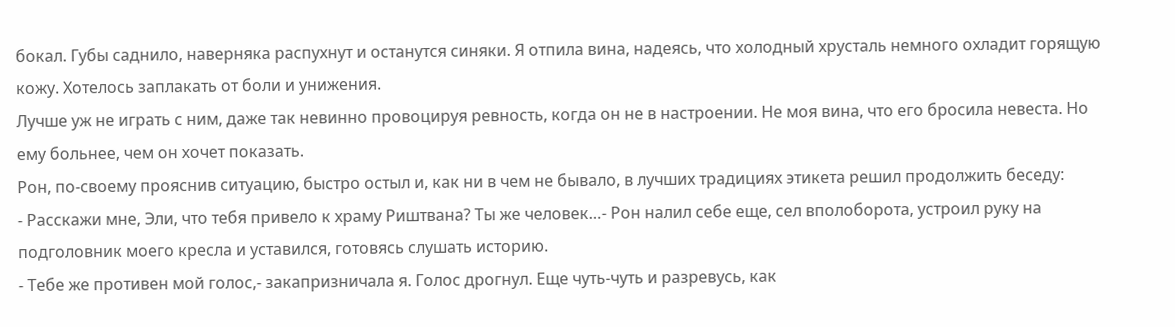бокал. Губы саднило, наверняка распухнут и останутся синяки. Я отпила вина, надеясь, что холодный хрусталь немного охладит горящую кожу. Хотелось заплакать от боли и унижения.
Лучше уж не играть с ним, даже так невинно провоцируя ревность, когда он не в настроении. Не моя вина, что его бросила невеста. Но ему больнее, чем он хочет показать.
Рон, по-своему прояснив ситуацию, быстро остыл и, как ни в чем не бывало, в лучших традициях этикета решил продолжить беседу:
- Расскажи мне, Эли, что тебя привело к храму Риштвана? Ты же человек…- Рон налил себе еще, сел вполоборота, устроил руку на подголовник моего кресла и уставился, готовясь слушать историю.
- Тебе же противен мой голос,- закапризничала я. Голос дрогнул. Еще чуть-чуть и разревусь, как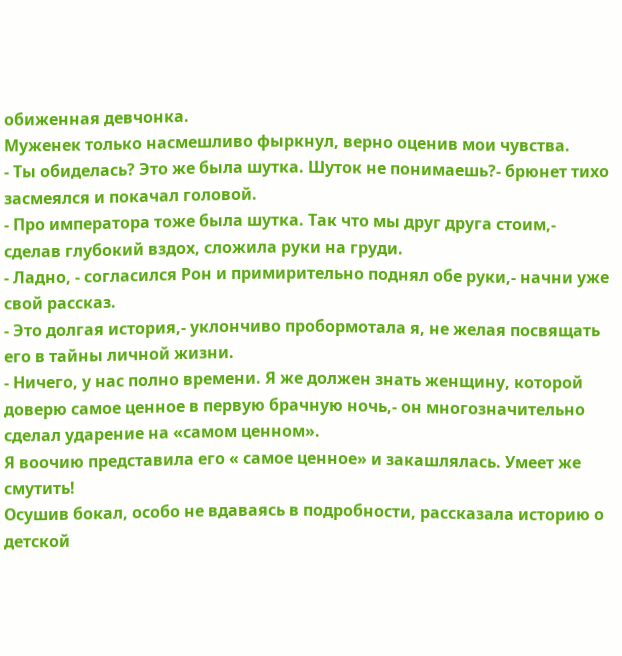обиженная девчонка.
Муженек только насмешливо фыркнул, верно оценив мои чувства.
- Ты обиделась? Это же была шутка. Шуток не понимаешь?- брюнет тихо засмеялся и покачал головой.
- Про императора тоже была шутка. Так что мы друг друга стоим,- сделав глубокий вздох, сложила руки на груди.
- Ладно, - согласился Рон и примирительно поднял обе руки,- начни уже свой рассказ.
- Это долгая история,- уклончиво пробормотала я, не желая посвящать его в тайны личной жизни.
- Ничего, у нас полно времени. Я же должен знать женщину, которой доверю самое ценное в первую брачную ночь,- он многозначительно сделал ударение на «самом ценном».
Я воочию представила его « самое ценное» и закашлялась. Умеет же смутить!
Осушив бокал, особо не вдаваясь в подробности, рассказала историю о детской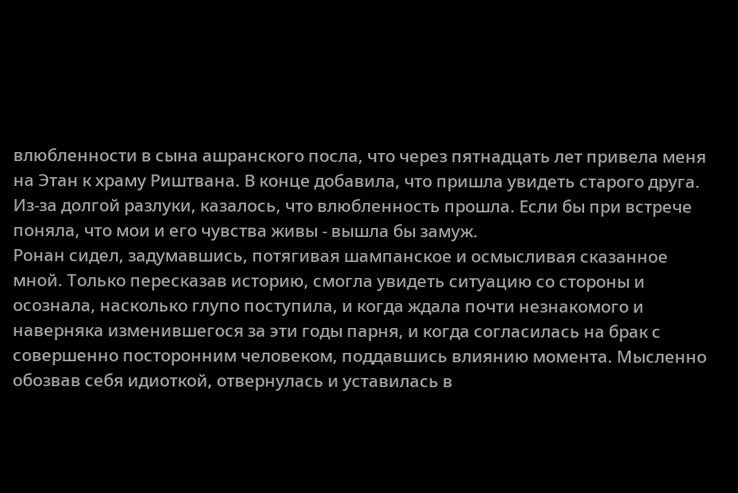влюбленности в сына ашранского посла, что через пятнадцать лет привела меня на Этан к храму Риштвана. В конце добавила, что пришла увидеть старого друга. Из-за долгой разлуки, казалось, что влюбленность прошла. Если бы при встрече поняла, что мои и его чувства живы - вышла бы замуж.
Ронан сидел, задумавшись, потягивая шампанское и осмысливая сказанное мной. Только пересказав историю, смогла увидеть ситуацию со стороны и осознала, насколько глупо поступила, и когда ждала почти незнакомого и наверняка изменившегося за эти годы парня, и когда согласилась на брак с совершенно посторонним человеком, поддавшись влиянию момента. Мысленно обозвав себя идиоткой, отвернулась и уставилась в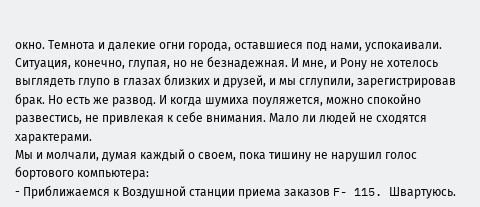окно. Темнота и далекие огни города, оставшиеся под нами, успокаивали. Ситуация, конечно, глупая, но не безнадежная. И мне, и Рону не хотелось выглядеть глупо в глазах близких и друзей, и мы сглупили, зарегистрировав брак. Но есть же развод. И когда шумиха поуляжется, можно спокойно развестись, не привлекая к себе внимания. Мало ли людей не сходятся характерами.
Мы и молчали, думая каждый о своем, пока тишину не нарушил голос бортового компьютера:
- Приближаемся к Воздушной станции приема заказов F- 115. Швартуюсь.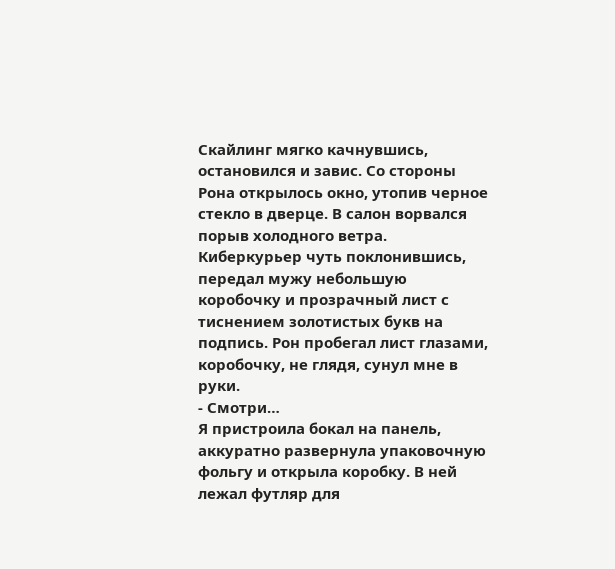Скайлинг мягко качнувшись, остановился и завис. Со стороны Рона открылось окно, утопив черное стекло в дверце. В салон ворвался порыв холодного ветра. Киберкурьер чуть поклонившись, передал мужу небольшую коробочку и прозрачный лист с тиснением золотистых букв на подпись. Рон пробегал лист глазами, коробочку, не глядя, сунул мне в руки.
- Смотри…
Я пристроила бокал на панель, аккуратно развернула упаковочную фольгу и открыла коробку. В ней лежал футляр для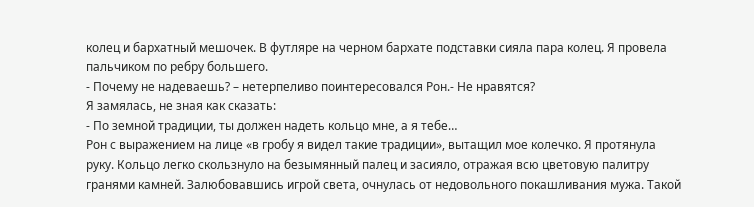колец и бархатный мешочек. В футляре на черном бархате подставки сияла пара колец. Я провела пальчиком по ребру большего.
- Почему не надеваешь? – нетерпеливо поинтересовался Рон.- Не нравятся?
Я замялась, не зная как сказать:
- По земной традиции, ты должен надеть кольцо мне, а я тебе…
Рон с выражением на лице «в гробу я видел такие традиции», вытащил мое колечко. Я протянула руку. Кольцо легко скользнуло на безымянный палец и засияло, отражая всю цветовую палитру гранями камней. Залюбовавшись игрой света, очнулась от недовольного покашливания мужа. Такой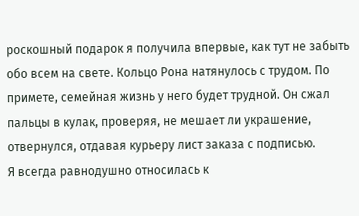роскошный подарок я получила впервые, как тут не забыть обо всем на свете. Кольцо Рона натянулось с трудом. По примете, семейная жизнь у него будет трудной. Он сжал пальцы в кулак, проверяя, не мешает ли украшение, отвернулся, отдавая курьеру лист заказа с подписью.
Я всегда равнодушно относилась к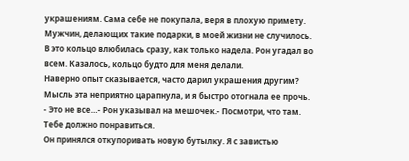украшениям. Сама себе не покупала, веря в плохую примету. Мужчин, делающих такие подарки, в моей жизни не случилось. В это кольцо влюбилась сразу, как только надела. Рон угадал во всем. Казалось, кольцо будто для меня делали.
Наверно опыт сказывается, часто дарил украшения другим? Мысль эта неприятно царапнула, и я быстро отогнала ее прочь.
- Это не все…- Рон указывал на мешочек.- Посмотри, что там. Тебе должно понравиться.
Он принялся откупоривать новую бутылку. Я с завистью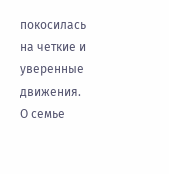покосилась на четкие и уверенные движения. О семье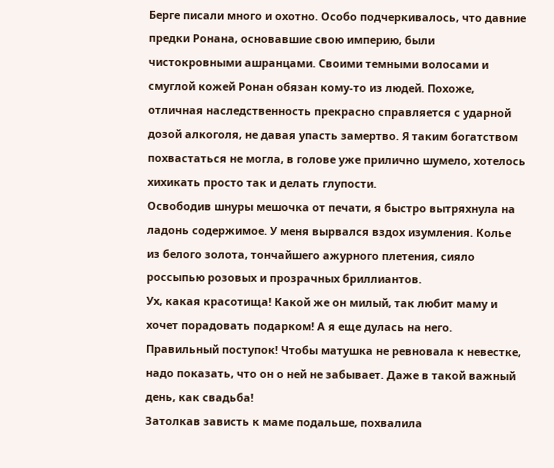Берге писали много и охотно. Особо подчеркивалось, что давние предки Ронана, основавшие свою империю, были чистокровными ашранцами. Своими темными волосами и смуглой кожей Ронан обязан кому-то из людей. Похоже, отличная наследственность прекрасно справляется с ударной дозой алкоголя, не давая упасть замертво. Я таким богатством похвастаться не могла, в голове уже прилично шумело, хотелось хихикать просто так и делать глупости.
Освободив шнуры мешочка от печати, я быстро вытряхнула на ладонь содержимое. У меня вырвался вздох изумления. Колье из белого золота, тончайшего ажурного плетения, сияло россыпью розовых и прозрачных бриллиантов.
Ух, какая красотища! Какой же он милый, так любит маму и хочет порадовать подарком! А я еще дулась на него. Правильный поступок! Чтобы матушка не ревновала к невестке, надо показать, что он о ней не забывает. Даже в такой важный день, как свадьба!
Затолкав зависть к маме подальше, похвалила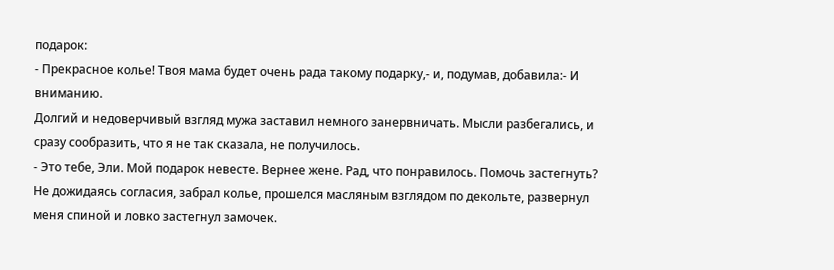подарок:
- Прекрасное колье! Твоя мама будет очень рада такому подарку,- и, подумав, добавила:- И вниманию.
Долгий и недоверчивый взгляд мужа заставил немного занервничать. Мысли разбегались, и сразу сообразить, что я не так сказала, не получилось.
- Это тебе, Эли. Мой подарок невесте. Вернее жене. Рад, что понравилось. Помочь застегнуть?
Не дожидаясь согласия, забрал колье, прошелся масляным взглядом по декольте, развернул меня спиной и ловко застегнул замочек.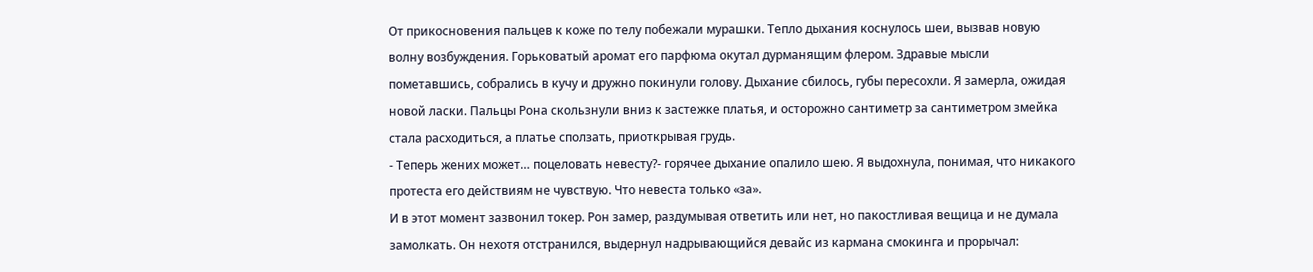От прикосновения пальцев к коже по телу побежали мурашки. Тепло дыхания коснулось шеи, вызвав новую волну возбуждения. Горьковатый аромат его парфюма окутал дурманящим флером. Здравые мысли пометавшись, собрались в кучу и дружно покинули голову. Дыхание сбилось, губы пересохли. Я замерла, ожидая новой ласки. Пальцы Рона скользнули вниз к застежке платья, и осторожно сантиметр за сантиметром змейка стала расходиться, а платье сползать, приоткрывая грудь.
- Теперь жених может… поцеловать невесту?- горячее дыхание опалило шею. Я выдохнула, понимая, что никакого протеста его действиям не чувствую. Что невеста только «за».
И в этот момент зазвонил токер. Рон замер, раздумывая ответить или нет, но пакостливая вещица и не думала замолкать. Он нехотя отстранился, выдернул надрывающийся девайс из кармана смокинга и прорычал: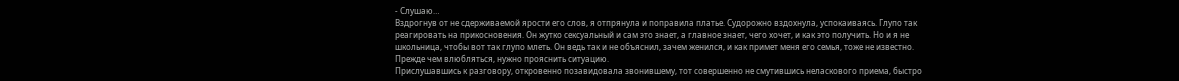- Слушаю…
Вздрогнув от не сдерживаемой ярости его слов, я отпрянула и поправила платье. Судорожно вздохнула, успокаиваясь. Глупо так реагировать на прикосновения. Он жутко сексуальный и сам это знает, а главное знает, чего хочет, и как это получить. Но и я не школьница, чтобы вот так глупо млеть. Он ведь так и не объяснил, зачем женился, и как примет меня его семья, тоже не известно. Прежде чем влюбляться, нужно прояснить ситуацию.
Прислушавшись к разговору, откровенно позавидовала звонившему, тот совершенно не смутившись неласкового приема, быстро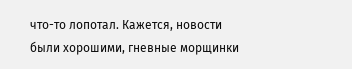что-то лопотал. Кажется, новости были хорошими, гневные морщинки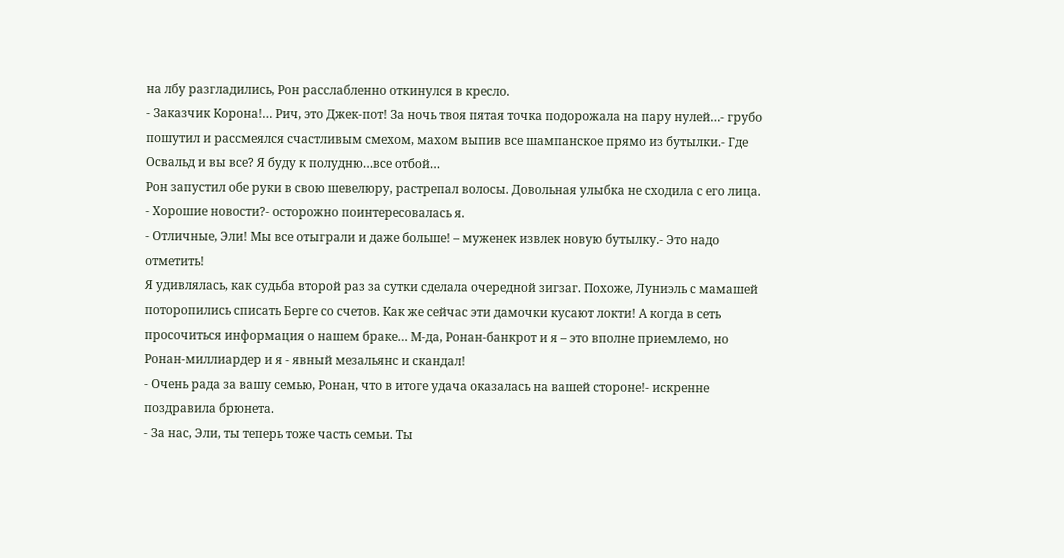на лбу разгладились, Рон расслабленно откинулся в кресло.
- Заказчик Корона!… Рич, это Джек-пот! За ночь твоя пятая точка подорожала на пару нулей…- грубо пошутил и рассмеялся счастливым смехом, махом выпив все шампанское прямо из бутылки.- Где Освальд и вы все? Я буду к полудню…все отбой…
Рон запустил обе руки в свою шевелюру, растрепал волосы. Довольная улыбка не сходила с его лица.
- Хорошие новости?- осторожно поинтересовалась я.
- Отличные, Эли! Мы все отыграли и даже больше! – муженек извлек новую бутылку.- Это надо отметить!
Я удивлялась, как судьба второй раз за сутки сделала очередной зигзаг. Похоже, Луниэль с мамашей поторопились списать Берге со счетов. Как же сейчас эти дамочки кусают локти! А когда в сеть просочиться информация о нашем браке… М-да, Ронан-банкрот и я – это вполне приемлемо, но Ронан-миллиардер и я - явный мезальянс и скандал!
- Очень рада за вашу семью, Ронан, что в итоге удача оказалась на вашей стороне!- искренне поздравила брюнета.
- За нас, Эли, ты теперь тоже часть семьи. Ты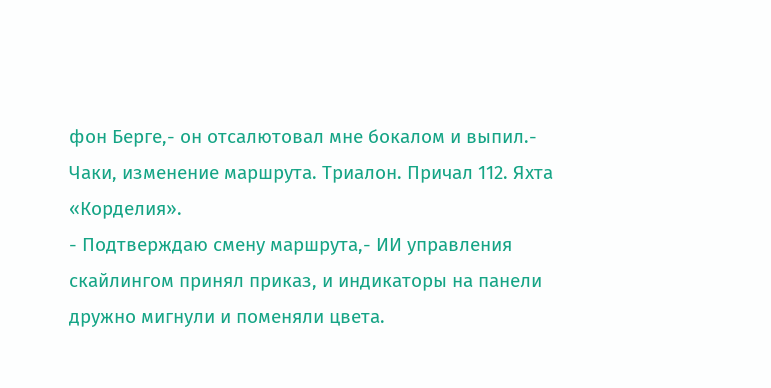фон Берге,- он отсалютовал мне бокалом и выпил.- Чаки, изменение маршрута. Триалон. Причал 112. Яхта «Корделия».
- Подтверждаю смену маршрута,- ИИ управления скайлингом принял приказ, и индикаторы на панели дружно мигнули и поменяли цвета.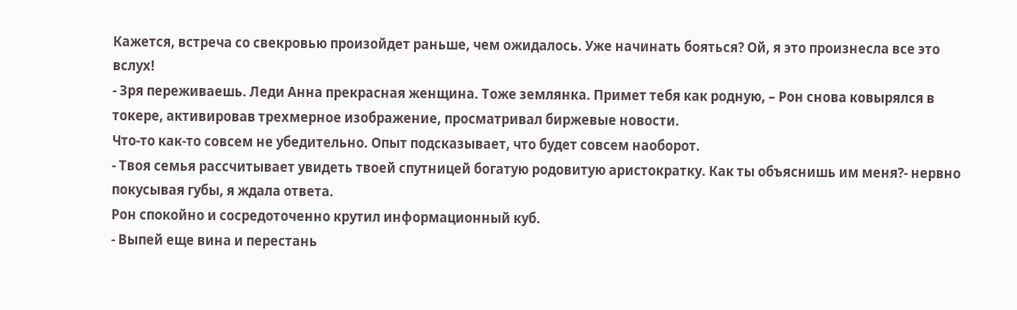Кажется, встреча со свекровью произойдет раньше, чем ожидалось. Уже начинать бояться? Ой, я это произнесла все это вслух!
- Зря переживаешь. Леди Анна прекрасная женщина. Тоже землянка. Примет тебя как родную, – Рон снова ковырялся в токере, активировав трехмерное изображение, просматривал биржевые новости.
Что-то как-то совсем не убедительно. Опыт подсказывает, что будет совсем наоборот.
- Твоя семья рассчитывает увидеть твоей спутницей богатую родовитую аристократку. Как ты объяснишь им меня?- нервно покусывая губы, я ждала ответа.
Рон спокойно и сосредоточенно крутил информационный куб.
- Выпей еще вина и перестань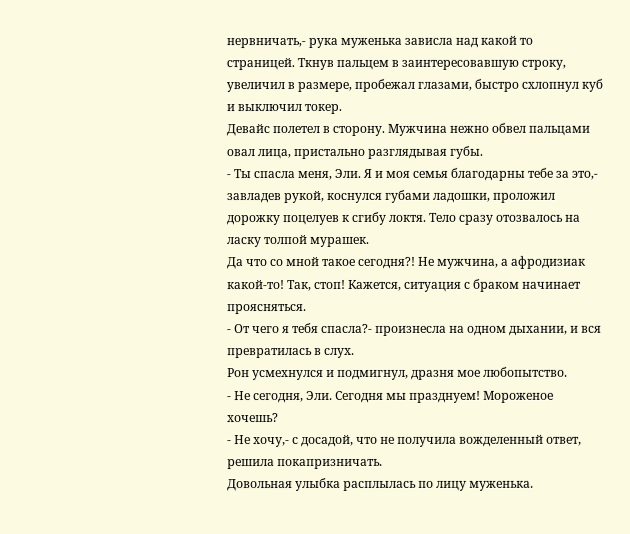нервничать,- рука муженька зависла над какой то страницей. Ткнув пальцем в заинтересовавшую строку, увеличил в размере, пробежал глазами, быстро схлопнул куб и выключил токер.
Девайс полетел в сторону. Мужчина нежно обвел пальцами овал лица, пристально разглядывая губы.
- Ты спасла меня, Эли. Я и моя семья благодарны тебе за это,- завладев рукой, коснулся губами ладошки, проложил дорожку поцелуев к сгибу локтя. Тело сразу отозвалось на ласку толпой мурашек.
Да что со мной такое сегодня?! Не мужчина, а афродизиак какой-то! Так, стоп! Кажется, ситуация с браком начинает проясняться.
- От чего я тебя спасла?- произнесла на одном дыхании, и вся превратилась в слух.
Рон усмехнулся и подмигнул, дразня мое любопытство.
- Не сегодня, Эли. Сегодня мы празднуем! Мороженое хочешь?
- Не хочу,- с досадой, что не получила вожделенный ответ, решила покапризничать.
Довольная улыбка расплылась по лицу муженька.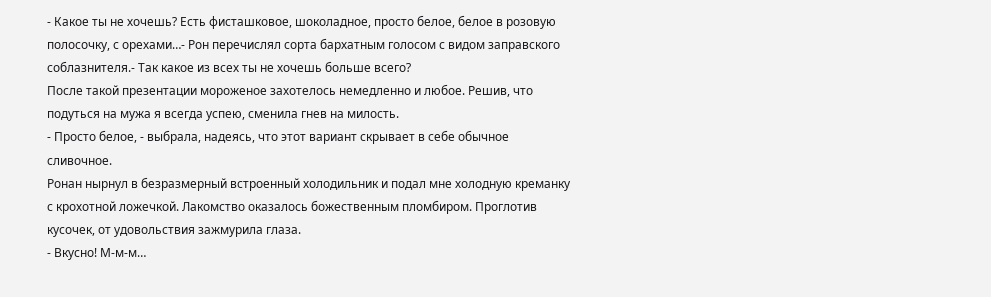- Какое ты не хочешь? Есть фисташковое, шоколадное, просто белое, белое в розовую полосочку, с орехами…- Рон перечислял сорта бархатным голосом с видом заправского соблазнителя.- Так какое из всех ты не хочешь больше всего?
После такой презентации мороженое захотелось немедленно и любое. Решив, что подуться на мужа я всегда успею, сменила гнев на милость.
- Просто белое, - выбрала, надеясь, что этот вариант скрывает в себе обычное сливочное.
Ронан нырнул в безразмерный встроенный холодильник и подал мне холодную креманку с крохотной ложечкой. Лакомство оказалось божественным пломбиром. Проглотив кусочек, от удовольствия зажмурила глаза.
- Вкусно! М-м-м…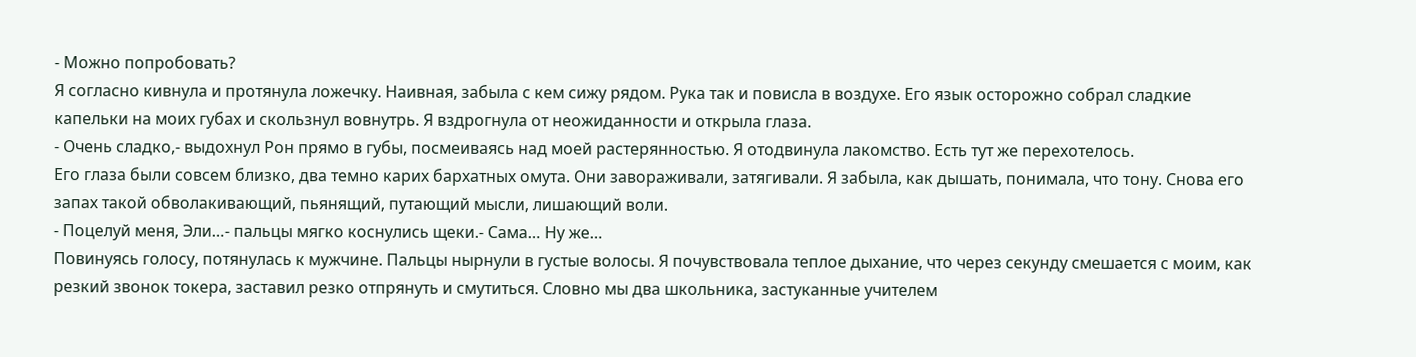- Можно попробовать?
Я согласно кивнула и протянула ложечку. Наивная, забыла с кем сижу рядом. Рука так и повисла в воздухе. Его язык осторожно собрал сладкие капельки на моих губах и скользнул вовнутрь. Я вздрогнула от неожиданности и открыла глаза.
- Очень сладко,- выдохнул Рон прямо в губы, посмеиваясь над моей растерянностью. Я отодвинула лакомство. Есть тут же перехотелось.
Его глаза были совсем близко, два темно карих бархатных омута. Они завораживали, затягивали. Я забыла, как дышать, понимала, что тону. Снова его запах такой обволакивающий, пьянящий, путающий мысли, лишающий воли.
- Поцелуй меня, Эли…- пальцы мягко коснулись щеки.- Сама… Ну же…
Повинуясь голосу, потянулась к мужчине. Пальцы нырнули в густые волосы. Я почувствовала теплое дыхание, что через секунду смешается с моим, как резкий звонок токера, заставил резко отпрянуть и смутиться. Словно мы два школьника, застуканные учителем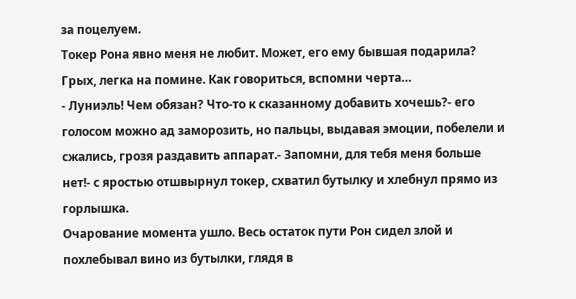за поцелуем.
Токер Рона явно меня не любит. Может, его ему бывшая подарила? Грых, легка на помине. Как говориться, вспомни черта…
- Луниэль! Чем обязан? Что-то к сказанному добавить хочешь?- его голосом можно ад заморозить, но пальцы, выдавая эмоции, побелели и сжались, грозя раздавить аппарат.- Запомни, для тебя меня больше нет!- с яростью отшвырнул токер, схватил бутылку и хлебнул прямо из горлышка.
Очарование момента ушло. Весь остаток пути Рон сидел злой и похлебывал вино из бутылки, глядя в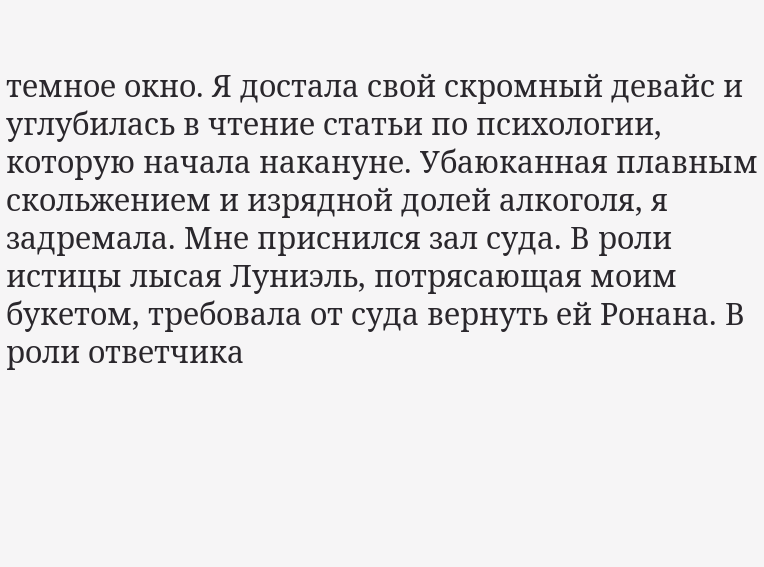темное окно. Я достала свой скромный девайс и углубилась в чтение статьи по психологии, которую начала накануне. Убаюканная плавным скольжением и изрядной долей алкоголя, я задремала. Мне приснился зал суда. В роли истицы лысая Луниэль, потрясающая моим букетом, требовала от суда вернуть ей Ронана. В роли ответчика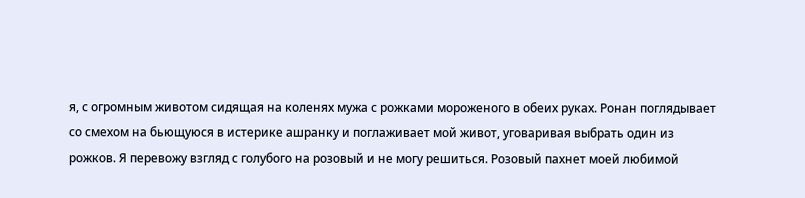я, с огромным животом сидящая на коленях мужа с рожками мороженого в обеих руках. Ронан поглядывает со смехом на бьющуюся в истерике ашранку и поглаживает мой живот, уговаривая выбрать один из рожков. Я перевожу взгляд с голубого на розовый и не могу решиться. Розовый пахнет моей любимой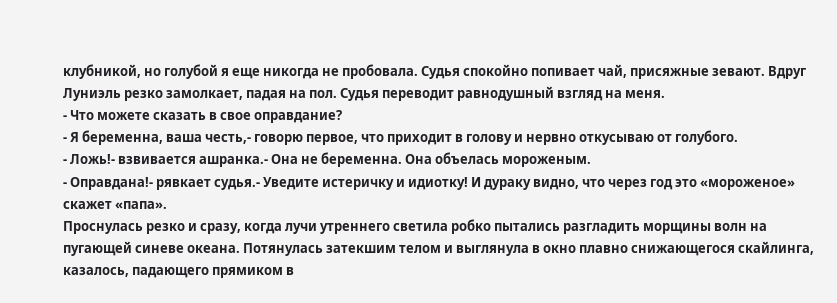клубникой, но голубой я еще никогда не пробовала. Судья спокойно попивает чай, присяжные зевают. Вдруг Луниэль резко замолкает, падая на пол. Судья переводит равнодушный взгляд на меня.
- Что можете сказать в свое оправдание?
- Я беременна, ваша честь,- говорю первое, что приходит в голову и нервно откусываю от голубого.
- Ложь!- взвивается ашранка.- Она не беременна. Она объелась мороженым.
- Оправдана!- рявкает судья.- Уведите истеричку и идиотку! И дураку видно, что через год это «мороженое» скажет «папа».
Проснулась резко и сразу, когда лучи утреннего светила робко пытались разгладить морщины волн на пугающей синеве океана. Потянулась затекшим телом и выглянула в окно плавно снижающегося скайлинга, казалось, падающего прямиком в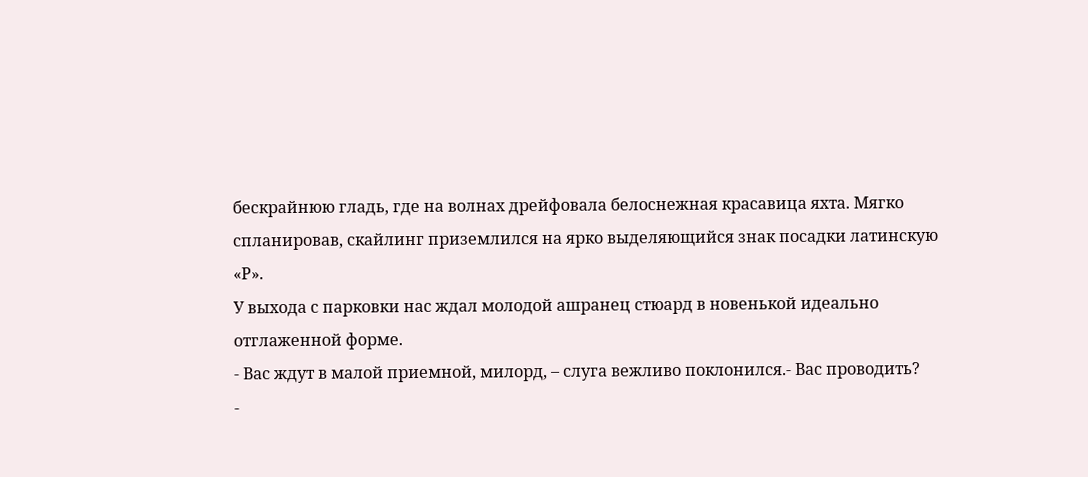бескрайнюю гладь, где на волнах дрейфовала белоснежная красавица яхта. Мягко спланировав, скайлинг приземлился на ярко выделяющийся знак посадки латинскую «Р».
У выхода с парковки нас ждал молодой ашранец стюард в новенькой идеально отглаженной форме.
- Вас ждут в малой приемной, милорд, – слуга вежливо поклонился.- Вас проводить?
-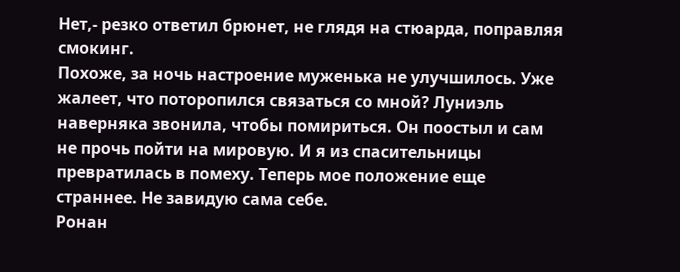Нет,- резко ответил брюнет, не глядя на стюарда, поправляя смокинг.
Похоже, за ночь настроение муженька не улучшилось. Уже жалеет, что поторопился связаться со мной? Луниэль наверняка звонила, чтобы помириться. Он поостыл и сам не прочь пойти на мировую. И я из спасительницы превратилась в помеху. Теперь мое положение еще страннее. Не завидую сама себе.
Ронан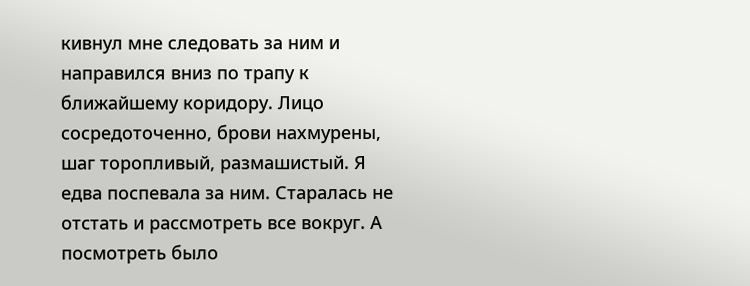кивнул мне следовать за ним и направился вниз по трапу к ближайшему коридору. Лицо сосредоточенно, брови нахмурены, шаг торопливый, размашистый. Я едва поспевала за ним. Старалась не отстать и рассмотреть все вокруг. А посмотреть было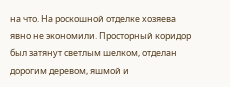на что. На роскошной отделке хозяева явно не экономили. Просторный коридор был затянут светлым шелком, отделан дорогим деревом, яшмой и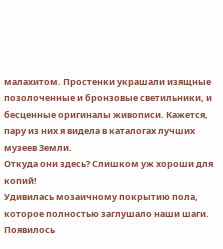малахитом. Простенки украшали изящные позолоченные и бронзовые светильники, и бесценные оригиналы живописи. Кажется, пару из них я видела в каталогах лучших музеев Земли.
Откуда они здесь? Слишком уж хороши для копий!
Удивилась мозаичному покрытию пола, которое полностью заглушало наши шаги. Появилось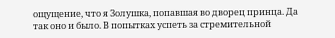ощущение, что я Золушка, попавшая во дворец принца. Да так оно и было. В попытках успеть за стремительной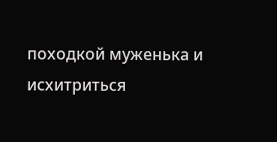походкой муженька и исхитриться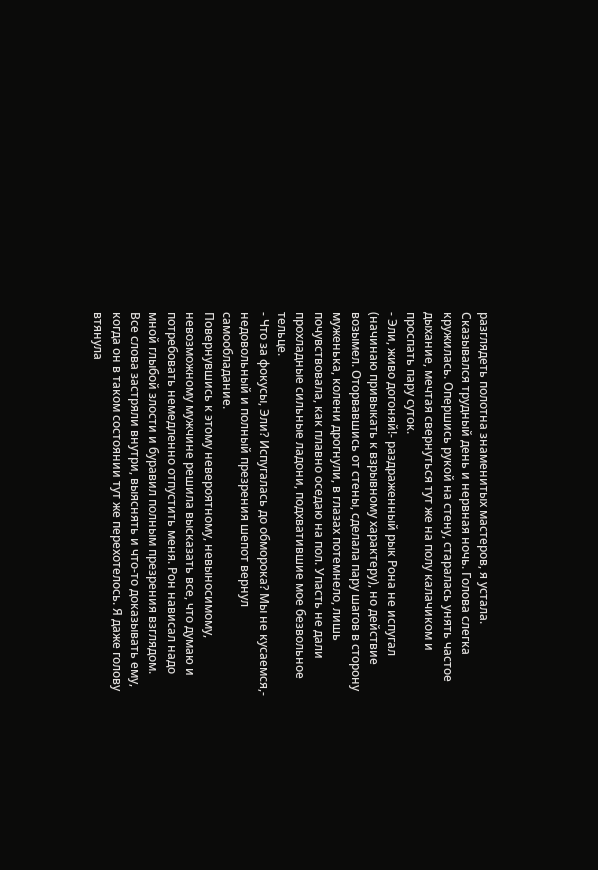разглядеть полотна знаменитых мастеров, я устала. Сказывался трудный день и нервная ночь. Голова слегка кружилась. Опершись рукой на стену, старалась унять частое дыхание, мечтая свернуться тут же на полу калачиком и проспать пару суток.
- Эли, живо догоняй!- раздраженный рык Рона не испугал (начинаю привыкать к взрывному характеру), но действие возымел. Оторвавшись от стены, сделала пару шагов в сторону муженька, колени дрогнули, в глазах потемнело, лишь почувствовала, как плавно оседаю на пол. Упасть не дали прохладные сильные ладони, подхватившие мое безвольное тельце.
- Что за фокусы, Эли? Испугалась до обморока? Мы не кусаемся,- недовольный и полный презрения шепот вернул самообладание.
Повернувшись к этому невероятному, невыносимому, невозможному мужчине решила высказать все, что думаю и потребовать немедленно отпустить меня. Рон нависал надо мной глыбой злости и буравил полным презрения взглядом. Все слова застряли внутри, выяснять и что-то доказывать ему, когда он в таком состоянии тут же перехотелось. Я даже голову втянула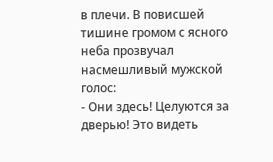в плечи. В повисшей тишине громом с ясного неба прозвучал насмешливый мужской голос:
- Они здесь! Целуются за дверью! Это видеть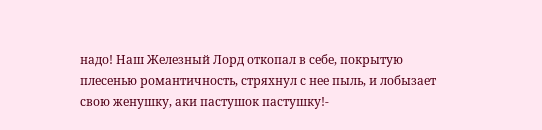надо! Наш Железный Лорд откопал в себе, покрытую плесенью романтичность, стряхнул с нее пыль, и лобызает свою женушку, аки пастушок пастушку!-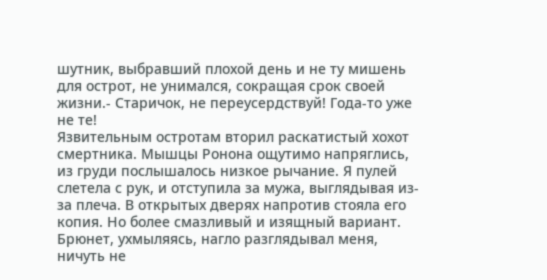шутник, выбравший плохой день и не ту мишень для острот, не унимался, сокращая срок своей жизни.- Старичок, не переусердствуй! Года-то уже не те!
Язвительным остротам вторил раскатистый хохот смертника. Мышцы Ронона ощутимо напряглись, из груди послышалось низкое рычание. Я пулей слетела с рук, и отступила за мужа, выглядывая из-за плеча. В открытых дверях напротив стояла его копия. Но более смазливый и изящный вариант. Брюнет, ухмыляясь, нагло разглядывал меня, ничуть не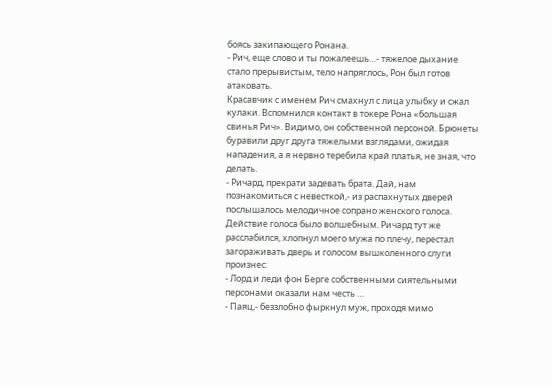боясь закипающего Ронана.
- Рич, еще слово и ты пожалеешь…- тяжелое дыхание стало прерывистым, тело напряглось, Рон был готов атаковать.
Красавчик с именем Рич смахнул с лица улыбку и сжал кулаки. Вспомнился контакт в токере Рона «большая свинья Рич». Видимо, он собственной персоной. Брюнеты буравили друг друга тяжелыми взглядами, ожидая нападения, а я нервно теребила край платья, не зная, что делать.
- Ричард, прекрати задевать брата. Дай, нам познакомиться с невесткой,- из распахнутых дверей послышалось мелодичное сопрано женского голоса.
Действие голоса было волшебным. Ричард тут же расслабился, хлопнул моего мужа по плечу, перестал загораживать дверь и голосом вышколенного слуги произнес:
- Лорд и леди фон Берге собственными сиятельными персонами оказали нам честь …
- Паяц,- беззлобно фыркнул муж, проходя мимо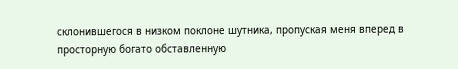склонившегося в низком поклоне шутника, пропуская меня вперед в просторную богато обставленную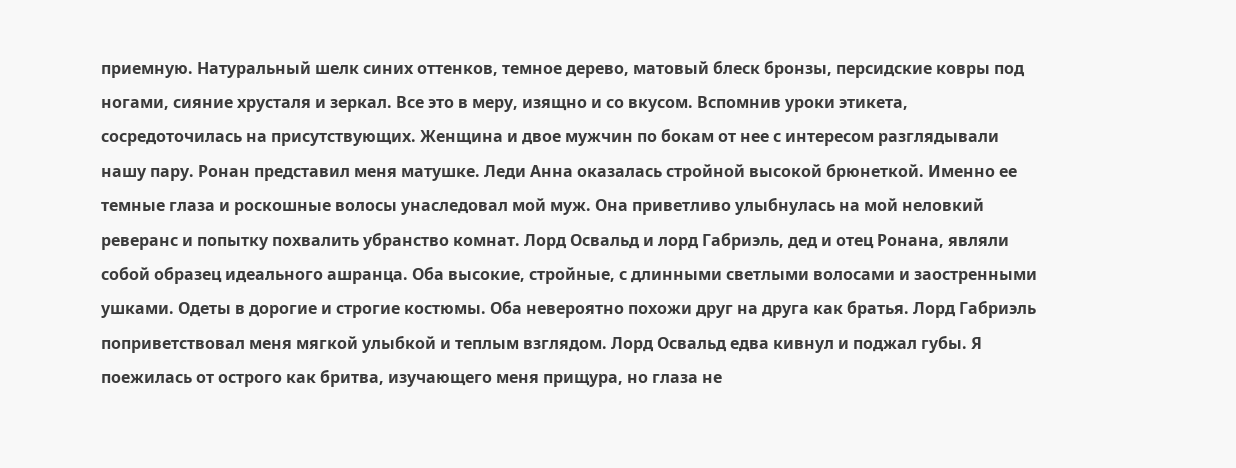приемную. Натуральный шелк синих оттенков, темное дерево, матовый блеск бронзы, персидские ковры под ногами, сияние хрусталя и зеркал. Все это в меру, изящно и со вкусом. Вспомнив уроки этикета, сосредоточилась на присутствующих. Женщина и двое мужчин по бокам от нее с интересом разглядывали нашу пару. Ронан представил меня матушке. Леди Анна оказалась стройной высокой брюнеткой. Именно ее темные глаза и роскошные волосы унаследовал мой муж. Она приветливо улыбнулась на мой неловкий реверанс и попытку похвалить убранство комнат. Лорд Освальд и лорд Габриэль, дед и отец Ронана, являли собой образец идеального ашранца. Оба высокие, стройные, с длинными светлыми волосами и заостренными ушками. Одеты в дорогие и строгие костюмы. Оба невероятно похожи друг на друга как братья. Лорд Габриэль поприветствовал меня мягкой улыбкой и теплым взглядом. Лорд Освальд едва кивнул и поджал губы. Я поежилась от острого как бритва, изучающего меня прищура, но глаза не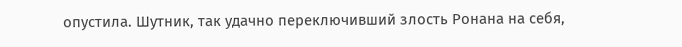опустила. Шутник, так удачно переключивший злость Ронана на себя,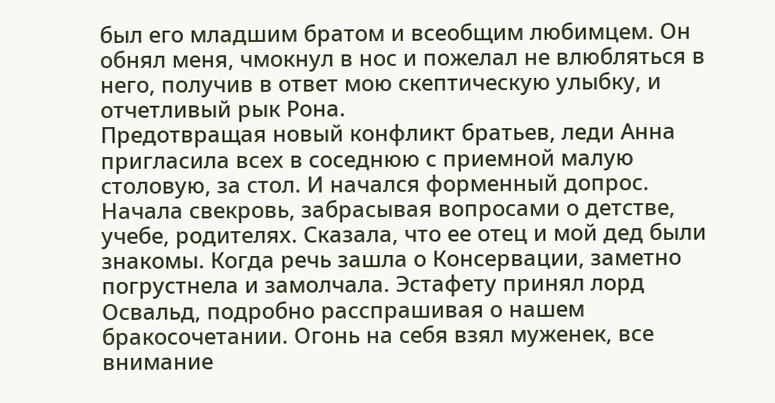был его младшим братом и всеобщим любимцем. Он обнял меня, чмокнул в нос и пожелал не влюбляться в него, получив в ответ мою скептическую улыбку, и отчетливый рык Рона.
Предотвращая новый конфликт братьев, леди Анна пригласила всех в соседнюю с приемной малую столовую, за стол. И начался форменный допрос. Начала свекровь, забрасывая вопросами о детстве, учебе, родителях. Сказала, что ее отец и мой дед были знакомы. Когда речь зашла о Консервации, заметно погрустнела и замолчала. Эстафету принял лорд Освальд, подробно расспрашивая о нашем бракосочетании. Огонь на себя взял муженек, все внимание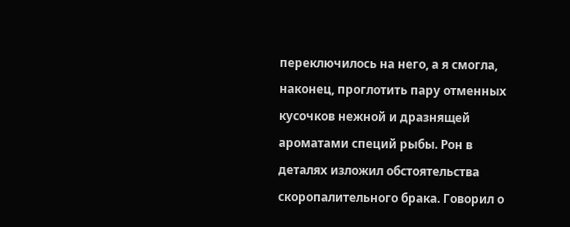переключилось на него, а я смогла, наконец, проглотить пару отменных кусочков нежной и дразнящей ароматами специй рыбы. Рон в деталях изложил обстоятельства скоропалительного брака. Говорил о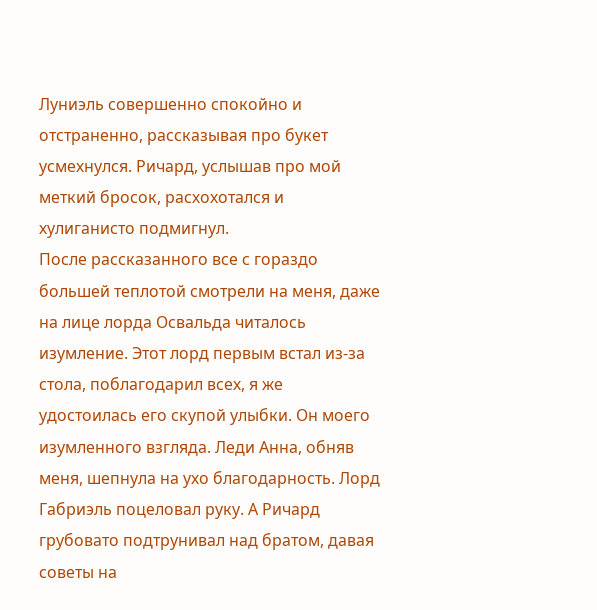Луниэль совершенно спокойно и отстраненно, рассказывая про букет усмехнулся. Ричард, услышав про мой меткий бросок, расхохотался и хулиганисто подмигнул.
После рассказанного все с гораздо большей теплотой смотрели на меня, даже на лице лорда Освальда читалось изумление. Этот лорд первым встал из-за стола, поблагодарил всех, я же удостоилась его скупой улыбки. Он моего изумленного взгляда. Леди Анна, обняв меня, шепнула на ухо благодарность. Лорд Габриэль поцеловал руку. А Ричард грубовато подтрунивал над братом, давая советы на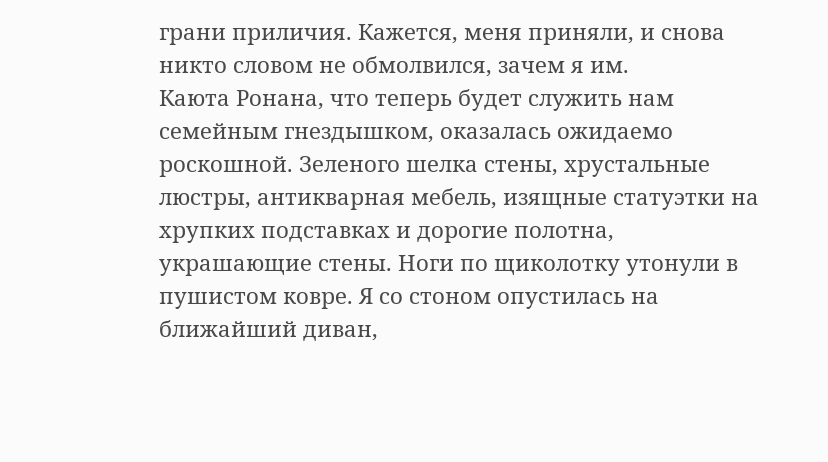грани приличия. Кажется, меня приняли, и снова никто словом не обмолвился, зачем я им.
Каюта Ронана, что теперь будет служить нам семейным гнездышком, оказалась ожидаемо роскошной. Зеленого шелка стены, хрустальные люстры, антикварная мебель, изящные статуэтки на хрупких подставках и дорогие полотна, украшающие стены. Ноги по щиколотку утонули в пушистом ковре. Я со стоном опустилась на ближайший диван,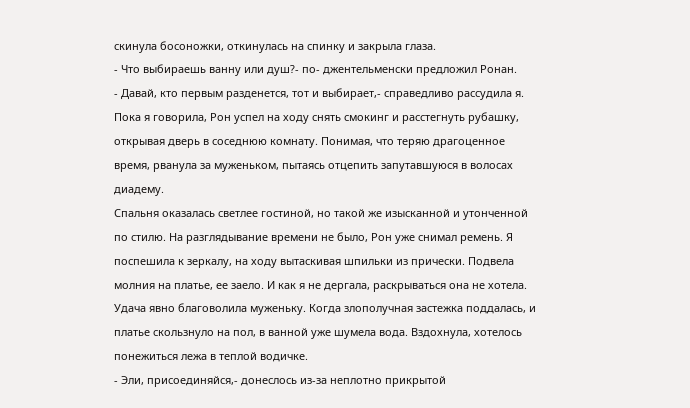скинула босоножки, откинулась на спинку и закрыла глаза.
- Что выбираешь ванну или душ?- по- джентельменски предложил Ронан.
- Давай, кто первым разденется, тот и выбирает,- справедливо рассудила я.
Пока я говорила, Рон успел на ходу снять смокинг и расстегнуть рубашку, открывая дверь в соседнюю комнату. Понимая, что теряю драгоценное время, рванула за муженьком, пытаясь отцепить запутавшуюся в волосах диадему.
Спальня оказалась светлее гостиной, но такой же изысканной и утонченной по стилю. На разглядывание времени не было, Рон уже снимал ремень. Я поспешила к зеркалу, на ходу вытаскивая шпильки из прически. Подвела молния на платье, ее заело. И как я не дергала, раскрываться она не хотела. Удача явно благоволила муженьку. Когда злополучная застежка поддалась, и платье скользнуло на пол, в ванной уже шумела вода. Вздохнула, хотелось понежиться лежа в теплой водичке.
- Эли, присоединяйся,- донеслось из-за неплотно прикрытой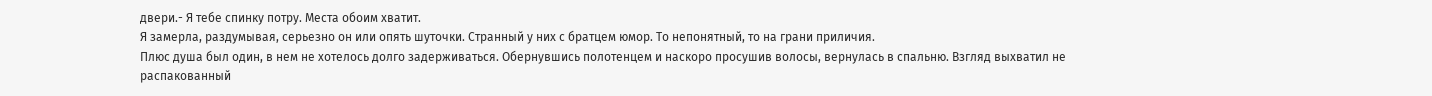двери.- Я тебе спинку потру. Места обоим хватит.
Я замерла, раздумывая, серьезно он или опять шуточки. Странный у них с братцем юмор. То непонятный, то на грани приличия.
Плюс душа был один, в нем не хотелось долго задерживаться. Обернувшись полотенцем и наскоро просушив волосы, вернулась в спальню. Взгляд выхватил не распакованный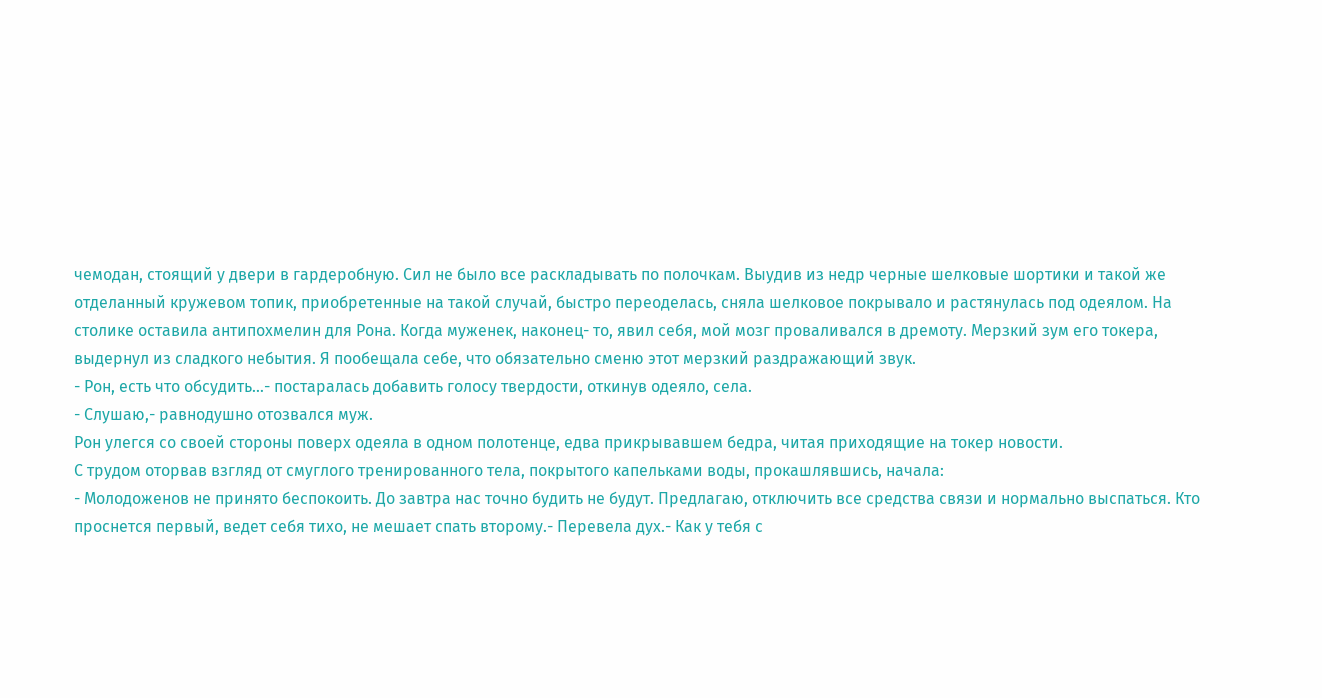чемодан, стоящий у двери в гардеробную. Сил не было все раскладывать по полочкам. Выудив из недр черные шелковые шортики и такой же отделанный кружевом топик, приобретенные на такой случай, быстро переоделась, сняла шелковое покрывало и растянулась под одеялом. На столике оставила антипохмелин для Рона. Когда муженек, наконец- то, явил себя, мой мозг проваливался в дремоту. Мерзкий зум его токера, выдернул из сладкого небытия. Я пообещала себе, что обязательно сменю этот мерзкий раздражающий звук.
- Рон, есть что обсудить…- постаралась добавить голосу твердости, откинув одеяло, села.
- Слушаю,- равнодушно отозвался муж.
Рон улегся со своей стороны поверх одеяла в одном полотенце, едва прикрывавшем бедра, читая приходящие на токер новости.
С трудом оторвав взгляд от смуглого тренированного тела, покрытого капельками воды, прокашлявшись, начала:
- Молодоженов не принято беспокоить. До завтра нас точно будить не будут. Предлагаю, отключить все средства связи и нормально выспаться. Кто проснется первый, ведет себя тихо, не мешает спать второму.- Перевела дух.- Как у тебя с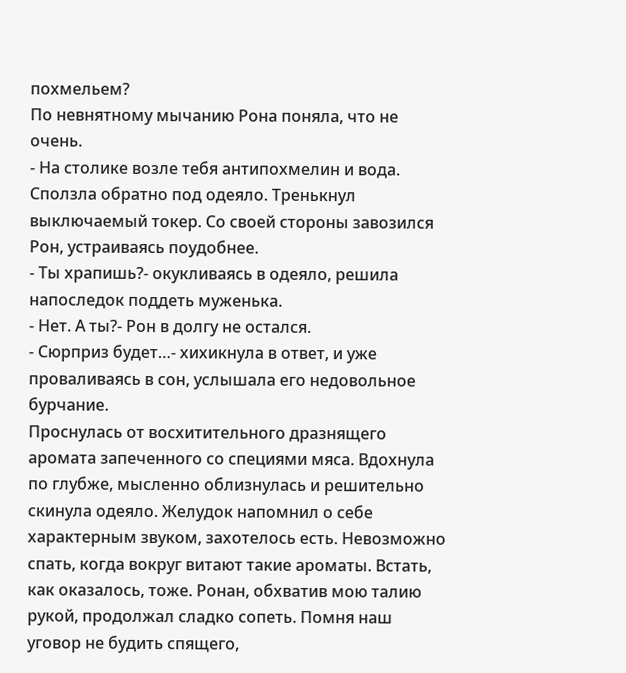похмельем?
По невнятному мычанию Рона поняла, что не очень.
- На столике возле тебя антипохмелин и вода.
Сползла обратно под одеяло. Тренькнул выключаемый токер. Со своей стороны завозился Рон, устраиваясь поудобнее.
- Ты храпишь?- окукливаясь в одеяло, решила напоследок поддеть муженька.
- Нет. А ты?- Рон в долгу не остался.
- Сюрприз будет…- хихикнула в ответ, и уже проваливаясь в сон, услышала его недовольное бурчание.
Проснулась от восхитительного дразнящего аромата запеченного со специями мяса. Вдохнула по глубже, мысленно облизнулась и решительно скинула одеяло. Желудок напомнил о себе характерным звуком, захотелось есть. Невозможно спать, когда вокруг витают такие ароматы. Встать, как оказалось, тоже. Ронан, обхватив мою талию рукой, продолжал сладко сопеть. Помня наш уговор не будить спящего,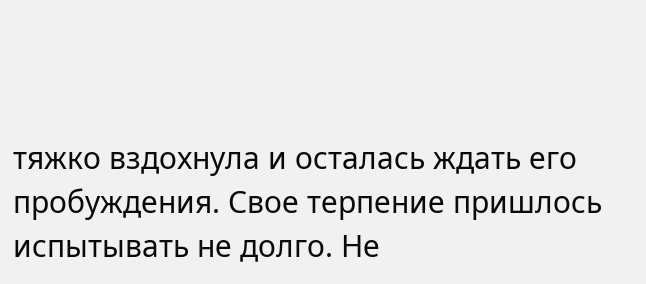тяжко вздохнула и осталась ждать его пробуждения. Свое терпение пришлось испытывать не долго. Не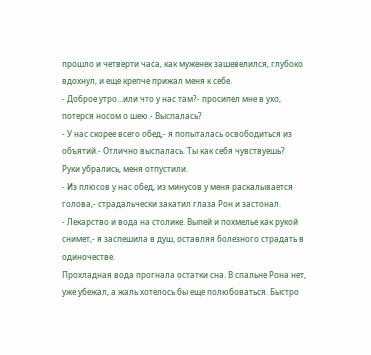прошло и четверти часа, как муженек зашевелился, глубоко вдохнул, и еще крепче прижал меня к себе.
- Доброе утро…или что у нас там?- просипел мне в ухо, потерся носом о шею.- Выспалась?
- У нас скорее всего обед,- я попыталась освободиться из объятий.- Отлично выспалась. Ты как себя чувствуешь?
Руки убрались, меня отпустили.
- Из плюсов у нас обед, из минусов у меня раскалывается голова,- страдальчески закатил глаза Рон и застонал.
- Лекарство и вода на столике. Выпей и похмелье как рукой снимет,- я заспешила в душ, оставляя болезного страдать в одиночестве.
Прохладная вода прогнала остатки сна. В спальне Рона нет, уже убежал, а жаль хотелось бы еще полюбоваться. Быстро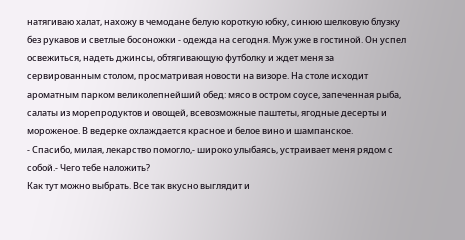натягиваю халат, нахожу в чемодане белую короткую юбку, синюю шелковую блузку без рукавов и светлые босоножки - одежда на сегодня. Муж уже в гостиной. Он успел освежиться, надеть джинсы, обтягивающую футболку и ждет меня за сервированным столом, просматривая новости на визоре. На столе исходит ароматным парком великолепнейший обед: мясо в остром соусе, запеченная рыба, салаты из морепродуктов и овощей, всевозможные паштеты, ягодные десерты и мороженое. В ведерке охлаждается красное и белое вино и шампанское.
- Спасибо, милая, лекарство помогло,- широко улыбаясь, устраивает меня рядом с собой.- Чего тебе наложить?
Как тут можно выбрать. Все так вкусно выглядит и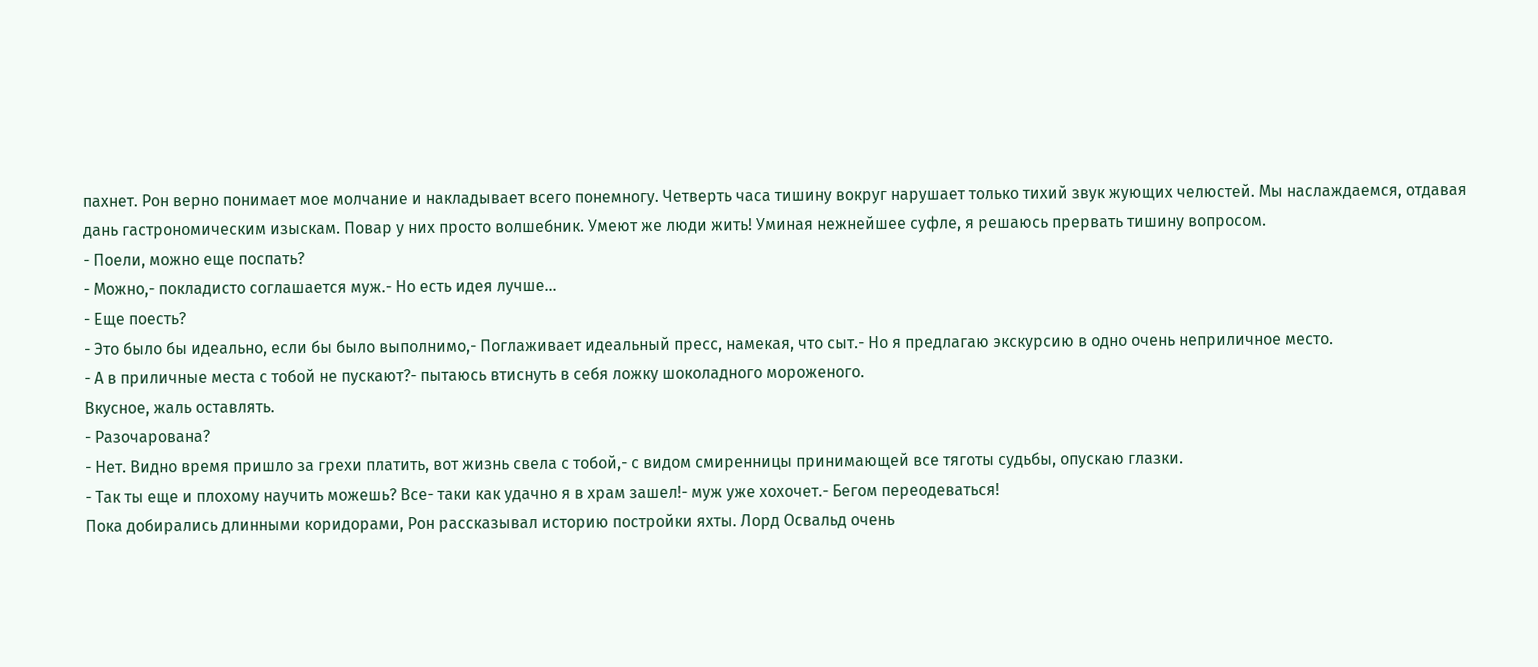пахнет. Рон верно понимает мое молчание и накладывает всего понемногу. Четверть часа тишину вокруг нарушает только тихий звук жующих челюстей. Мы наслаждаемся, отдавая дань гастрономическим изыскам. Повар у них просто волшебник. Умеют же люди жить! Уминая нежнейшее суфле, я решаюсь прервать тишину вопросом.
- Поели, можно еще поспать?
- Можно,- покладисто соглашается муж.- Но есть идея лучше…
- Еще поесть?
- Это было бы идеально, если бы было выполнимо,- Поглаживает идеальный пресс, намекая, что сыт.- Но я предлагаю экскурсию в одно очень неприличное место.
- А в приличные места с тобой не пускают?- пытаюсь втиснуть в себя ложку шоколадного мороженого.
Вкусное, жаль оставлять.
- Разочарована?
- Нет. Видно время пришло за грехи платить, вот жизнь свела с тобой,- с видом смиренницы принимающей все тяготы судьбы, опускаю глазки.
- Так ты еще и плохому научить можешь? Все- таки как удачно я в храм зашел!- муж уже хохочет.- Бегом переодеваться!
Пока добирались длинными коридорами, Рон рассказывал историю постройки яхты. Лорд Освальд очень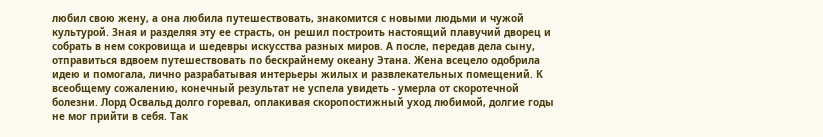любил свою жену, а она любила путешествовать, знакомится с новыми людьми и чужой культурой. Зная и разделяя эту ее страсть, он решил построить настоящий плавучий дворец и собрать в нем сокровища и шедевры искусства разных миров. А после, передав дела сыну, отправиться вдвоем путешествовать по бескрайнему океану Этана. Жена всецело одобрила идею и помогала, лично разрабатывая интерьеры жилых и развлекательных помещений. К всеобщему сожалению, конечный результат не успела увидеть - умерла от скоротечной болезни. Лорд Освальд долго горевал, оплакивая скоропостижный уход любимой, долгие годы не мог прийти в себя. Так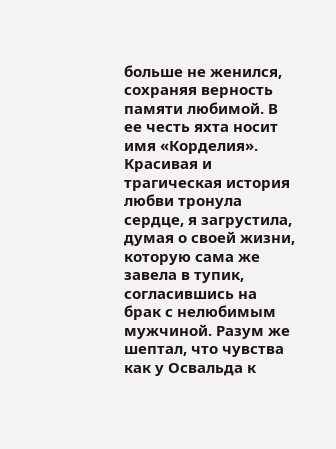больше не женился, сохраняя верность памяти любимой. В ее честь яхта носит имя «Корделия». Красивая и трагическая история любви тронула сердце, я загрустила, думая о своей жизни, которую сама же завела в тупик, согласившись на брак с нелюбимым мужчиной. Разум же шептал, что чувства как у Освальда к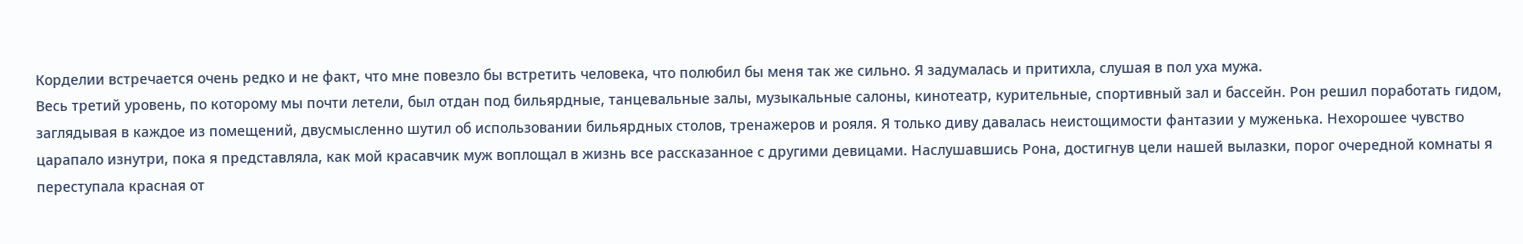Корделии встречается очень редко и не факт, что мне повезло бы встретить человека, что полюбил бы меня так же сильно. Я задумалась и притихла, слушая в пол уха мужа.
Весь третий уровень, по которому мы почти летели, был отдан под бильярдные, танцевальные залы, музыкальные салоны, кинотеатр, курительные, спортивный зал и бассейн. Рон решил поработать гидом, заглядывая в каждое из помещений, двусмысленно шутил об использовании бильярдных столов, тренажеров и рояля. Я только диву давалась неистощимости фантазии у муженька. Нехорошее чувство царапало изнутри, пока я представляла, как мой красавчик муж воплощал в жизнь все рассказанное с другими девицами. Наслушавшись Рона, достигнув цели нашей вылазки, порог очередной комнаты я переступала красная от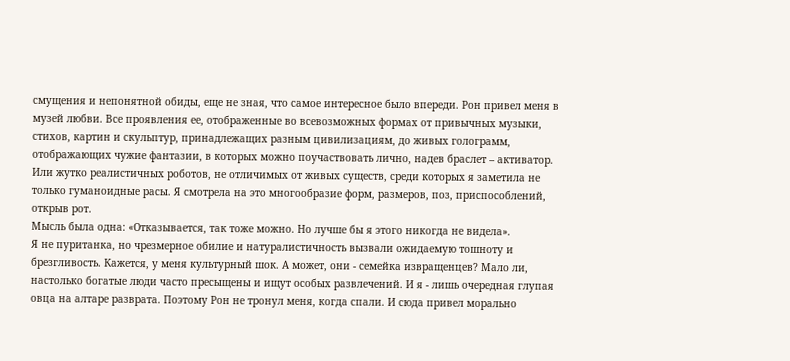смущения и непонятной обиды, еще не зная, что самое интересное было впереди. Рон привел меня в музей любви. Все проявления ее, отображенные во всевозможных формах от привычных музыки, стихов, картин и скульптур, принадлежащих разным цивилизациям, до живых голограмм, отображающих чужие фантазии, в которых можно поучаствовать лично, надев браслет – активатор. Или жутко реалистичных роботов, не отличимых от живых существ, среди которых я заметила не только гуманоидные расы. Я смотрела на это многообразие форм, размеров, поз, приспособлений, открыв рот.
Мысль была одна: «Отказывается, так тоже можно. Но лучше бы я этого никогда не видела».
Я не пуританка, но чрезмерное обилие и натуралистичность вызвали ожидаемую тошноту и брезгливость. Кажется, у меня культурный шок. А может, они - семейка извращенцев? Мало ли, настолько богатые люди часто пресыщены и ищут особых развлечений. И я - лишь очередная глупая овца на алтаре разврата. Поэтому Рон не тронул меня, когда спали. И сюда привел морально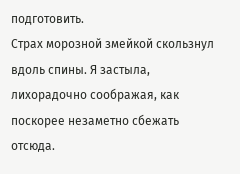подготовить.
Страх морозной змейкой скользнул вдоль спины. Я застыла, лихорадочно соображая, как поскорее незаметно сбежать отсюда.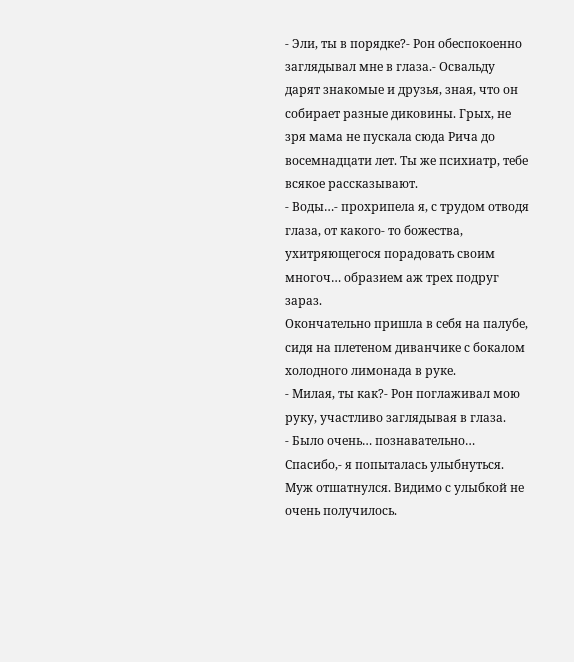- Эли, ты в порядке?- Рон обеспокоенно заглядывал мне в глаза.- Освальду дарят знакомые и друзья, зная, что он собирает разные диковины. Грых, не зря мама не пускала сюда Рича до восемнадцати лет. Ты же психиатр, тебе всякое рассказывают.
- Воды…- прохрипела я, с трудом отводя глаза, от какого- то божества, ухитряющегося порадовать своим многоч… образием аж трех подруг зараз.
Окончательно пришла в себя на палубе, сидя на плетеном диванчике с бокалом холодного лимонада в руке.
- Милая, ты как?- Рон поглаживал мою руку, участливо заглядывая в глаза.
- Было очень… познавательно… Спасибо,- я попыталась улыбнуться. Муж отшатнулся. Видимо с улыбкой не очень получилось.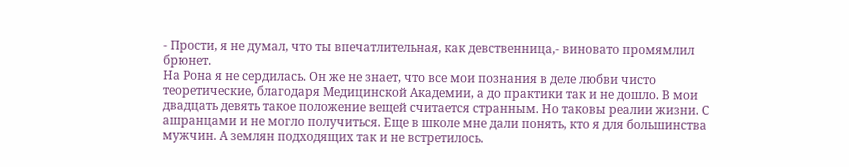- Прости, я не думал, что ты впечатлительная, как девственница,- виновато промямлил брюнет.
На Рона я не сердилась. Он же не знает, что все мои познания в деле любви чисто теоретические, благодаря Медицинской Академии, а до практики так и не дошло. В мои двадцать девять такое положение вещей считается странным. Но таковы реалии жизни. С ашранцами и не могло получиться. Еще в школе мне дали понять, кто я для большинства мужчин. А землян подходящих так и не встретилось.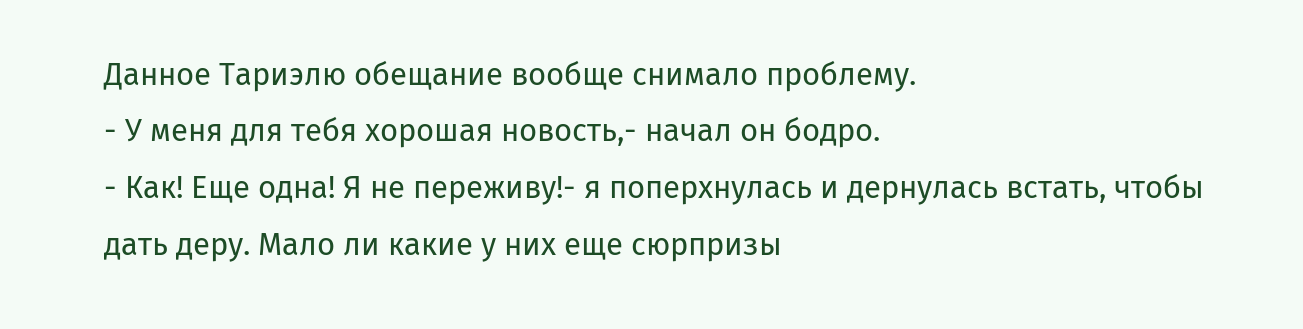Данное Тариэлю обещание вообще снимало проблему.
- У меня для тебя хорошая новость,- начал он бодро.
- Как! Еще одна! Я не переживу!- я поперхнулась и дернулась встать, чтобы дать деру. Мало ли какие у них еще сюрпризы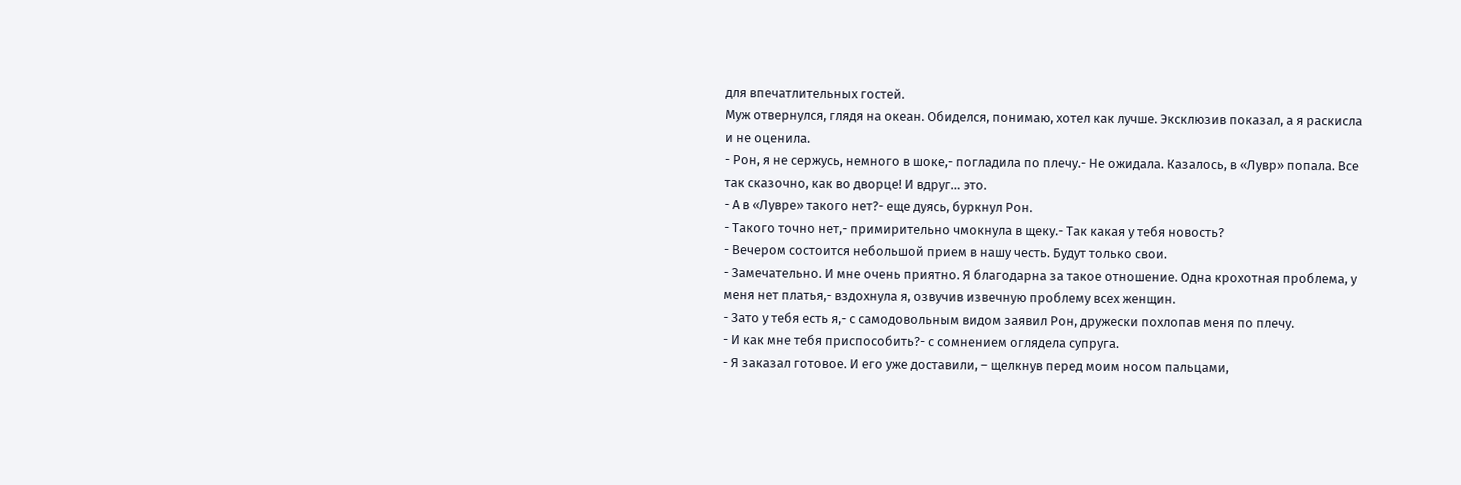для впечатлительных гостей.
Муж отвернулся, глядя на океан. Обиделся, понимаю, хотел как лучше. Эксклюзив показал, а я раскисла и не оценила.
- Рон, я не сержусь, немного в шоке,- погладила по плечу.- Не ожидала. Казалось, в «Лувр» попала. Все так сказочно, как во дворце! И вдруг… это.
- А в «Лувре» такого нет?- еще дуясь, буркнул Рон.
- Такого точно нет,- примирительно чмокнула в щеку.- Так какая у тебя новость?
- Вечером состоится небольшой прием в нашу честь. Будут только свои.
- Замечательно. И мне очень приятно. Я благодарна за такое отношение. Одна крохотная проблема, у меня нет платья,- вздохнула я, озвучив извечную проблему всех женщин.
- Зато у тебя есть я,- с самодовольным видом заявил Рон, дружески похлопав меня по плечу.
- И как мне тебя приспособить?- с сомнением оглядела супруга.
- Я заказал готовое. И его уже доставили, – щелкнув перед моим носом пальцами,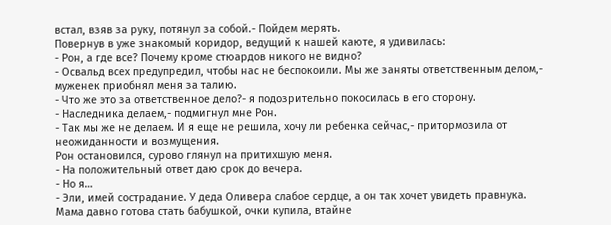встал, взяв за руку, потянул за собой.- Пойдем мерять.
Повернув в уже знакомый коридор, ведущий к нашей каюте, я удивилась:
- Рон, а где все? Почему кроме стюардов никого не видно?
- Освальд всех предупредил, чтобы нас не беспокоили. Мы же заняты ответственным делом,- муженек приобнял меня за талию.
- Что же это за ответственное дело?- я подозрительно покосилась в его сторону.
- Наследника делаем,- подмигнул мне Рон.
- Так мы же не делаем. И я еще не решила, хочу ли ребенка сейчас,- притормозила от неожиданности и возмущения.
Рон остановился, сурово глянул на притихшую меня.
- На положительный ответ даю срок до вечера.
- Но я…
- Эли, имей сострадание. У деда Оливера слабое сердце, а он так хочет увидеть правнука. Мама давно готова стать бабушкой, очки купила, втайне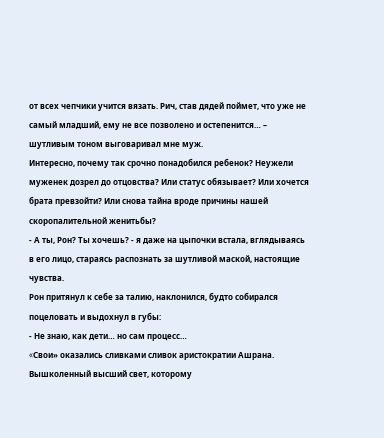от всех чепчики учится вязать. Рич, став дядей поймет, что уже не самый младший, ему не все позволено и остепенится… – шутливым тоном выговаривал мне муж.
Интересно, почему так срочно понадобился ребенок? Неужели муженек дозрел до отцовства? Или статус обязывает? Или хочется брата превзойти? Или снова тайна вроде причины нашей скоропалительной женитьбы?
- А ты, Рон? Ты хочешь? - я даже на цыпочки встала, вглядываясь в его лицо, стараясь распознать за шутливой маской, настоящие чувства.
Рон притянул к себе за талию, наклонился, будто собирался поцеловать и выдохнул в губы:
- Не знаю, как дети… но сам процесс…
«Cвои» оказались сливками сливок аристократии Ашрана. Вышколенный высший свет, которому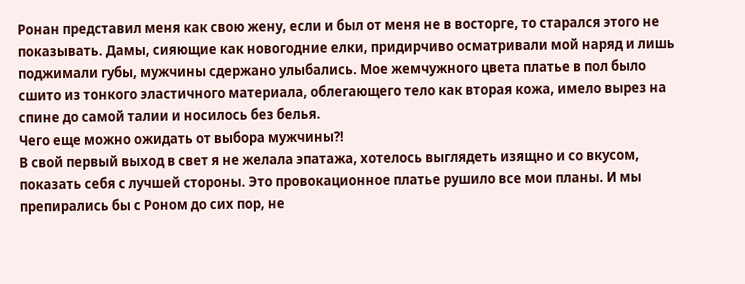Ронан представил меня как свою жену, если и был от меня не в восторге, то старался этого не показывать. Дамы, сияющие как новогодние елки, придирчиво осматривали мой наряд и лишь поджимали губы, мужчины сдержано улыбались. Мое жемчужного цвета платье в пол было сшито из тонкого эластичного материала, облегающего тело как вторая кожа, имело вырез на спине до самой талии и носилось без белья.
Чего еще можно ожидать от выбора мужчины?!
В свой первый выход в свет я не желала эпатажа, хотелось выглядеть изящно и со вкусом, показать себя с лучшей стороны. Это провокационное платье рушило все мои планы. И мы препирались бы с Роном до сих пор, не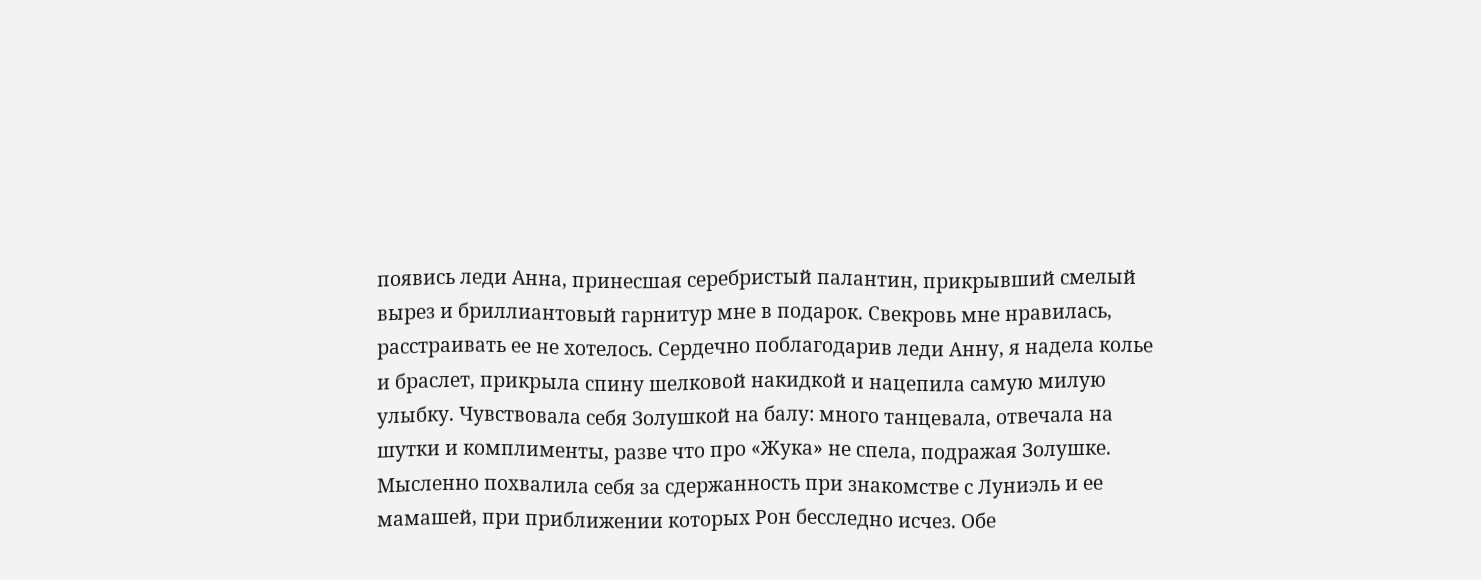появись леди Анна, принесшая серебристый палантин, прикрывший смелый вырез и бриллиантовый гарнитур мне в подарок. Свекровь мне нравилась, расстраивать ее не хотелось. Сердечно поблагодарив леди Анну, я надела колье и браслет, прикрыла спину шелковой накидкой и нацепила самую милую улыбку. Чувствовала себя Золушкой на балу: много танцевала, отвечала на шутки и комплименты, разве что про «Жука» не спела, подражая Золушке. Мысленно похвалила себя за сдержанность при знакомстве с Луниэль и ее мамашей, при приближении которых Рон бесследно исчез. Обе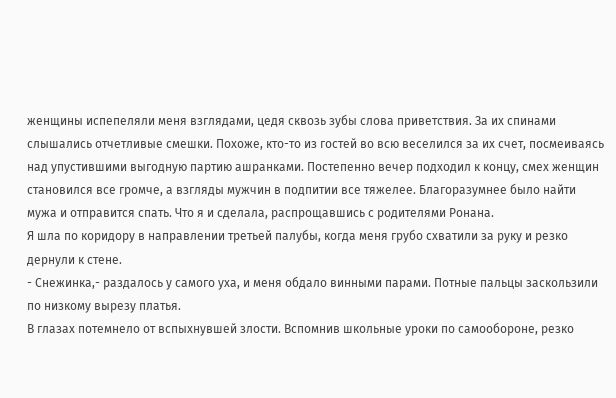женщины испепеляли меня взглядами, цедя сквозь зубы слова приветствия. За их спинами слышались отчетливые смешки. Похоже, кто-то из гостей во всю веселился за их счет, посмеиваясь над упустившими выгодную партию ашранками. Постепенно вечер подходил к концу, смех женщин становился все громче, а взгляды мужчин в подпитии все тяжелее. Благоразумнее было найти мужа и отправится спать. Что я и сделала, распрощавшись с родителями Ронана.
Я шла по коридору в направлении третьей палубы, когда меня грубо схватили за руку и резко дернули к стене.
- Снежинка,- раздалось у самого уха, и меня обдало винными парами. Потные пальцы заскользили по низкому вырезу платья.
В глазах потемнело от вспыхнувшей злости. Вспомнив школьные уроки по самообороне, резко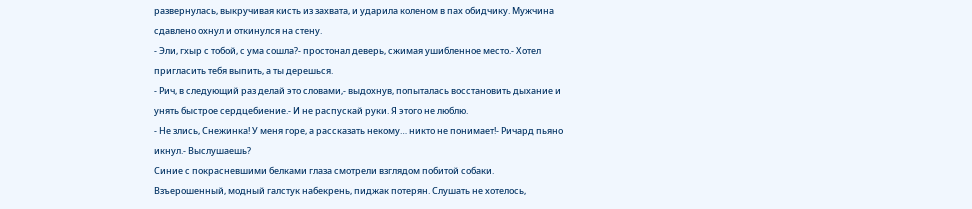развернулась, выкручивая кисть из захвата, и ударила коленом в пах обидчику. Мужчина сдавлено охнул и откинулся на стену.
- Эли, гхыр с тобой, с ума сошла?- простонал деверь, сжимая ушибленное место.- Хотел пригласить тебя выпить, а ты дерешься.
- Рич, в следующий раз делай это словами,- выдохнув, попыталась восстановить дыхание и унять быстрое сердцебиение.- И не распускай руки. Я этого не люблю.
- Не злись, Снежинка! У меня горе, а рассказать некому… никто не понимает!- Ричард пьяно икнул.- Выслушаешь?
Синие с покрасневшими белками глаза смотрели взглядом побитой собаки. Взъерошенный, модный галстук набекрень, пиджак потерян. Слушать не хотелось,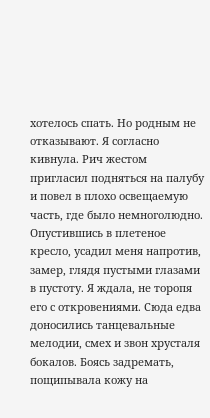хотелось спать. Но родным не отказывают. Я согласно кивнула. Рич жестом пригласил подняться на палубу и повел в плохо освещаемую часть, где было немноголюдно.
Опустившись в плетеное кресло, усадил меня напротив, замер, глядя пустыми глазами в пустоту. Я ждала, не торопя его с откровениями. Сюда едва доносились танцевальные мелодии, смех и звон хрусталя бокалов. Боясь задремать, пощипывала кожу на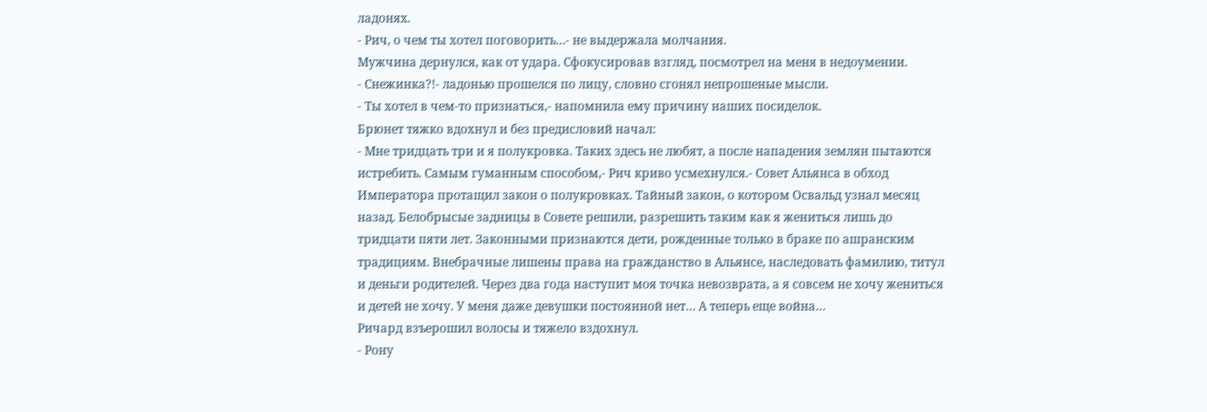ладонях.
- Рич, о чем ты хотел поговорить…- не выдержала молчания.
Мужчина дернулся, как от удара. Сфокусировав взгляд, посмотрел на меня в недоумении.
- Снежинка?!- ладонью прошелся по лицу, словно сгонял непрошеные мысли.
- Ты хотел в чем-то признаться,- напомнила ему причину наших посиделок.
Брюнет тяжко вдохнул и без предисловий начал:
- Мне тридцать три и я полукровка. Таких здесь не любят, а после нападения землян пытаются истребить. Самым гуманным способом,- Рич криво усмехнулся.- Совет Альянса в обход Императора протащил закон о полукровках. Тайный закон, о котором Освальд узнал месяц назад. Белобрысые задницы в Совете решили, разрешить таким как я жениться лишь до тридцати пяти лет. Законными признаются дети, рожденные только в браке по ашранским традициям. Внебрачные лишены права на гражданство в Альянсе, наследовать фамилию, титул и деньги родителей. Через два года наступит моя точка невозврата, а я совсем не хочу жениться и детей не хочу. У меня даже девушки постоянной нет… А теперь еще война…
Ричард взъерошил волосы и тяжело вздохнул.
- Рону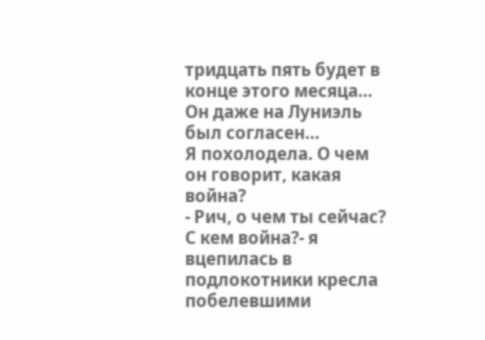тридцать пять будет в конце этого месяца… Он даже на Луниэль был согласен…
Я похолодела. О чем он говорит, какая война?
- Рич, о чем ты сейчас? С кем война?- я вцепилась в подлокотники кресла побелевшими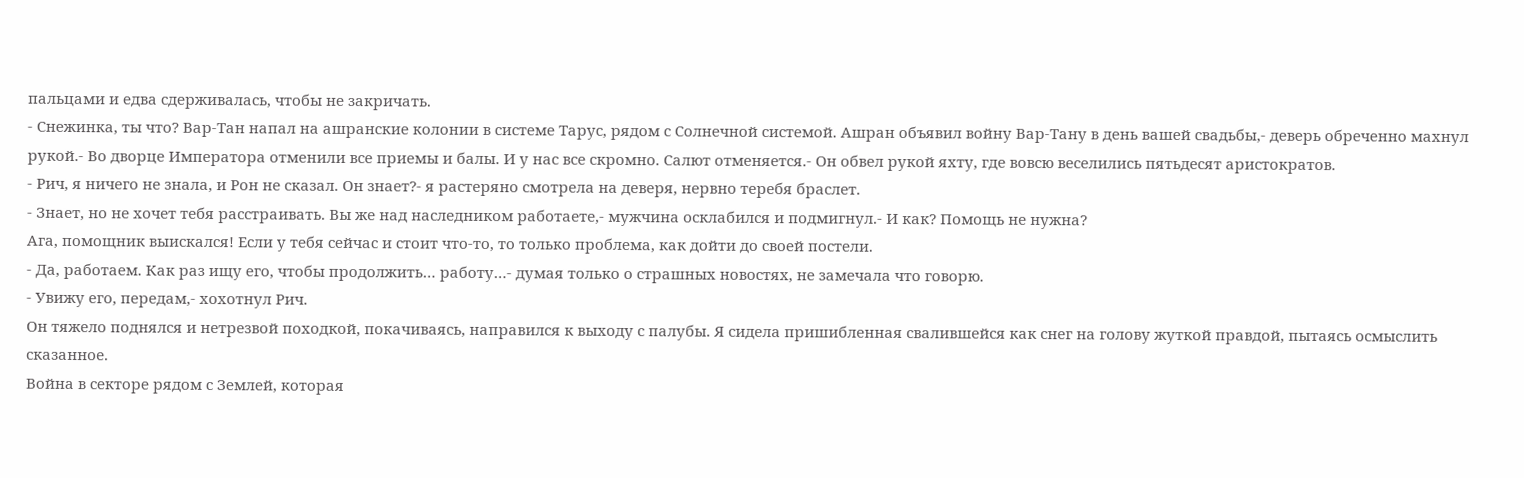пальцами и едва сдерживалась, чтобы не закричать.
- Снежинка, ты что? Вар-Тан напал на ашранские колонии в системе Тарус, рядом с Солнечной системой. Ашран объявил войну Вар-Тану в день вашей свадьбы,- деверь обреченно махнул рукой.- Во дворце Императора отменили все приемы и балы. И у нас все скромно. Салют отменяется.- Он обвел рукой яхту, где вовсю веселились пятьдесят аристократов.
- Рич, я ничего не знала, и Рон не сказал. Он знает?- я растеряно смотрела на деверя, нервно теребя браслет.
- Знает, но не хочет тебя расстраивать. Вы же над наследником работаете,- мужчина осклабился и подмигнул.- И как? Помощь не нужна?
Ага, помощник выискался! Если у тебя сейчас и стоит что-то, то только проблема, как дойти до своей постели.
- Да, работаем. Как раз ищу его, чтобы продолжить… работу…- думая только о страшных новостях, не замечала что говорю.
- Увижу его, передам,- хохотнул Рич.
Он тяжело поднялся и нетрезвой походкой, покачиваясь, направился к выходу с палубы. Я сидела пришибленная свалившейся как снег на голову жуткой правдой, пытаясь осмыслить сказанное.
Война в секторе рядом с Землей, которая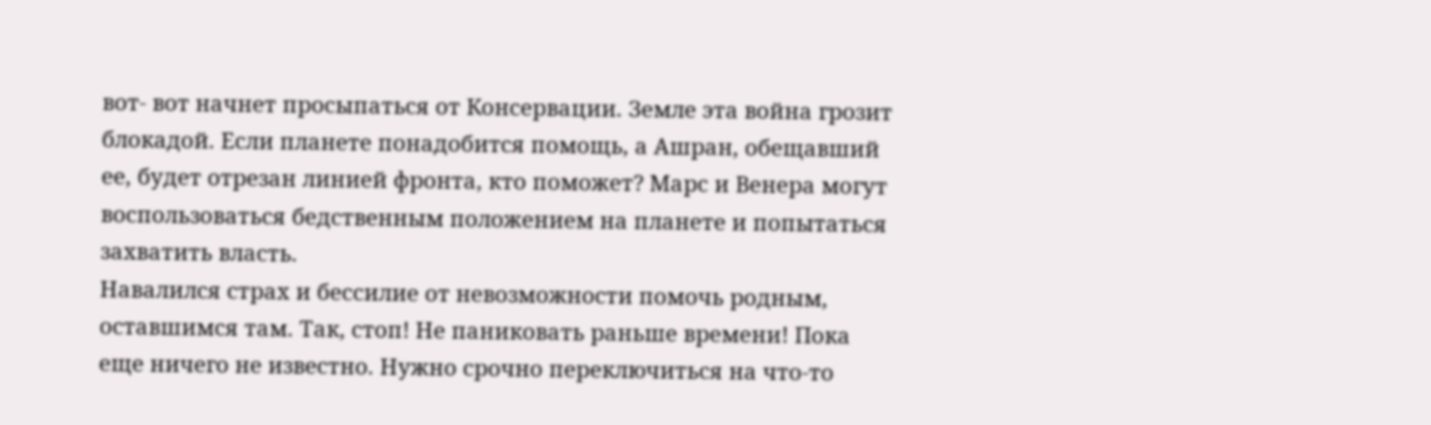вот- вот начнет просыпаться от Консервации. Земле эта война грозит блокадой. Если планете понадобится помощь, а Ашран, обещавший ее, будет отрезан линией фронта, кто поможет? Марс и Венера могут воспользоваться бедственным положением на планете и попытаться захватить власть.
Навалился страх и бессилие от невозможности помочь родным, оставшимся там. Так, стоп! Не паниковать раньше времени! Пока еще ничего не известно. Нужно срочно переключиться на что-то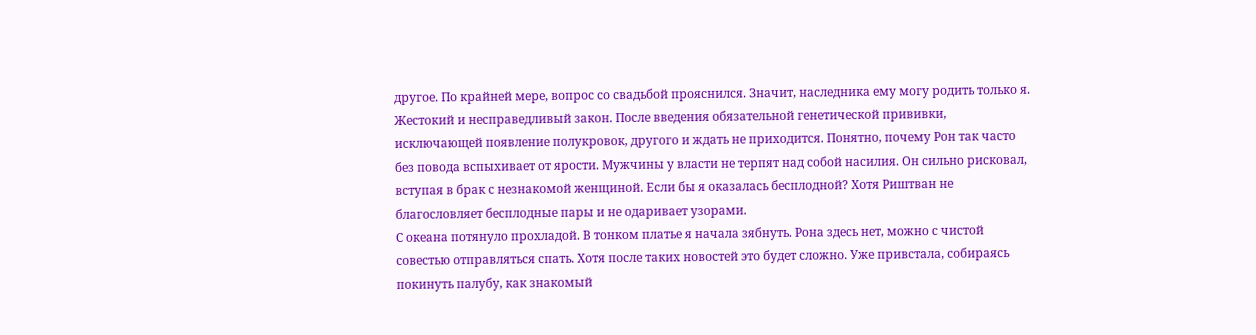другое. По крайней мере, вопрос со свадьбой прояснился. Значит, наследника ему могу родить только я. Жестокий и несправедливый закон. После введения обязательной генетической прививки, исключающей появление полукровок, другого и ждать не приходится. Понятно, почему Рон так часто без повода вспыхивает от ярости. Мужчины у власти не терпят над собой насилия. Он сильно рисковал, вступая в брак с незнакомой женщиной. Если бы я оказалась бесплодной? Хотя Риштван не благословляет бесплодные пары и не одаривает узорами.
С океана потянуло прохладой. В тонком платье я начала зябнуть. Рона здесь нет, можно с чистой совестью отправляться спать. Хотя после таких новостей это будет сложно. Уже привстала, собираясь покинуть палубу, как знакомый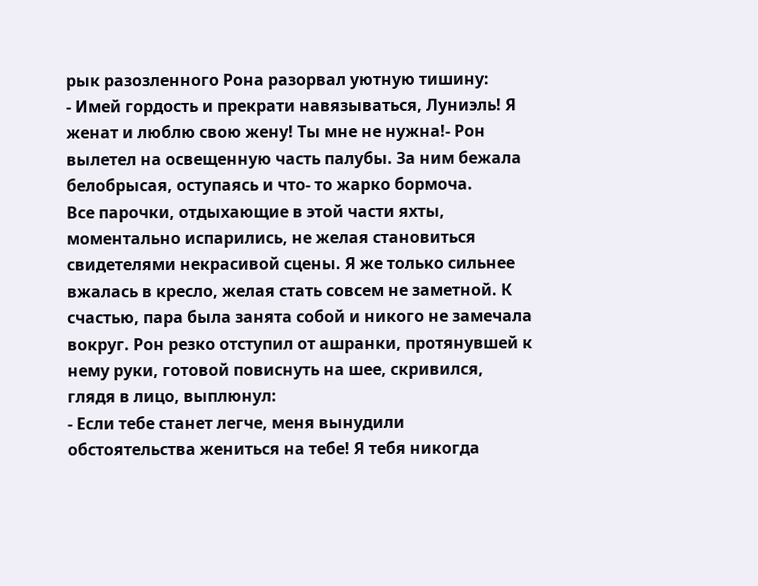рык разозленного Рона разорвал уютную тишину:
- Имей гордость и прекрати навязываться, Луниэль! Я женат и люблю свою жену! Ты мне не нужна!- Рон вылетел на освещенную часть палубы. За ним бежала белобрысая, оступаясь и что- то жарко бормоча.
Все парочки, отдыхающие в этой части яхты, моментально испарились, не желая становиться свидетелями некрасивой сцены. Я же только сильнее вжалась в кресло, желая стать совсем не заметной. К счастью, пара была занята собой и никого не замечала вокруг. Рон резко отступил от ашранки, протянувшей к нему руки, готовой повиснуть на шее, скривился, глядя в лицо, выплюнул:
- Если тебе станет легче, меня вынудили обстоятельства жениться на тебе! Я тебя никогда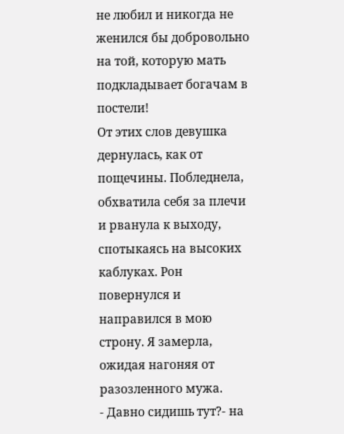не любил и никогда не женился бы добровольно на той, которую мать подкладывает богачам в постели!
От этих слов девушка дернулась, как от пощечины. Побледнела, обхватила себя за плечи и рванула к выходу, спотыкаясь на высоких каблуках. Рон повернулся и направился в мою строну. Я замерла, ожидая нагоняя от разозленного мужа.
- Давно сидишь тут?- на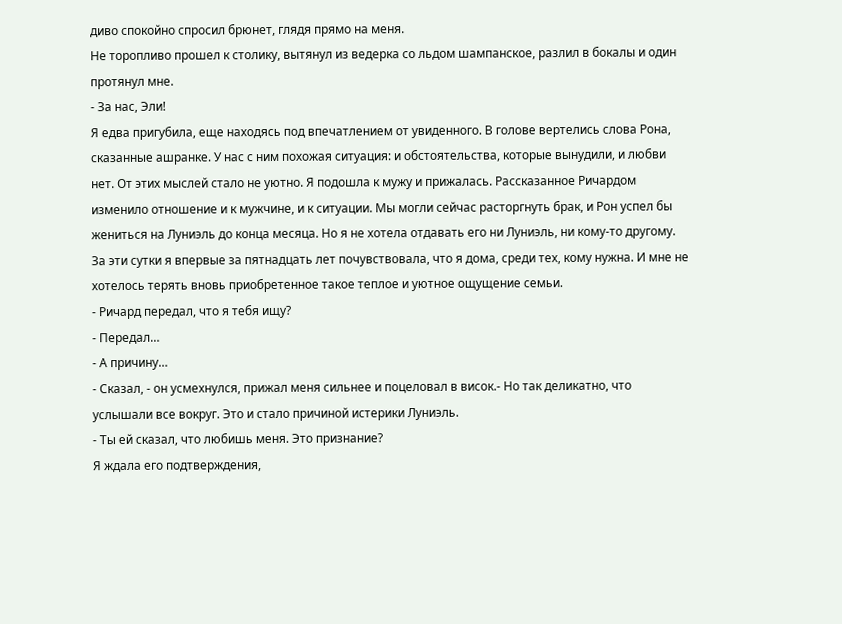диво спокойно спросил брюнет, глядя прямо на меня.
Не торопливо прошел к столику, вытянул из ведерка со льдом шампанское, разлил в бокалы и один протянул мне.
- За нас, Эли!
Я едва пригубила, еще находясь под впечатлением от увиденного. В голове вертелись слова Рона, сказанные ашранке. У нас с ним похожая ситуация: и обстоятельства, которые вынудили, и любви нет. От этих мыслей стало не уютно. Я подошла к мужу и прижалась. Рассказанное Ричардом изменило отношение и к мужчине, и к ситуации. Мы могли сейчас расторгнуть брак, и Рон успел бы жениться на Луниэль до конца месяца. Но я не хотела отдавать его ни Луниэль, ни кому-то другому. За эти сутки я впервые за пятнадцать лет почувствовала, что я дома, среди тех, кому нужна. И мне не хотелось терять вновь приобретенное такое теплое и уютное ощущение семьи.
- Ричард передал, что я тебя ищу?
- Передал…
- А причину…
- Сказал, - он усмехнулся, прижал меня сильнее и поцеловал в висок.- Но так деликатно, что услышали все вокруг. Это и стало причиной истерики Луниэль.
- Ты ей сказал, что любишь меня. Это признание?
Я ждала его подтверждения,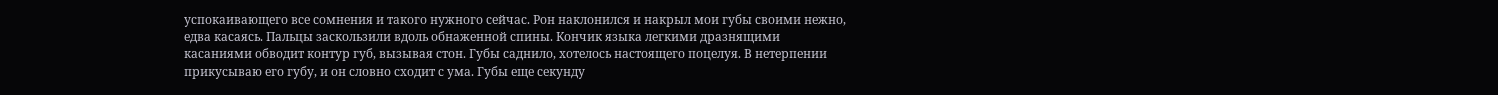успокаивающего все сомнения и такого нужного сейчас. Рон наклонился и накрыл мои губы своими нежно, едва касаясь. Пальцы заскользили вдоль обнаженной спины. Кончик языка легкими дразнящими касаниями обводит контур губ, вызывая стон. Губы саднило, хотелось настоящего поцелуя. В нетерпении прикусываю его губу, и он словно сходит с ума. Губы еще секунду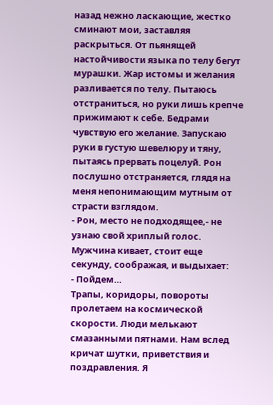назад нежно ласкающие, жестко сминают мои, заставляя раскрыться. От пьянящей настойчивости языка по телу бегут мурашки. Жар истомы и желания разливается по телу. Пытаюсь отстраниться, но руки лишь крепче прижимают к себе. Бедрами чувствую его желание. Запускаю руки в густую шевелюру и тяну, пытаясь прервать поцелуй. Рон послушно отстраняется, глядя на меня непонимающим мутным от страсти взглядом.
- Рон, место не подходящее,- не узнаю свой хриплый голос.
Мужчина кивает, стоит еще секунду, соображая, и выдыхает:
- Пойдем…
Трапы, коридоры, повороты пролетаем на космической скорости. Люди мелькают смазанными пятнами. Нам вслед кричат шутки, приветствия и поздравления. Я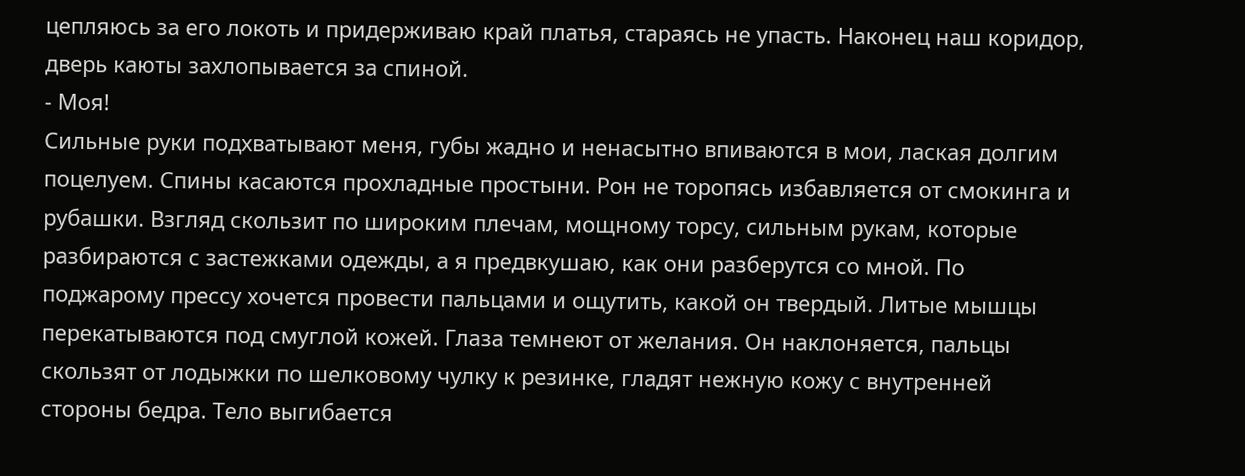цепляюсь за его локоть и придерживаю край платья, стараясь не упасть. Наконец наш коридор, дверь каюты захлопывается за спиной.
- Моя!
Сильные руки подхватывают меня, губы жадно и ненасытно впиваются в мои, лаская долгим поцелуем. Спины касаются прохладные простыни. Рон не торопясь избавляется от смокинга и рубашки. Взгляд скользит по широким плечам, мощному торсу, сильным рукам, которые разбираются с застежками одежды, а я предвкушаю, как они разберутся со мной. По поджарому прессу хочется провести пальцами и ощутить, какой он твердый. Литые мышцы перекатываются под смуглой кожей. Глаза темнеют от желания. Он наклоняется, пальцы скользят от лодыжки по шелковому чулку к резинке, гладят нежную кожу с внутренней стороны бедра. Тело выгибается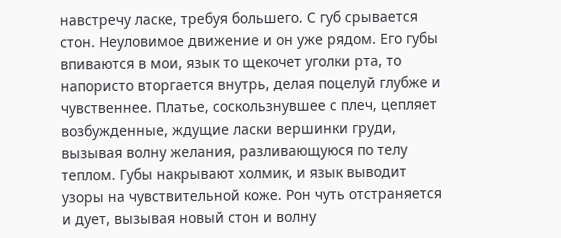навстречу ласке, требуя большего. С губ срывается стон. Неуловимое движение и он уже рядом. Его губы впиваются в мои, язык то щекочет уголки рта, то напористо вторгается внутрь, делая поцелуй глубже и чувственнее. Платье, соскользнувшее с плеч, цепляет возбужденные, ждущие ласки вершинки груди, вызывая волну желания, разливающуюся по телу теплом. Губы накрывают холмик, и язык выводит узоры на чувствительной коже. Рон чуть отстраняется и дует, вызывая новый стон и волну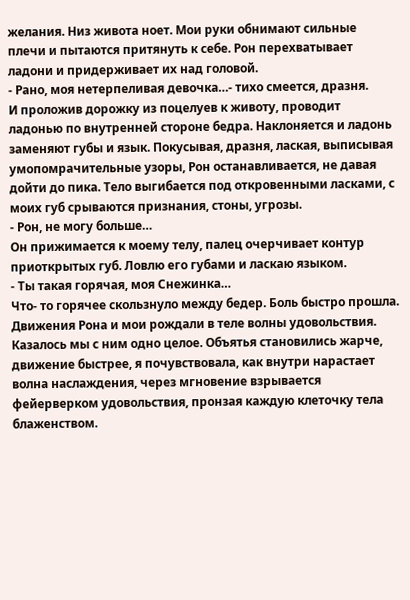желания. Низ живота ноет. Мои руки обнимают сильные плечи и пытаются притянуть к себе. Рон перехватывает ладони и придерживает их над головой.
- Рано, моя нетерпеливая девочка…- тихо смеется, дразня.
И проложив дорожку из поцелуев к животу, проводит ладонью по внутренней стороне бедра. Наклоняется и ладонь заменяют губы и язык. Покусывая, дразня, лаская, выписывая умопомрачительные узоры, Рон останавливается, не давая дойти до пика. Тело выгибается под откровенными ласками, с моих губ срываются признания, стоны, угрозы.
- Рон, не могу больше…
Он прижимается к моему телу, палец очерчивает контур приоткрытых губ. Ловлю его губами и ласкаю языком.
- Ты такая горячая, моя Снежинка…
Что- то горячее скользнуло между бедер. Боль быстро прошла. Движения Рона и мои рождали в теле волны удовольствия. Казалось мы с ним одно целое. Объятья становились жарче, движение быстрее, я почувствовала, как внутри нарастает волна наслаждения, через мгновение взрывается фейерверком удовольствия, пронзая каждую клеточку тела блаженством.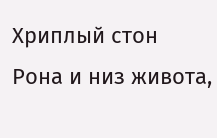Хриплый стон Рона и низ живота,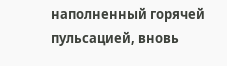наполненный горячей пульсацией, вновь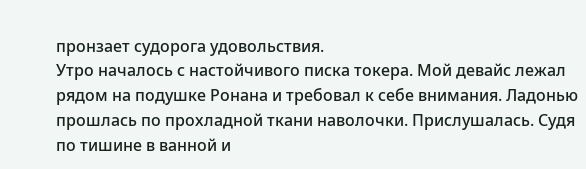пронзает судорога удовольствия.
Утро началось с настойчивого писка токера. Мой девайс лежал рядом на подушке Ронана и требовал к себе внимания. Ладонью прошлась по прохладной ткани наволочки. Прислушалась. Судя по тишине в ванной и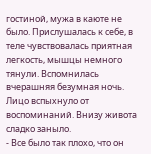гостиной, мужа в каюте не было. Прислушалась к себе, в теле чувствовалась приятная легкость, мышцы немного тянули. Вспомнилась вчерашняя безумная ночь. Лицо вспыхнуло от воспоминаний. Внизу живота сладко заныло.
- Все было так плохо, что он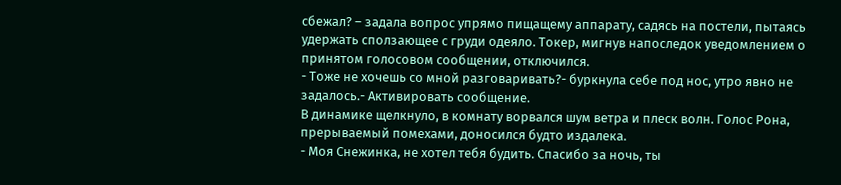сбежал? – задала вопрос упрямо пищащему аппарату, садясь на постели, пытаясь удержать сползающее с груди одеяло. Токер, мигнув напоследок уведомлением о принятом голосовом сообщении, отключился.
- Тоже не хочешь со мной разговаривать?- буркнула себе под нос, утро явно не задалось.- Активировать сообщение.
В динамике щелкнуло, в комнату ворвался шум ветра и плеск волн. Голос Рона, прерываемый помехами, доносился будто издалека.
- Моя Снежинка, не хотел тебя будить. Спасибо за ночь, ты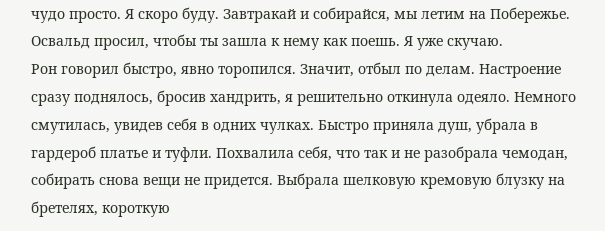чудо просто. Я скоро буду. Завтракай и собирайся, мы летим на Побережье. Освальд просил, чтобы ты зашла к нему как поешь. Я уже скучаю.
Рон говорил быстро, явно торопился. Значит, отбыл по делам. Настроение сразу поднялось, бросив хандрить, я решительно откинула одеяло. Немного смутилась, увидев себя в одних чулках. Быстро приняла душ, убрала в гардероб платье и туфли. Похвалила себя, что так и не разобрала чемодан, собирать снова вещи не придется. Выбрала шелковую кремовую блузку на бретелях, короткую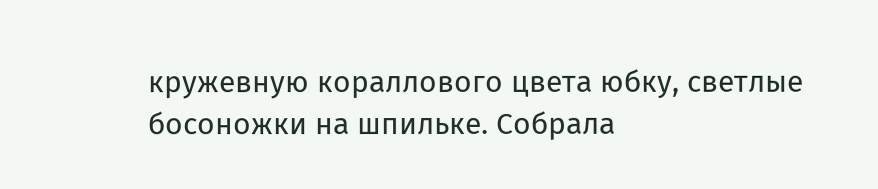кружевную кораллового цвета юбку, светлые босоножки на шпильке. Собрала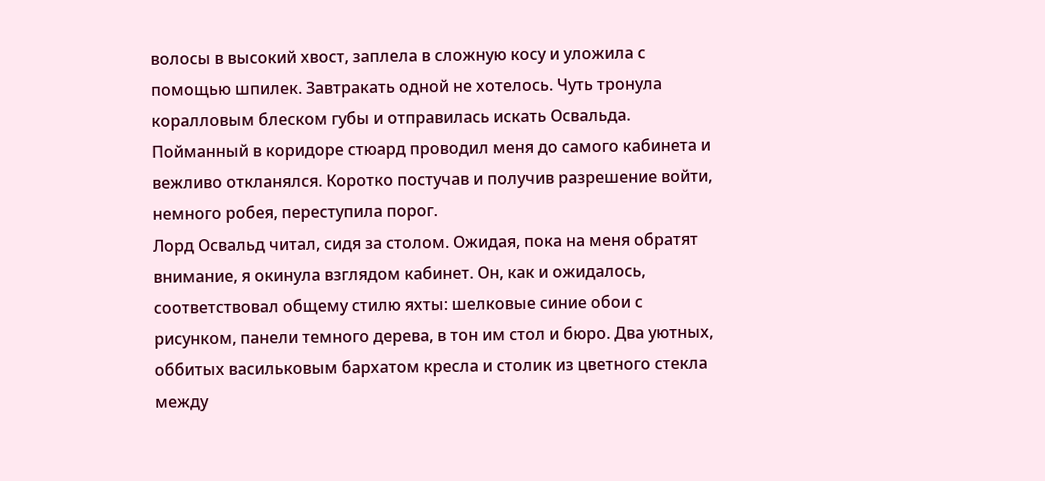волосы в высокий хвост, заплела в сложную косу и уложила с помощью шпилек. Завтракать одной не хотелось. Чуть тронула коралловым блеском губы и отправилась искать Освальда.
Пойманный в коридоре стюард проводил меня до самого кабинета и вежливо откланялся. Коротко постучав и получив разрешение войти, немного робея, переступила порог.
Лорд Освальд читал, сидя за столом. Ожидая, пока на меня обратят внимание, я окинула взглядом кабинет. Он, как и ожидалось, соответствовал общему стилю яхты: шелковые синие обои с рисунком, панели темного дерева, в тон им стол и бюро. Два уютных, оббитых васильковым бархатом кресла и столик из цветного стекла между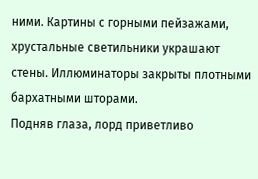ними. Картины с горными пейзажами, хрустальные светильники украшают стены. Иллюминаторы закрыты плотными бархатными шторами.
Подняв глаза, лорд приветливо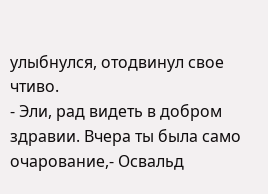улыбнулся, отодвинул свое чтиво.
- Эли, рад видеть в добром здравии. Вчера ты была само очарование,- Освальд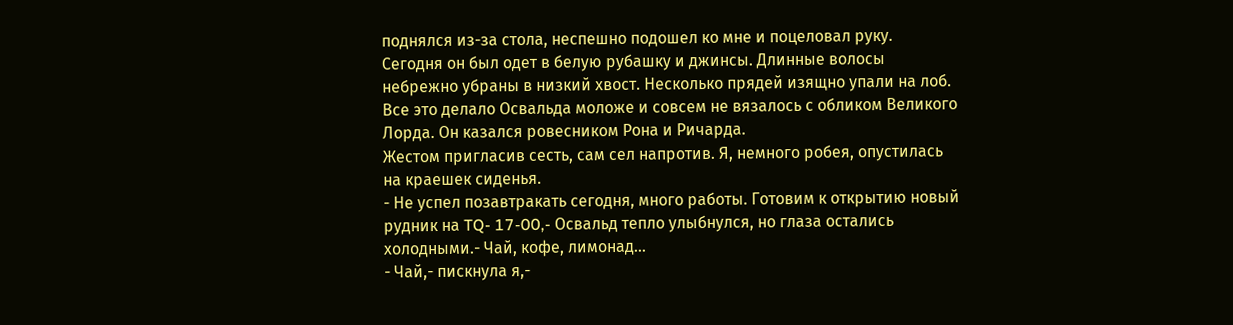поднялся из-за стола, неспешно подошел ко мне и поцеловал руку.
Сегодня он был одет в белую рубашку и джинсы. Длинные волосы небрежно убраны в низкий хвост. Несколько прядей изящно упали на лоб. Все это делало Освальда моложе и совсем не вязалось с обликом Великого Лорда. Он казался ровесником Рона и Ричарда.
Жестом пригласив сесть, сам сел напротив. Я, немного робея, опустилась на краешек сиденья.
- Не успел позавтракать сегодня, много работы. Готовим к открытию новый рудник на TQ- 17-00,- Освальд тепло улыбнулся, но глаза остались холодными.- Чай, кофе, лимонад…
- Чай,- пискнула я,-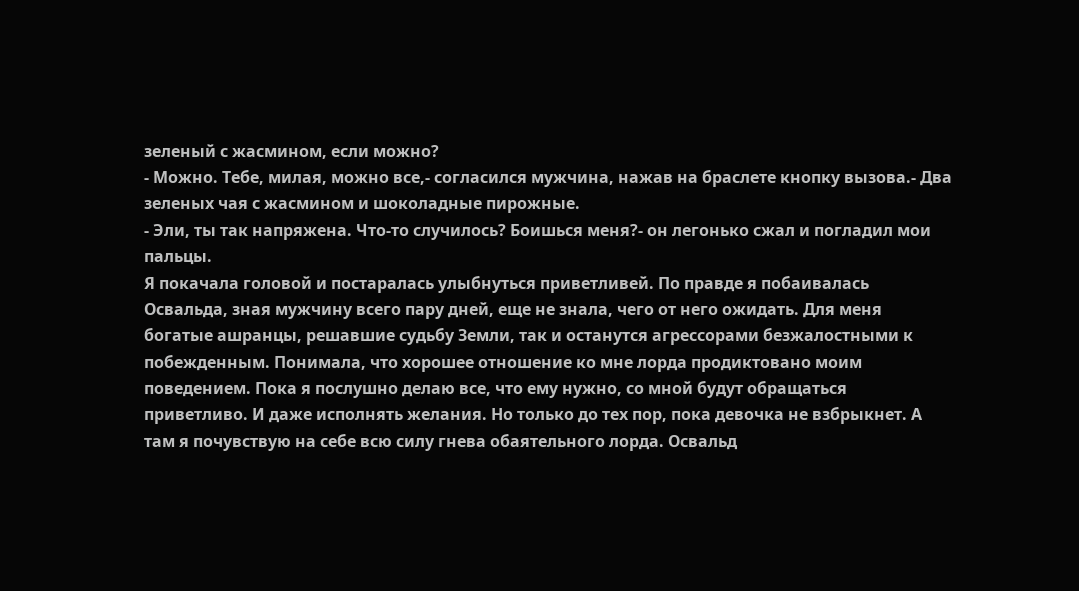зеленый с жасмином, если можно?
- Можно. Тебе, милая, можно все,- согласился мужчина, нажав на браслете кнопку вызова.- Два зеленых чая с жасмином и шоколадные пирожные.
- Эли, ты так напряжена. Что-то случилось? Боишься меня?- он легонько сжал и погладил мои пальцы.
Я покачала головой и постаралась улыбнуться приветливей. По правде я побаивалась Освальда, зная мужчину всего пару дней, еще не знала, чего от него ожидать. Для меня богатые ашранцы, решавшие судьбу Земли, так и останутся агрессорами безжалостными к побежденным. Понимала, что хорошее отношение ко мне лорда продиктовано моим поведением. Пока я послушно делаю все, что ему нужно, со мной будут обращаться приветливо. И даже исполнять желания. Но только до тех пор, пока девочка не взбрыкнет. А там я почувствую на себе всю силу гнева обаятельного лорда. Освальд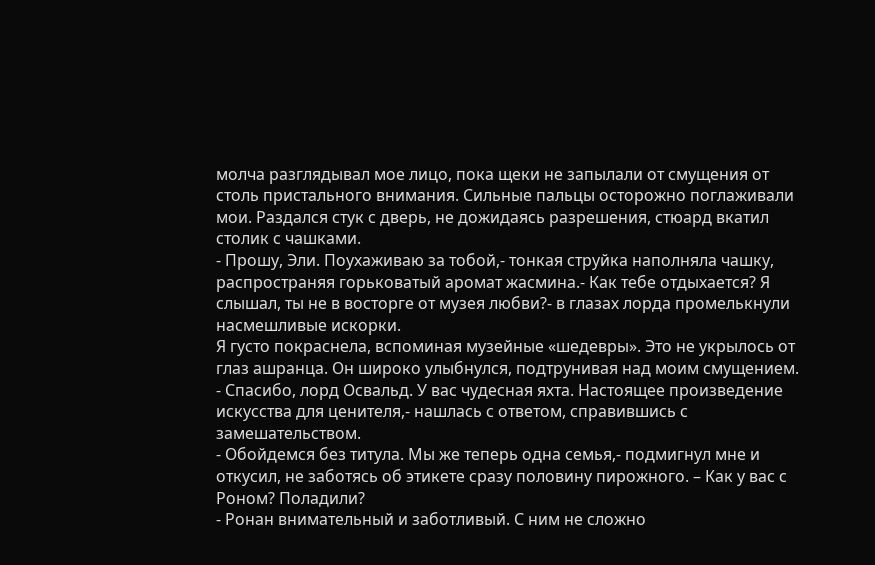молча разглядывал мое лицо, пока щеки не запылали от смущения от столь пристального внимания. Сильные пальцы осторожно поглаживали мои. Раздался стук с дверь, не дожидаясь разрешения, стюард вкатил столик с чашками.
- Прошу, Эли. Поухаживаю за тобой,- тонкая струйка наполняла чашку, распространяя горьковатый аромат жасмина.- Как тебе отдыхается? Я слышал, ты не в восторге от музея любви?- в глазах лорда промелькнули насмешливые искорки.
Я густо покраснела, вспоминая музейные «шедевры». Это не укрылось от глаз ашранца. Он широко улыбнулся, подтрунивая над моим смущением.
- Спасибо, лорд Освальд. У вас чудесная яхта. Настоящее произведение искусства для ценителя,- нашлась с ответом, справившись с замешательством.
- Обойдемся без титула. Мы же теперь одна семья,- подмигнул мне и откусил, не заботясь об этикете сразу половину пирожного. – Как у вас с Роном? Поладили?
- Ронан внимательный и заботливый. С ним не сложно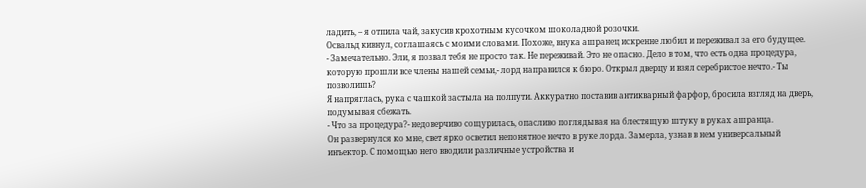ладить, – я отпила чай, закусив крохотным кусочком шоколадной розочки.
Освальд кивнул, соглашаясь с моими словами. Похоже, внука ашранец искренне любил и переживал за его будущее.
- Замечательно. Эли, я позвал тебя не просто так. Не переживай. Это не опасно. Дело в том, что есть одна процедура, которую прошли все члены нашей семьи,- лорд направился к бюро. Открыл дверцу и взял серебристое нечто.- Ты позволишь?
Я напряглась, рука с чашкой застыла на полпути. Аккуратно поставив антикварный фарфор, бросила взгляд на дверь, подумывая сбежать.
- Что за процедура?- недоверчиво сощурилась, опасливо поглядывая на блестящую штуку в руках ашранца.
Он развернулся ко мне, свет ярко осветил непонятное нечто в руке лорда. Замерла, узнав в нем универсальный инъектор. С помощью него вводили различные устройства и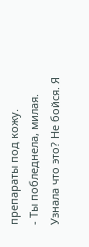препараты под кожу.
- Ты побледнела, милая. Узнала что это? Не бойся. Я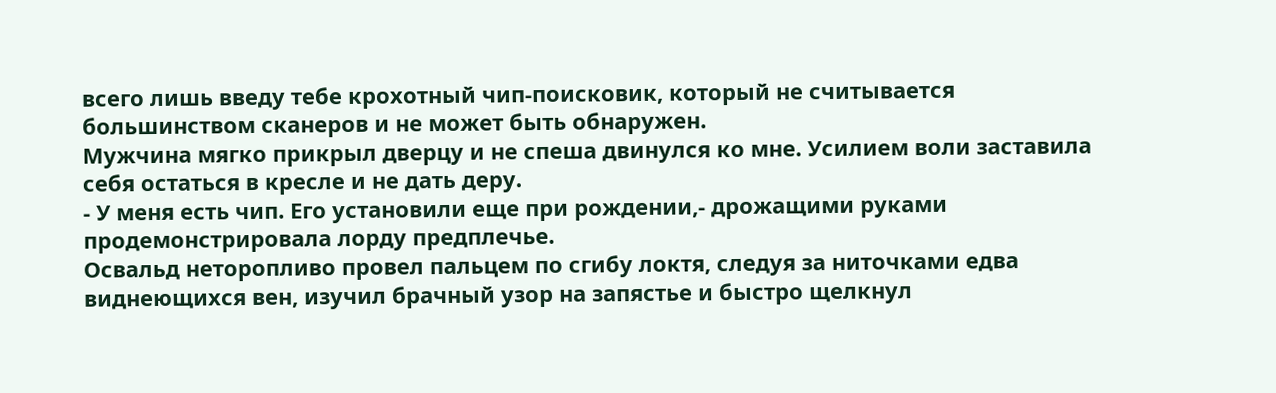всего лишь введу тебе крохотный чип-поисковик, который не считывается большинством сканеров и не может быть обнаружен.
Мужчина мягко прикрыл дверцу и не спеша двинулся ко мне. Усилием воли заставила себя остаться в кресле и не дать деру.
- У меня есть чип. Его установили еще при рождении,- дрожащими руками продемонстрировала лорду предплечье.
Освальд неторопливо провел пальцем по сгибу локтя, следуя за ниточками едва виднеющихся вен, изучил брачный узор на запястье и быстро щелкнул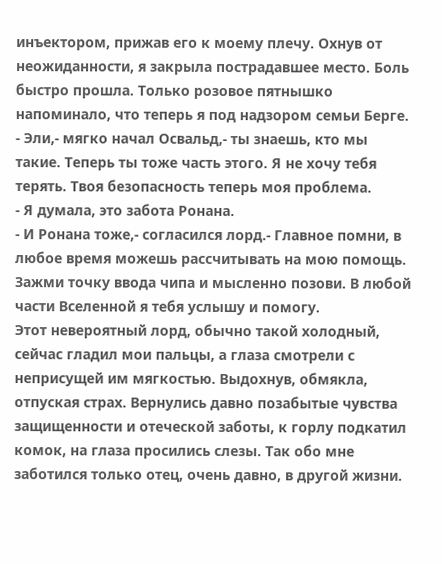инъектором, прижав его к моему плечу. Охнув от неожиданности, я закрыла пострадавшее место. Боль быстро прошла. Только розовое пятнышко напоминало, что теперь я под надзором семьи Берге.
- Эли,- мягко начал Освальд,- ты знаешь, кто мы такие. Теперь ты тоже часть этого. Я не хочу тебя терять. Твоя безопасность теперь моя проблема.
- Я думала, это забота Ронана.
- И Ронана тоже,- согласился лорд.- Главное помни, в любое время можешь рассчитывать на мою помощь. Зажми точку ввода чипа и мысленно позови. В любой части Вселенной я тебя услышу и помогу.
Этот невероятный лорд, обычно такой холодный, сейчас гладил мои пальцы, а глаза смотрели с неприсущей им мягкостью. Выдохнув, обмякла, отпуская страх. Вернулись давно позабытые чувства защищенности и отеческой заботы, к горлу подкатил комок, на глаза просились слезы. Так обо мне заботился только отец, очень давно, в другой жизни.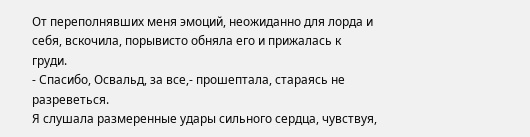От переполнявших меня эмоций, неожиданно для лорда и себя, вскочила, порывисто обняла его и прижалась к груди.
- Спасибо, Освальд, за все,- прошептала, стараясь не разреветься.
Я слушала размеренные удары сильного сердца, чувствуя,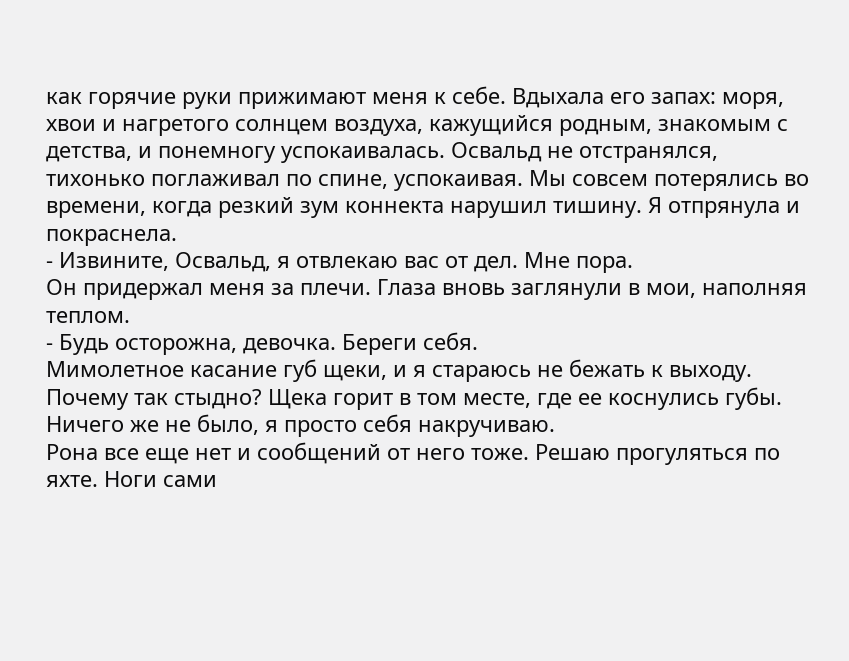как горячие руки прижимают меня к себе. Вдыхала его запах: моря, хвои и нагретого солнцем воздуха, кажущийся родным, знакомым с детства, и понемногу успокаивалась. Освальд не отстранялся, тихонько поглаживал по спине, успокаивая. Мы совсем потерялись во времени, когда резкий зум коннекта нарушил тишину. Я отпрянула и покраснела.
- Извините, Освальд, я отвлекаю вас от дел. Мне пора.
Он придержал меня за плечи. Глаза вновь заглянули в мои, наполняя теплом.
- Будь осторожна, девочка. Береги себя.
Мимолетное касание губ щеки, и я стараюсь не бежать к выходу. Почему так стыдно? Щека горит в том месте, где ее коснулись губы. Ничего же не было, я просто себя накручиваю.
Рона все еще нет и сообщений от него тоже. Решаю прогуляться по яхте. Ноги сами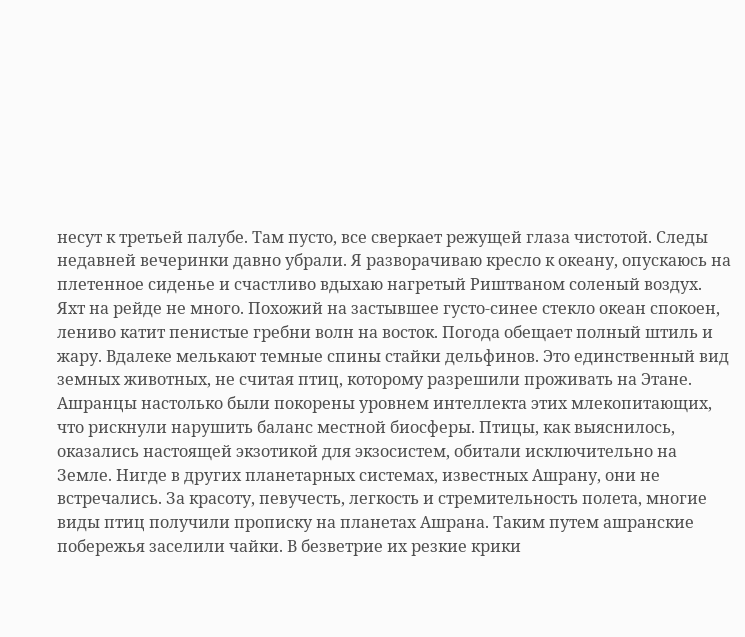несут к третьей палубе. Там пусто, все сверкает режущей глаза чистотой. Следы недавней вечеринки давно убрали. Я разворачиваю кресло к океану, опускаюсь на плетенное сиденье и счастливо вдыхаю нагретый Риштваном соленый воздух. Яхт на рейде не много. Похожий на застывшее густо-синее стекло океан спокоен, лениво катит пенистые гребни волн на восток. Погода обещает полный штиль и жару. Вдалеке мелькают темные спины стайки дельфинов. Это единственный вид земных животных, не считая птиц, которому разрешили проживать на Этане. Ашранцы настолько были покорены уровнем интеллекта этих млекопитающих, что рискнули нарушить баланс местной биосферы. Птицы, как выяснилось, оказались настоящей экзотикой для экзосистем, обитали исключительно на Земле. Нигде в других планетарных системах, известных Ашрану, они не встречались. За красоту, певучесть, легкость и стремительность полета, многие виды птиц получили прописку на планетах Ашрана. Таким путем ашранские побережья заселили чайки. В безветрие их резкие крики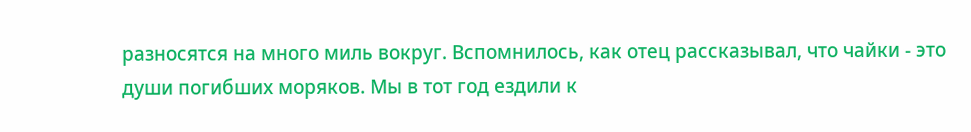разносятся на много миль вокруг. Вспомнилось, как отец рассказывал, что чайки - это души погибших моряков. Мы в тот год ездили к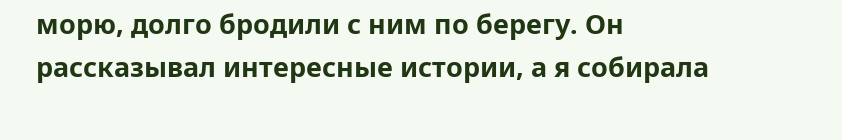морю, долго бродили с ним по берегу. Он рассказывал интересные истории, а я собирала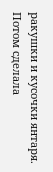ракушки и кусочки янтаря. Потом сделала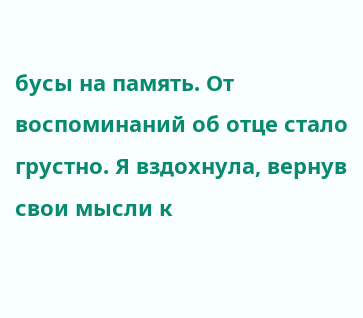бусы на память. От воспоминаний об отце стало грустно. Я вздохнула, вернув свои мысли к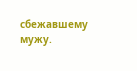сбежавшему мужу.